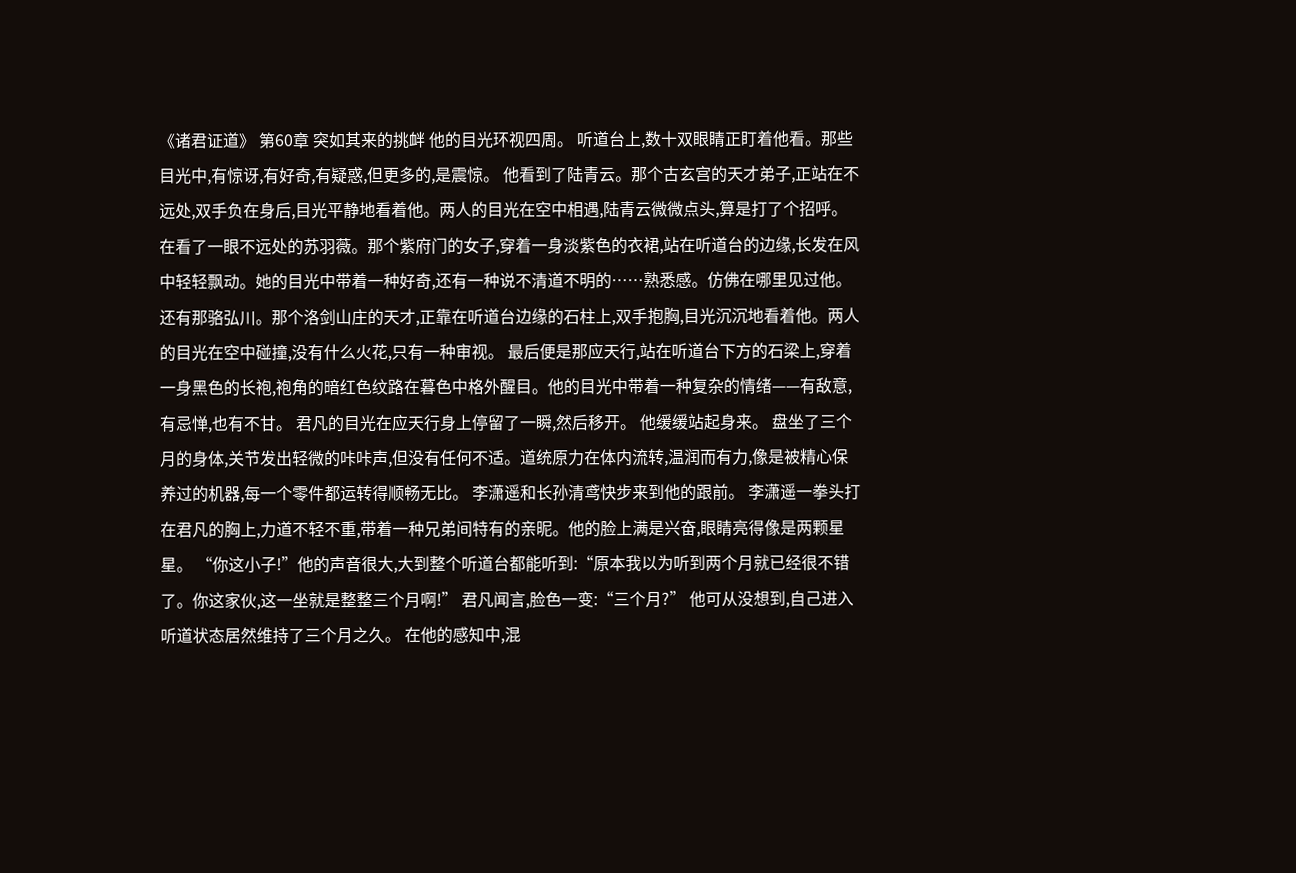《诸君证道》 第60章 突如其来的挑衅 他的目光环视四周。 听道台上,数十双眼睛正盯着他看。那些目光中,有惊讶,有好奇,有疑惑,但更多的,是震惊。 他看到了陆青云。那个古玄宫的天才弟子,正站在不远处,双手负在身后,目光平静地看着他。两人的目光在空中相遇,陆青云微微点头,算是打了个招呼。 在看了一眼不远处的苏羽薇。那个紫府门的女子,穿着一身淡紫色的衣裙,站在听道台的边缘,长发在风中轻轻飘动。她的目光中带着一种好奇,还有一种说不清道不明的……熟悉感。仿佛在哪里见过他。 还有那骆弘川。那个洛剑山庄的天才,正靠在听道台边缘的石柱上,双手抱胸,目光沉沉地看着他。两人的目光在空中碰撞,没有什么火花,只有一种审视。 最后便是那应天行,站在听道台下方的石梁上,穿着一身黑色的长袍,袍角的暗红色纹路在暮色中格外醒目。他的目光中带着一种复杂的情绪——有敌意,有忌惮,也有不甘。 君凡的目光在应天行身上停留了一瞬,然后移开。 他缓缓站起身来。 盘坐了三个月的身体,关节发出轻微的咔咔声,但没有任何不适。道统原力在体内流转,温润而有力,像是被精心保养过的机器,每一个零件都运转得顺畅无比。 李潇遥和长孙清鸢快步来到他的跟前。 李潇遥一拳头打在君凡的胸上,力道不轻不重,带着一种兄弟间特有的亲昵。他的脸上满是兴奋,眼睛亮得像是两颗星星。 “你这小子!”他的声音很大,大到整个听道台都能听到:“原本我以为听到两个月就已经很不错了。你这家伙,这一坐就是整整三个月啊!” 君凡闻言,脸色一变:“三个月?” 他可从没想到,自己进入听道状态居然维持了三个月之久。 在他的感知中,混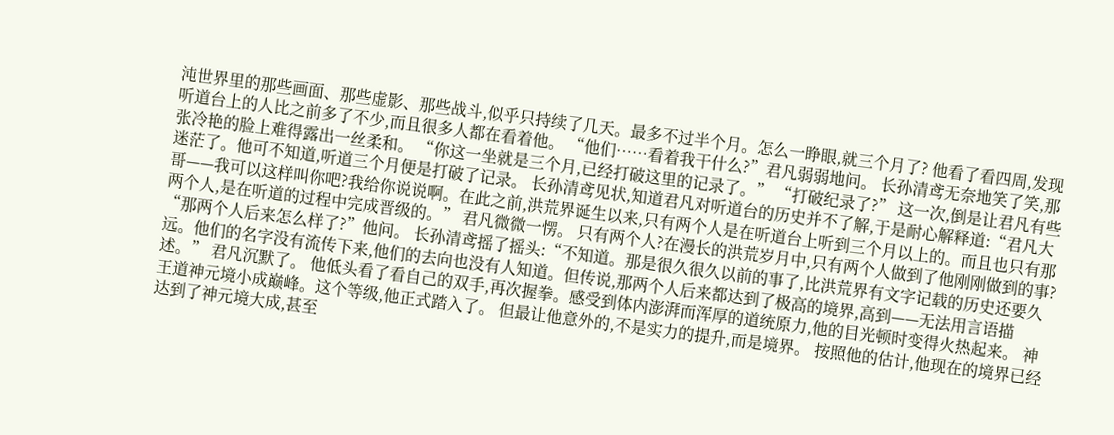沌世界里的那些画面、那些虚影、那些战斗,似乎只持续了几天。最多不过半个月。怎么一睁眼,就三个月了? 他看了看四周,发现听道台上的人比之前多了不少,而且很多人都在看着他。 “他们……看着我干什么?”君凡弱弱地问。 长孙清鸢无奈地笑了笑,那张冷艳的脸上难得露出一丝柔和。 “你这一坐就是三个月,已经打破这里的记录了。” “打破纪录了?” 这一次,倒是让君凡有些迷茫了。他可不知道,听道三个月便是打破了记录。 长孙清鸢见状,知道君凡对听道台的历史并不了解,于是耐心解释道:“君凡大哥——我可以这样叫你吧?我给你说说啊。在此之前,洪荒界诞生以来,只有两个人是在听道台上听到三个月以上的。而且也只有那两个人,是在听道的过程中完成晋级的。” 君凡微微一愣。 只有两个人?在漫长的洪荒岁月中,只有两个人做到了他刚刚做到的事? “那两个人后来怎么样了?”他问。 长孙清鸢摇了摇头:“不知道。那是很久很久以前的事了,比洪荒界有文字记载的历史还要久远。他们的名字没有流传下来,他们的去向也没有人知道。但传说,那两个人后来都达到了极高的境界,高到——无法用言语描述。” 君凡沉默了。 他低头看了看自己的双手,再次握拳。感受到体内澎湃而浑厚的道统原力,他的目光顿时变得火热起来。 神王道神元境小成巅峰。这个等级,他正式踏入了。 但最让他意外的,不是实力的提升,而是境界。 按照他的估计,他现在的境界已经达到了神元境大成,甚至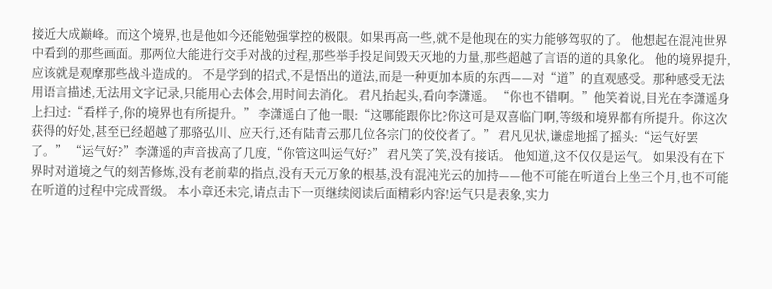接近大成巅峰。而这个境界,也是他如今还能勉强掌控的极限。如果再高一些,就不是他现在的实力能够驾驭的了。 他想起在混沌世界中看到的那些画面。那两位大能进行交手对战的过程,那些举手投足间毁天灭地的力量,那些超越了言语的道的具象化。 他的境界提升,应该就是观摩那些战斗造成的。 不是学到的招式,不是悟出的道法,而是一种更加本质的东西——对“道”的直观感受。那种感受无法用语言描述,无法用文字记录,只能用心去体会,用时间去消化。 君凡抬起头,看向李潇遥。 “你也不错啊。”他笑着说,目光在李潇遥身上扫过:“看样子,你的境界也有所提升。” 李潇遥白了他一眼:“这哪能跟你比?你这可是双喜临门啊,等级和境界都有所提升。你这次获得的好处,甚至已经超越了那骆弘川、应天行,还有陆青云那几位各宗门的佼佼者了。” 君凡见状,谦虚地摇了摇头:“运气好罢了。” “运气好?”李潇遥的声音拔高了几度,“你管这叫运气好?” 君凡笑了笑,没有接话。 他知道,这不仅仅是运气。 如果没有在下界时对道境之气的刻苦修炼,没有老前辈的指点,没有天元万象的根基,没有混沌光云的加持——他不可能在听道台上坐三个月,也不可能在听道的过程中完成晋级。 本小章还未完,请点击下一页继续阅读后面精彩内容!运气只是表象,实力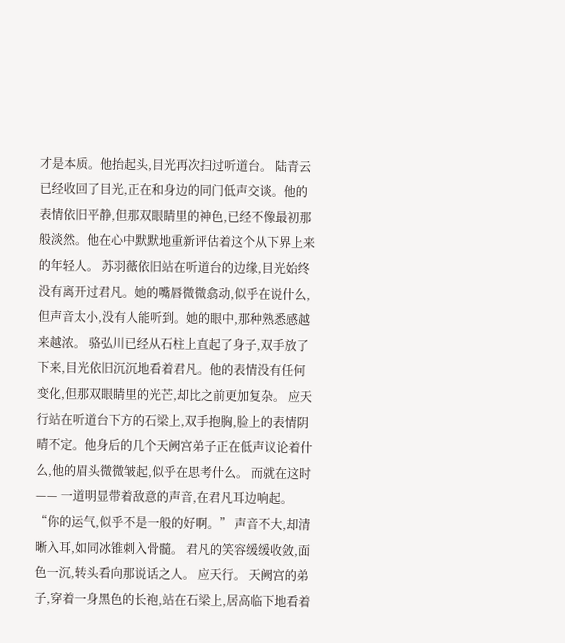才是本质。他抬起头,目光再次扫过听道台。 陆青云已经收回了目光,正在和身边的同门低声交谈。他的表情依旧平静,但那双眼睛里的神色,已经不像最初那般淡然。他在心中默默地重新评估着这个从下界上来的年轻人。 苏羽薇依旧站在听道台的边缘,目光始终没有离开过君凡。她的嘴唇微微翕动,似乎在说什么,但声音太小,没有人能听到。她的眼中,那种熟悉感越来越浓。 骆弘川已经从石柱上直起了身子,双手放了下来,目光依旧沉沉地看着君凡。他的表情没有任何变化,但那双眼睛里的光芒,却比之前更加复杂。 应天行站在听道台下方的石梁上,双手抱胸,脸上的表情阴晴不定。他身后的几个天阙宫弟子正在低声议论着什么,他的眉头微微皱起,似乎在思考什么。 而就在这时—— 一道明显带着敌意的声音,在君凡耳边响起。 “你的运气,似乎不是一般的好啊。” 声音不大,却清晰入耳,如同冰锥刺入骨髓。 君凡的笑容缓缓收敛,面色一沉,转头看向那说话之人。 应天行。 天阙宫的弟子,穿着一身黑色的长袍,站在石梁上,居高临下地看着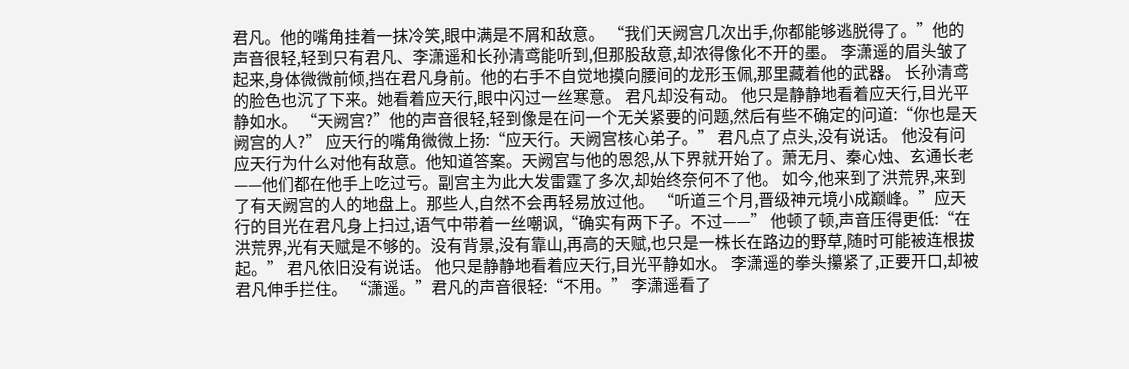君凡。他的嘴角挂着一抹冷笑,眼中满是不屑和敌意。 “我们天阙宫几次出手,你都能够逃脱得了。”他的声音很轻,轻到只有君凡、李潇遥和长孙清鸢能听到,但那股敌意,却浓得像化不开的墨。 李潇遥的眉头皱了起来,身体微微前倾,挡在君凡身前。他的右手不自觉地摸向腰间的龙形玉佩,那里藏着他的武器。 长孙清鸢的脸色也沉了下来。她看着应天行,眼中闪过一丝寒意。 君凡却没有动。 他只是静静地看着应天行,目光平静如水。 “天阙宫?”他的声音很轻,轻到像是在问一个无关紧要的问题,然后有些不确定的问道:“你也是天阙宫的人?” 应天行的嘴角微微上扬:“应天行。天阙宫核心弟子。” 君凡点了点头,没有说话。 他没有问应天行为什么对他有敌意。他知道答案。天阙宫与他的恩怨,从下界就开始了。萧无月、秦心烛、玄通长老——他们都在他手上吃过亏。副宫主为此大发雷霆了多次,却始终奈何不了他。 如今,他来到了洪荒界,来到了有天阙宫的人的地盘上。那些人,自然不会再轻易放过他。 “听道三个月,晋级神元境小成巅峰。”应天行的目光在君凡身上扫过,语气中带着一丝嘲讽,“确实有两下子。不过——” 他顿了顿,声音压得更低:“在洪荒界,光有天赋是不够的。没有背景,没有靠山,再高的天赋,也只是一株长在路边的野草,随时可能被连根拔起。” 君凡依旧没有说话。 他只是静静地看着应天行,目光平静如水。 李潇遥的拳头攥紧了,正要开口,却被君凡伸手拦住。 “潇遥。”君凡的声音很轻:“不用。” 李潇遥看了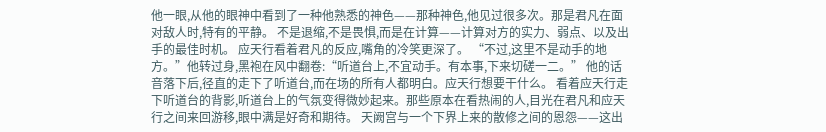他一眼,从他的眼神中看到了一种他熟悉的神色——那种神色,他见过很多次。那是君凡在面对敌人时,特有的平静。 不是退缩,不是畏惧,而是在计算——计算对方的实力、弱点、以及出手的最佳时机。 应天行看着君凡的反应,嘴角的冷笑更深了。 “不过,这里不是动手的地方。”他转过身,黑袍在风中翻卷:“听道台上,不宜动手。有本事,下来切磋一二。” 他的话音落下后,径直的走下了听道台,而在场的所有人都明白。应天行想要干什么。 看着应天行走下听道台的背影,听道台上的气氛变得微妙起来。那些原本在看热闹的人,目光在君凡和应天行之间来回游移,眼中满是好奇和期待。 天阙宫与一个下界上来的散修之间的恩怨——这出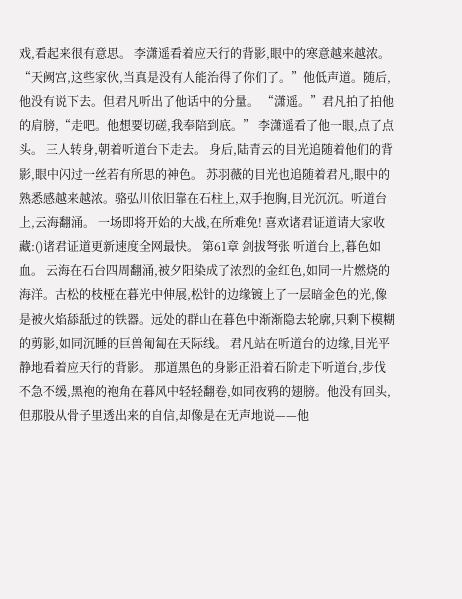戏,看起来很有意思。 李潇遥看着应天行的背影,眼中的寒意越来越浓。 “天阙宫,这些家伙,当真是没有人能治得了你们了。”他低声道。随后,他没有说下去。但君凡听出了他话中的分量。 “潇遥。”君凡拍了拍他的肩膀,“走吧。他想要切磋,我奉陪到底。” 李潇遥看了他一眼,点了点头。 三人转身,朝着听道台下走去。 身后,陆青云的目光追随着他们的背影,眼中闪过一丝若有所思的神色。 苏羽薇的目光也追随着君凡,眼中的熟悉感越来越浓。骆弘川依旧靠在石柱上,双手抱胸,目光沉沉。听道台上,云海翻涌。 一场即将开始的大战,在所难免! 喜欢诸君证道请大家收藏:()诸君证道更新速度全网最快。 第61章 剑拔弩张 听道台上,暮色如血。 云海在石台四周翻涌,被夕阳染成了浓烈的金红色,如同一片燃烧的海洋。古松的枝桠在暮光中伸展,松针的边缘镀上了一层暗金色的光,像是被火焰舔舐过的铁器。远处的群山在暮色中渐渐隐去轮廓,只剩下模糊的剪影,如同沉睡的巨兽匍匐在天际线。 君凡站在听道台的边缘,目光平静地看着应天行的背影。 那道黑色的身影正沿着石阶走下听道台,步伐不急不缓,黑袍的袍角在暮风中轻轻翻卷,如同夜鸦的翅膀。他没有回头,但那股从骨子里透出来的自信,却像是在无声地说——他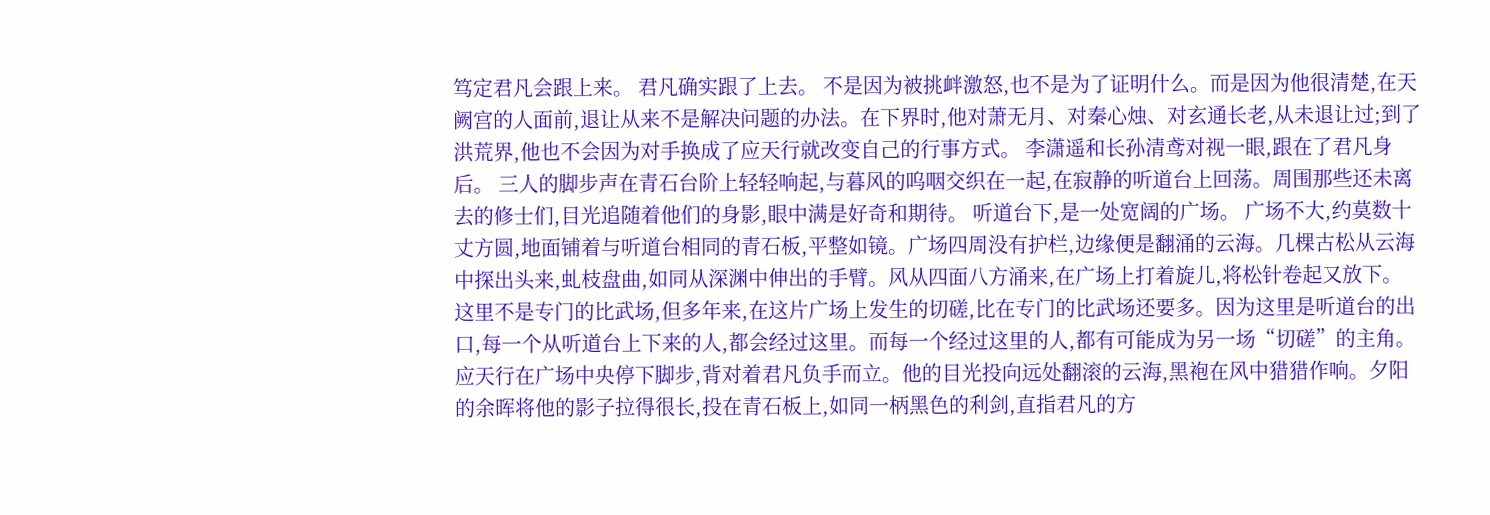笃定君凡会跟上来。 君凡确实跟了上去。 不是因为被挑衅激怒,也不是为了证明什么。而是因为他很清楚,在天阙宫的人面前,退让从来不是解决问题的办法。在下界时,他对萧无月、对秦心烛、对玄通长老,从未退让过;到了洪荒界,他也不会因为对手换成了应天行就改变自己的行事方式。 李潇遥和长孙清鸢对视一眼,跟在了君凡身后。 三人的脚步声在青石台阶上轻轻响起,与暮风的呜咽交织在一起,在寂静的听道台上回荡。周围那些还未离去的修士们,目光追随着他们的身影,眼中满是好奇和期待。 听道台下,是一处宽阔的广场。 广场不大,约莫数十丈方圆,地面铺着与听道台相同的青石板,平整如镜。广场四周没有护栏,边缘便是翻涌的云海。几棵古松从云海中探出头来,虬枝盘曲,如同从深渊中伸出的手臂。风从四面八方涌来,在广场上打着旋儿,将松针卷起又放下。 这里不是专门的比武场,但多年来,在这片广场上发生的切磋,比在专门的比武场还要多。因为这里是听道台的出口,每一个从听道台上下来的人,都会经过这里。而每一个经过这里的人,都有可能成为另一场“切磋”的主角。 应天行在广场中央停下脚步,背对着君凡负手而立。他的目光投向远处翻滚的云海,黑袍在风中猎猎作响。夕阳的余晖将他的影子拉得很长,投在青石板上,如同一柄黑色的利剑,直指君凡的方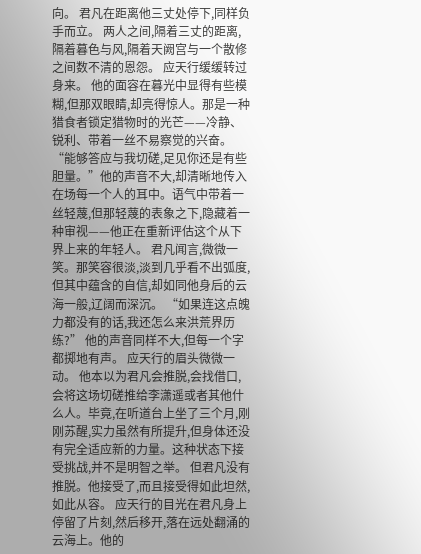向。 君凡在距离他三丈处停下,同样负手而立。 两人之间,隔着三丈的距离,隔着暮色与风,隔着天阙宫与一个散修之间数不清的恩怨。 应天行缓缓转过身来。 他的面容在暮光中显得有些模糊,但那双眼睛,却亮得惊人。那是一种猎食者锁定猎物时的光芒——冷静、锐利、带着一丝不易察觉的兴奋。 “能够答应与我切磋,足见你还是有些胆量。”他的声音不大,却清晰地传入在场每一个人的耳中。语气中带着一丝轻蔑,但那轻蔑的表象之下,隐藏着一种审视——他正在重新评估这个从下界上来的年轻人。 君凡闻言,微微一笑。那笑容很淡,淡到几乎看不出弧度,但其中蕴含的自信,却如同他身后的云海一般,辽阔而深沉。 “如果连这点魄力都没有的话,我还怎么来洪荒界历练?” 他的声音同样不大,但每一个字都掷地有声。 应天行的眉头微微一动。 他本以为君凡会推脱,会找借口,会将这场切磋推给李潇遥或者其他什么人。毕竟,在听道台上坐了三个月,刚刚苏醒,实力虽然有所提升,但身体还没有完全适应新的力量。这种状态下接受挑战,并不是明智之举。 但君凡没有推脱。他接受了,而且接受得如此坦然,如此从容。 应天行的目光在君凡身上停留了片刻,然后移开,落在远处翻涌的云海上。他的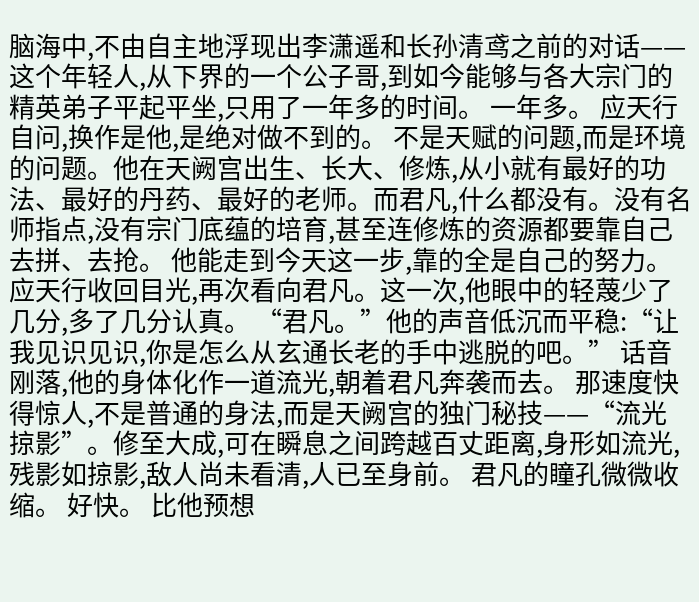脑海中,不由自主地浮现出李潇遥和长孙清鸢之前的对话——这个年轻人,从下界的一个公子哥,到如今能够与各大宗门的精英弟子平起平坐,只用了一年多的时间。 一年多。 应天行自问,换作是他,是绝对做不到的。 不是天赋的问题,而是环境的问题。他在天阙宫出生、长大、修炼,从小就有最好的功法、最好的丹药、最好的老师。而君凡,什么都没有。没有名师指点,没有宗门底蕴的培育,甚至连修炼的资源都要靠自己去拼、去抢。 他能走到今天这一步,靠的全是自己的努力。 应天行收回目光,再次看向君凡。这一次,他眼中的轻蔑少了几分,多了几分认真。 “君凡。”他的声音低沉而平稳:“让我见识见识,你是怎么从玄通长老的手中逃脱的吧。” 话音刚落,他的身体化作一道流光,朝着君凡奔袭而去。 那速度快得惊人,不是普通的身法,而是天阙宫的独门秘技——“流光掠影”。修至大成,可在瞬息之间跨越百丈距离,身形如流光,残影如掠影,敌人尚未看清,人已至身前。 君凡的瞳孔微微收缩。 好快。 比他预想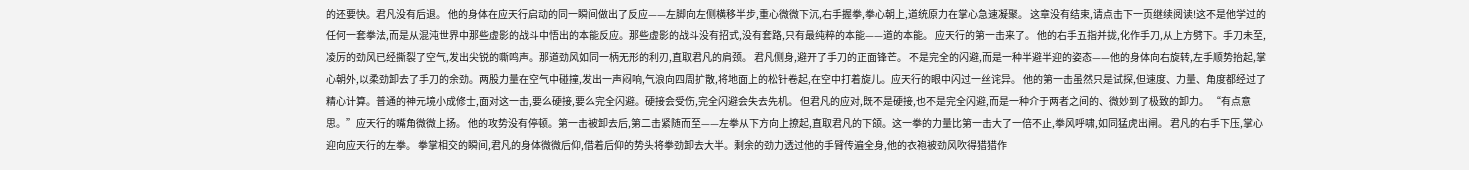的还要快。君凡没有后退。 他的身体在应天行启动的同一瞬间做出了反应——左脚向左侧横移半步,重心微微下沉,右手握拳,拳心朝上,道统原力在掌心急速凝聚。 这章没有结束,请点击下一页继续阅读!这不是他学过的任何一套拳法,而是从混沌世界中那些虚影的战斗中悟出的本能反应。那些虚影的战斗没有招式,没有套路,只有最纯粹的本能——道的本能。 应天行的第一击来了。 他的右手五指并拢,化作手刀,从上方劈下。手刀未至,凌厉的劲风已经撕裂了空气,发出尖锐的嘶鸣声。那道劲风如同一柄无形的利刃,直取君凡的肩颈。 君凡侧身,避开了手刀的正面锋芒。 不是完全的闪避,而是一种半避半迎的姿态——他的身体向右旋转,左手顺势抬起,掌心朝外,以柔劲卸去了手刀的余劲。两股力量在空气中碰撞,发出一声闷响,气浪向四周扩散,将地面上的松针卷起,在空中打着旋儿。应天行的眼中闪过一丝诧异。 他的第一击虽然只是试探,但速度、力量、角度都经过了精心计算。普通的神元境小成修士,面对这一击,要么硬接,要么完全闪避。硬接会受伤,完全闪避会失去先机。 但君凡的应对,既不是硬接,也不是完全闪避,而是一种介于两者之间的、微妙到了极致的卸力。 “有点意思。”应天行的嘴角微微上扬。 他的攻势没有停顿。第一击被卸去后,第二击紧随而至——左拳从下方向上撩起,直取君凡的下颌。这一拳的力量比第一击大了一倍不止,拳风呼啸,如同猛虎出闸。 君凡的右手下压,掌心迎向应天行的左拳。 拳掌相交的瞬间,君凡的身体微微后仰,借着后仰的势头将拳劲卸去大半。剩余的劲力透过他的手臂传遍全身,他的衣袍被劲风吹得猎猎作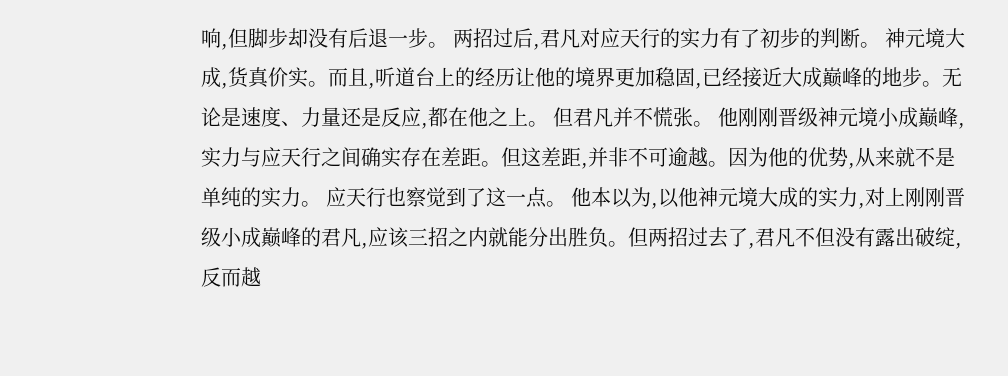响,但脚步却没有后退一步。 两招过后,君凡对应天行的实力有了初步的判断。 神元境大成,货真价实。而且,听道台上的经历让他的境界更加稳固,已经接近大成巅峰的地步。无论是速度、力量还是反应,都在他之上。 但君凡并不慌张。 他刚刚晋级神元境小成巅峰,实力与应天行之间确实存在差距。但这差距,并非不可逾越。因为他的优势,从来就不是单纯的实力。 应天行也察觉到了这一点。 他本以为,以他神元境大成的实力,对上刚刚晋级小成巅峰的君凡,应该三招之内就能分出胜负。但两招过去了,君凡不但没有露出破绽,反而越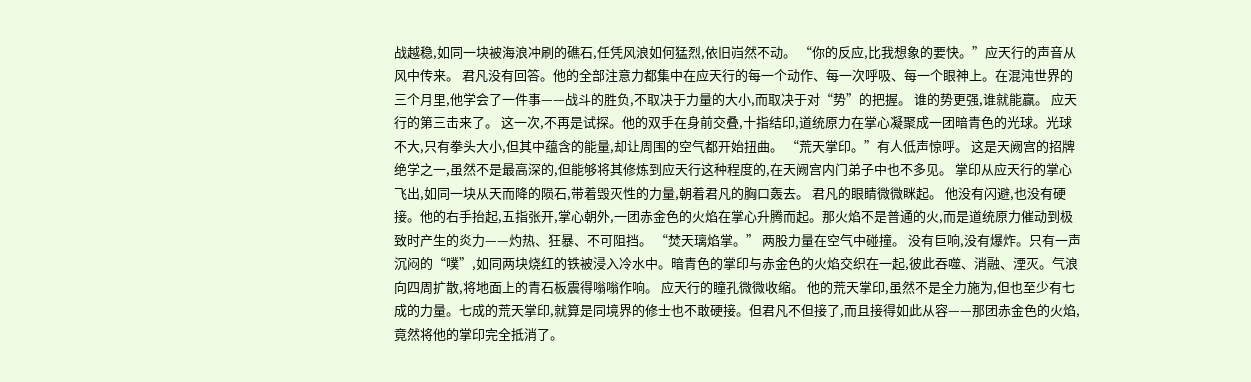战越稳,如同一块被海浪冲刷的礁石,任凭风浪如何猛烈,依旧岿然不动。 “你的反应,比我想象的要快。”应天行的声音从风中传来。 君凡没有回答。他的全部注意力都集中在应天行的每一个动作、每一次呼吸、每一个眼神上。在混沌世界的三个月里,他学会了一件事——战斗的胜负,不取决于力量的大小,而取决于对“势”的把握。 谁的势更强,谁就能赢。 应天行的第三击来了。 这一次,不再是试探。他的双手在身前交叠,十指结印,道统原力在掌心凝聚成一团暗青色的光球。光球不大,只有拳头大小,但其中蕴含的能量,却让周围的空气都开始扭曲。 “荒天掌印。”有人低声惊呼。 这是天阙宫的招牌绝学之一,虽然不是最高深的,但能够将其修炼到应天行这种程度的,在天阙宫内门弟子中也不多见。 掌印从应天行的掌心飞出,如同一块从天而降的陨石,带着毁灭性的力量,朝着君凡的胸口轰去。 君凡的眼睛微微眯起。 他没有闪避,也没有硬接。他的右手抬起,五指张开,掌心朝外,一团赤金色的火焰在掌心升腾而起。那火焰不是普通的火,而是道统原力催动到极致时产生的炎力——灼热、狂暴、不可阻挡。 “焚天璃焰掌。” 两股力量在空气中碰撞。 没有巨响,没有爆炸。只有一声沉闷的“噗”,如同两块烧红的铁被浸入冷水中。暗青色的掌印与赤金色的火焰交织在一起,彼此吞噬、消融、湮灭。气浪向四周扩散,将地面上的青石板震得嗡嗡作响。 应天行的瞳孔微微收缩。 他的荒天掌印,虽然不是全力施为,但也至少有七成的力量。七成的荒天掌印,就算是同境界的修士也不敢硬接。但君凡不但接了,而且接得如此从容——那团赤金色的火焰,竟然将他的掌印完全抵消了。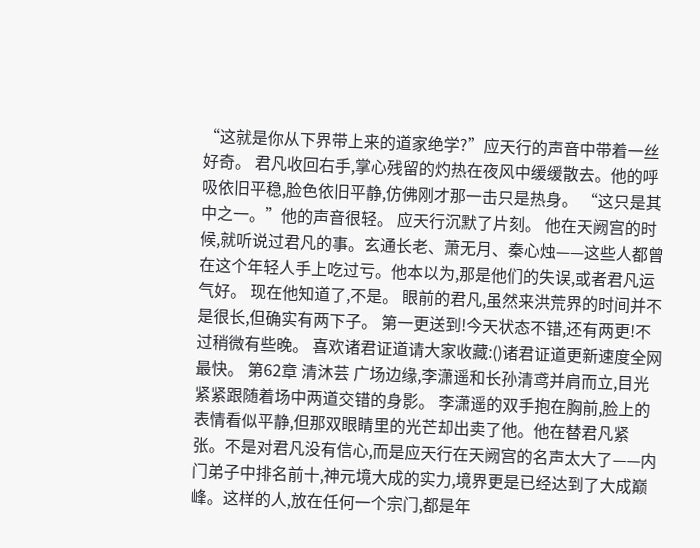“这就是你从下界带上来的道家绝学?”应天行的声音中带着一丝好奇。 君凡收回右手,掌心残留的灼热在夜风中缓缓散去。他的呼吸依旧平稳,脸色依旧平静,仿佛刚才那一击只是热身。 “这只是其中之一。”他的声音很轻。 应天行沉默了片刻。 他在天阙宫的时候,就听说过君凡的事。玄通长老、萧无月、秦心烛——这些人都曾在这个年轻人手上吃过亏。他本以为,那是他们的失误,或者君凡运气好。 现在他知道了,不是。 眼前的君凡,虽然来洪荒界的时间并不是很长,但确实有两下子。 第一更送到!今天状态不错,还有两更!不过稍微有些晚。 喜欢诸君证道请大家收藏:()诸君证道更新速度全网最快。 第62章 清沐芸 广场边缘,李潇遥和长孙清鸢并肩而立,目光紧紧跟随着场中两道交错的身影。 李潇遥的双手抱在胸前,脸上的表情看似平静,但那双眼睛里的光芒却出卖了他。他在替君凡紧张。不是对君凡没有信心,而是应天行在天阙宫的名声太大了——内门弟子中排名前十,神元境大成的实力,境界更是已经达到了大成巅峰。这样的人,放在任何一个宗门,都是年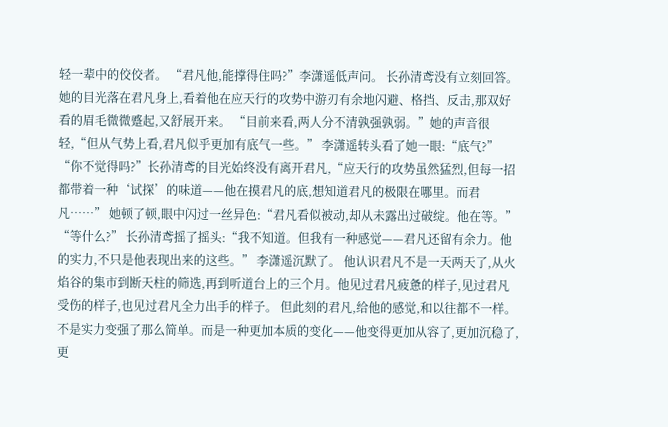轻一辈中的佼佼者。 “君凡他,能撑得住吗?”李潇遥低声问。 长孙清鸢没有立刻回答。她的目光落在君凡身上,看着他在应天行的攻势中游刃有余地闪避、格挡、反击,那双好看的眉毛微微蹙起,又舒展开来。 “目前来看,两人分不清孰强孰弱。”她的声音很轻,“但从气势上看,君凡似乎更加有底气一些。” 李潇遥转头看了她一眼:“底气?” “你不觉得吗?”长孙清鸢的目光始终没有离开君凡,“应天行的攻势虽然猛烈,但每一招都带着一种‘试探’的味道——他在摸君凡的底,想知道君凡的极限在哪里。而君凡……” 她顿了顿,眼中闪过一丝异色:“君凡看似被动,却从未露出过破绽。他在等。” “等什么?” 长孙清鸢摇了摇头:“我不知道。但我有一种感觉——君凡还留有余力。他的实力,不只是他表现出来的这些。” 李潇遥沉默了。 他认识君凡不是一天两天了,从火焰谷的集市到断天柱的筛选,再到听道台上的三个月。他见过君凡疲惫的样子,见过君凡受伤的样子,也见过君凡全力出手的样子。 但此刻的君凡,给他的感觉,和以往都不一样。 不是实力变强了那么简单。而是一种更加本质的变化——他变得更加从容了,更加沉稳了,更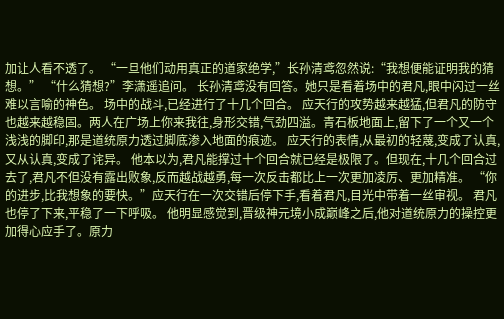加让人看不透了。 “一旦他们动用真正的道家绝学,”长孙清鸢忽然说:“我想便能证明我的猜想。” “什么猜想?”李潇遥追问。 长孙清鸢没有回答。她只是看着场中的君凡,眼中闪过一丝难以言喻的神色。 场中的战斗,已经进行了十几个回合。 应天行的攻势越来越猛,但君凡的防守也越来越稳固。两人在广场上你来我往,身形交错,气劲四溢。青石板地面上,留下了一个又一个浅浅的脚印,那是道统原力透过脚底渗入地面的痕迹。 应天行的表情,从最初的轻蔑,变成了认真,又从认真,变成了诧异。 他本以为,君凡能撑过十个回合就已经是极限了。但现在,十几个回合过去了,君凡不但没有露出败象,反而越战越勇,每一次反击都比上一次更加凌厉、更加精准。 “你的进步,比我想象的要快。”应天行在一次交错后停下手,看着君凡,目光中带着一丝审视。 君凡也停了下来,平稳了一下呼吸。 他明显感觉到,晋级神元境小成巅峰之后,他对道统原力的操控更加得心应手了。原力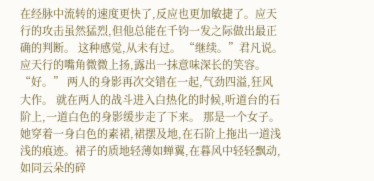在经脉中流转的速度更快了,反应也更加敏捷了。应天行的攻击虽然猛烈,但他总能在千钧一发之际做出最正确的判断。 这种感觉,从未有过。 “继续。”君凡说。 应天行的嘴角微微上扬,露出一抹意味深长的笑容。 “好。” 两人的身影再次交错在一起,气劲四溢,狂风大作。 就在两人的战斗进入白热化的时候,听道台的石阶上,一道白色的身影缓步走了下来。 那是一个女子。 她穿着一身白色的素裙,裙摆及地,在石阶上拖出一道浅浅的痕迹。裙子的质地轻薄如蝉翼,在暮风中轻轻飘动,如同云朵的碎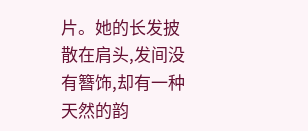片。她的长发披散在肩头,发间没有簪饰,却有一种天然的韵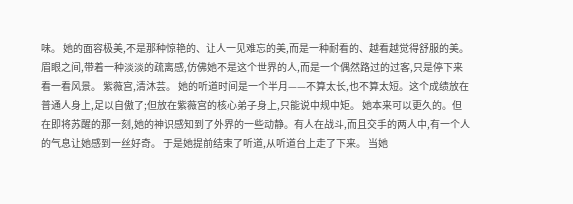味。 她的面容极美,不是那种惊艳的、让人一见难忘的美,而是一种耐看的、越看越觉得舒服的美。眉眼之间,带着一种淡淡的疏离感,仿佛她不是这个世界的人,而是一个偶然路过的过客,只是停下来看一看风景。 紫薇宫,清沐芸。 她的听道时间是一个半月——不算太长,也不算太短。这个成绩放在普通人身上,足以自傲了;但放在紫薇宫的核心弟子身上,只能说中规中矩。 她本来可以更久的。但在即将苏醒的那一刻,她的神识感知到了外界的一些动静。有人在战斗,而且交手的两人中,有一个人的气息让她感到一丝好奇。 于是她提前结束了听道,从听道台上走了下来。 当她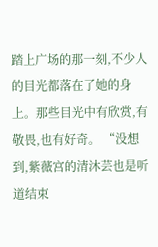踏上广场的那一刻,不少人的目光都落在了她的身上。那些目光中有欣赏,有敬畏,也有好奇。 “没想到,紫薇宫的清沐芸也是听道结束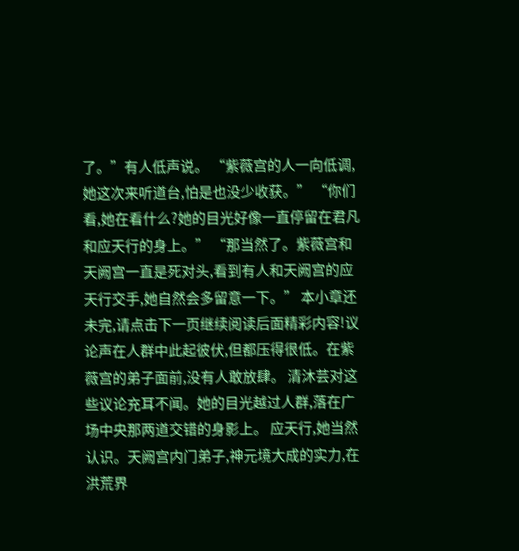了。”有人低声说。 “紫薇宫的人一向低调,她这次来听道台,怕是也没少收获。” “你们看,她在看什么?她的目光好像一直停留在君凡和应天行的身上。” “那当然了。紫薇宫和天阙宫一直是死对头,看到有人和天阙宫的应天行交手,她自然会多留意一下。” 本小章还未完,请点击下一页继续阅读后面精彩内容!议论声在人群中此起彼伏,但都压得很低。在紫薇宫的弟子面前,没有人敢放肆。 清沐芸对这些议论充耳不闻。她的目光越过人群,落在广场中央那两道交错的身影上。 应天行,她当然认识。天阙宫内门弟子,神元境大成的实力,在洪荒界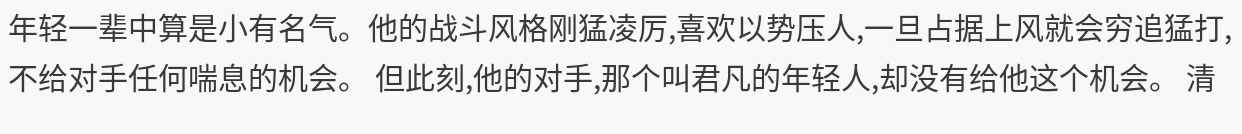年轻一辈中算是小有名气。他的战斗风格刚猛凌厉,喜欢以势压人,一旦占据上风就会穷追猛打,不给对手任何喘息的机会。 但此刻,他的对手,那个叫君凡的年轻人,却没有给他这个机会。 清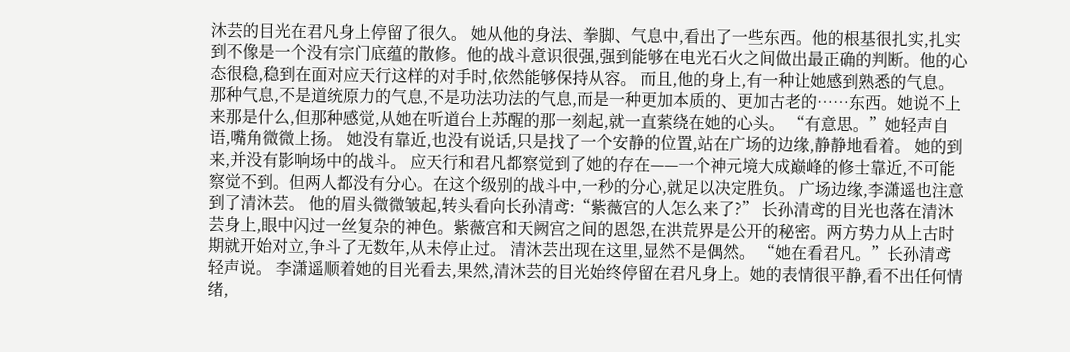沐芸的目光在君凡身上停留了很久。 她从他的身法、拳脚、气息中,看出了一些东西。他的根基很扎实,扎实到不像是一个没有宗门底蕴的散修。他的战斗意识很强,强到能够在电光石火之间做出最正确的判断。他的心态很稳,稳到在面对应天行这样的对手时,依然能够保持从容。 而且,他的身上,有一种让她感到熟悉的气息。 那种气息,不是道统原力的气息,不是功法功法的气息,而是一种更加本质的、更加古老的……东西。她说不上来那是什么,但那种感觉,从她在听道台上苏醒的那一刻起,就一直萦绕在她的心头。 “有意思。”她轻声自语,嘴角微微上扬。 她没有靠近,也没有说话,只是找了一个安静的位置,站在广场的边缘,静静地看着。 她的到来,并没有影响场中的战斗。 应天行和君凡都察觉到了她的存在——一个神元境大成巅峰的修士靠近,不可能察觉不到。但两人都没有分心。在这个级别的战斗中,一秒的分心,就足以决定胜负。 广场边缘,李潇遥也注意到了清沐芸。 他的眉头微微皱起,转头看向长孙清鸢:“紫薇宫的人怎么来了?” 长孙清鸢的目光也落在清沐芸身上,眼中闪过一丝复杂的神色。紫薇宫和天阙宫之间的恩怨,在洪荒界是公开的秘密。两方势力从上古时期就开始对立,争斗了无数年,从未停止过。 清沐芸出现在这里,显然不是偶然。 “她在看君凡。”长孙清鸢轻声说。 李潇遥顺着她的目光看去,果然,清沐芸的目光始终停留在君凡身上。她的表情很平静,看不出任何情绪,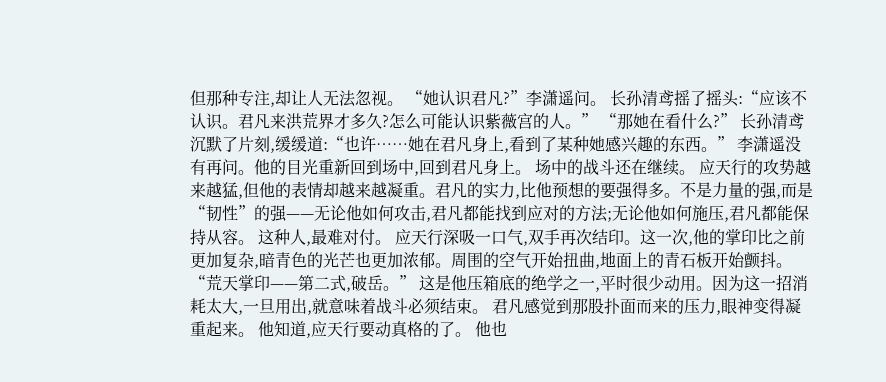但那种专注,却让人无法忽视。 “她认识君凡?”李潇遥问。 长孙清鸢摇了摇头:“应该不认识。君凡来洪荒界才多久?怎么可能认识紫薇宫的人。” “那她在看什么?” 长孙清鸢沉默了片刻,缓缓道:“也许……她在君凡身上,看到了某种她感兴趣的东西。” 李潇遥没有再问。他的目光重新回到场中,回到君凡身上。 场中的战斗还在继续。 应天行的攻势越来越猛,但他的表情却越来越凝重。君凡的实力,比他预想的要强得多。不是力量的强,而是“韧性”的强——无论他如何攻击,君凡都能找到应对的方法;无论他如何施压,君凡都能保持从容。 这种人,最难对付。 应天行深吸一口气,双手再次结印。这一次,他的掌印比之前更加复杂,暗青色的光芒也更加浓郁。周围的空气开始扭曲,地面上的青石板开始颤抖。 “荒天掌印——第二式,破岳。” 这是他压箱底的绝学之一,平时很少动用。因为这一招消耗太大,一旦用出,就意味着战斗必须结束。 君凡感觉到那股扑面而来的压力,眼神变得凝重起来。 他知道,应天行要动真格的了。 他也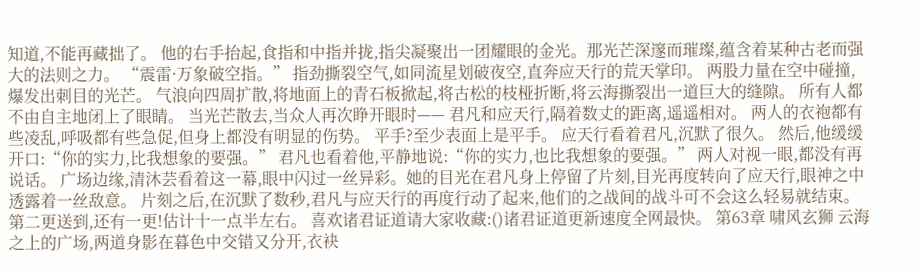知道,不能再藏拙了。 他的右手抬起,食指和中指并拢,指尖凝聚出一团耀眼的金光。那光芒深邃而璀璨,蕴含着某种古老而强大的法则之力。 “震雷·万象破空指。” 指劲撕裂空气,如同流星划破夜空,直奔应天行的荒天掌印。 两股力量在空中碰撞,爆发出刺目的光芒。 气浪向四周扩散,将地面上的青石板掀起,将古松的枝桠折断,将云海撕裂出一道巨大的缝隙。 所有人都不由自主地闭上了眼睛。 当光芒散去,当众人再次睁开眼时—— 君凡和应天行,隔着数丈的距离,遥遥相对。 两人的衣袍都有些凌乱,呼吸都有些急促,但身上都没有明显的伤势。 平手?至少表面上是平手。 应天行看着君凡,沉默了很久。 然后,他缓缓开口:“你的实力,比我想象的要强。” 君凡也看着他,平静地说:“你的实力,也比我想象的要强。” 两人对视一眼,都没有再说话。 广场边缘,清沐芸看着这一幕,眼中闪过一丝异彩。她的目光在君凡身上停留了片刻,目光再度转向了应天行,眼神之中透露着一丝敌意。 片刻之后,在沉默了数秒,君凡与应天行的再度行动了起来,他们的之战间的战斗可不会这么轻易就结束。 第二更送到,还有一更!估计十一点半左右。 喜欢诸君证道请大家收藏:()诸君证道更新速度全网最快。 第63章 啸风玄狮 云海之上的广场,两道身影在暮色中交错又分开,衣袂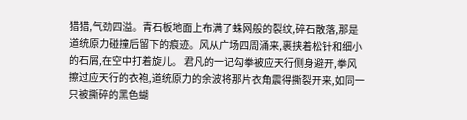猎猎,气劲四溢。青石板地面上布满了蛛网般的裂纹,碎石散落,那是道统原力碰撞后留下的痕迹。风从广场四周涌来,裹挟着松针和细小的石屑,在空中打着旋儿。 君凡的一记勾拳被应天行侧身避开,拳风擦过应天行的衣袍,道统原力的余波将那片衣角震得撕裂开来,如同一只被撕碎的黑色蝴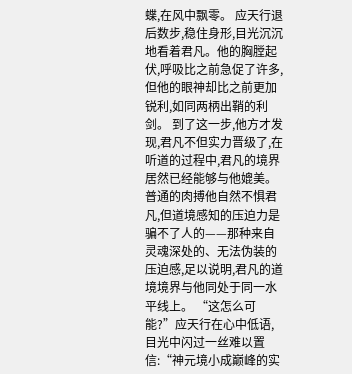蝶,在风中飘零。 应天行退后数步,稳住身形,目光沉沉地看着君凡。他的胸膛起伏,呼吸比之前急促了许多,但他的眼神却比之前更加锐利,如同两柄出鞘的利剑。 到了这一步,他方才发现,君凡不但实力晋级了,在听道的过程中,君凡的境界居然已经能够与他媲美。普通的肉搏他自然不惧君凡,但道境感知的压迫力是骗不了人的——那种来自灵魂深处的、无法伪装的压迫感,足以说明,君凡的道境境界与他同处于同一水平线上。 “这怎么可能?”应天行在心中低语,目光中闪过一丝难以置信:“神元境小成巅峰的实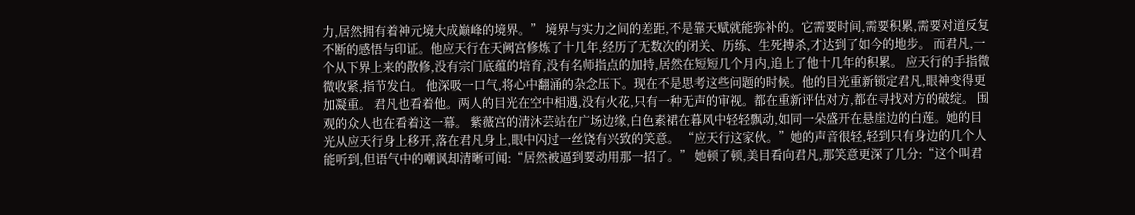力,居然拥有着神元境大成巅峰的境界。” 境界与实力之间的差距,不是靠天赋就能弥补的。它需要时间,需要积累,需要对道反复不断的感悟与印证。他应天行在天阙宫修炼了十几年,经历了无数次的闭关、历练、生死搏杀,才达到了如今的地步。 而君凡,一个从下界上来的散修,没有宗门底蕴的培育,没有名师指点的加持,居然在短短几个月内,追上了他十几年的积累。 应天行的手指微微收紧,指节发白。 他深吸一口气,将心中翻涌的杂念压下。现在不是思考这些问题的时候。他的目光重新锁定君凡,眼神变得更加凝重。 君凡也看着他。两人的目光在空中相遇,没有火花,只有一种无声的审视。都在重新评估对方,都在寻找对方的破绽。 围观的众人也在看着这一幕。 紫薇宫的清沐芸站在广场边缘,白色素裙在暮风中轻轻飘动,如同一朵盛开在悬崖边的白莲。她的目光从应天行身上移开,落在君凡身上,眼中闪过一丝饶有兴致的笑意。 “应天行这家伙。”她的声音很轻,轻到只有身边的几个人能听到,但语气中的嘲讽却清晰可闻:“居然被逼到要动用那一招了。” 她顿了顿,美目看向君凡,那笑意更深了几分:“这个叫君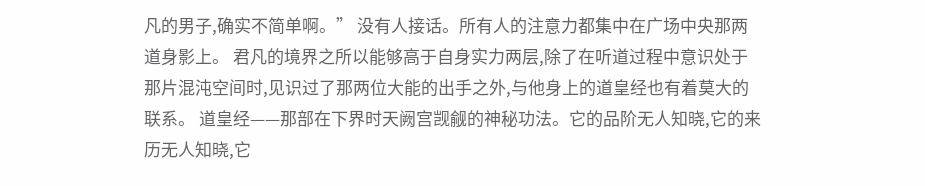凡的男子,确实不简单啊。” 没有人接话。所有人的注意力都集中在广场中央那两道身影上。 君凡的境界之所以能够高于自身实力两层,除了在听道过程中意识处于那片混沌空间时,见识过了那两位大能的出手之外,与他身上的道皇经也有着莫大的联系。 道皇经——那部在下界时天阙宫觊觎的神秘功法。它的品阶无人知晓,它的来历无人知晓,它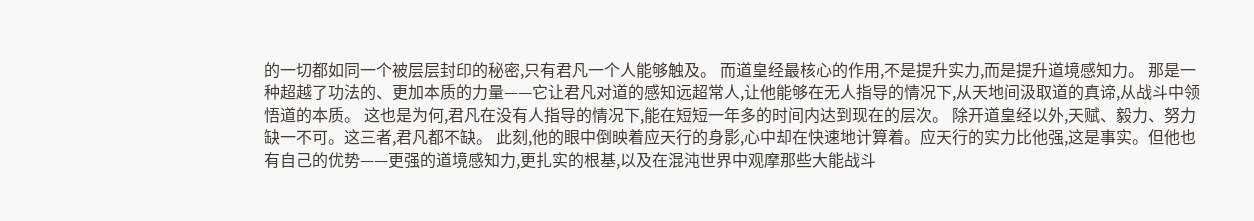的一切都如同一个被层层封印的秘密,只有君凡一个人能够触及。 而道皇经最核心的作用,不是提升实力,而是提升道境感知力。 那是一种超越了功法的、更加本质的力量——它让君凡对道的感知远超常人,让他能够在无人指导的情况下,从天地间汲取道的真谛,从战斗中领悟道的本质。 这也是为何,君凡在没有人指导的情况下,能在短短一年多的时间内达到现在的层次。 除开道皇经以外,天赋、毅力、努力缺一不可。这三者,君凡都不缺。 此刻,他的眼中倒映着应天行的身影,心中却在快速地计算着。应天行的实力比他强,这是事实。但他也有自己的优势——更强的道境感知力,更扎实的根基,以及在混沌世界中观摩那些大能战斗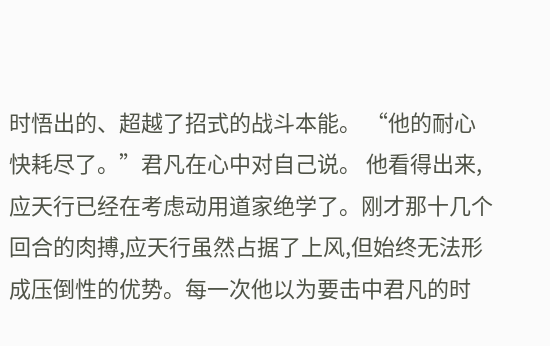时悟出的、超越了招式的战斗本能。 “他的耐心快耗尽了。”君凡在心中对自己说。 他看得出来,应天行已经在考虑动用道家绝学了。刚才那十几个回合的肉搏,应天行虽然占据了上风,但始终无法形成压倒性的优势。每一次他以为要击中君凡的时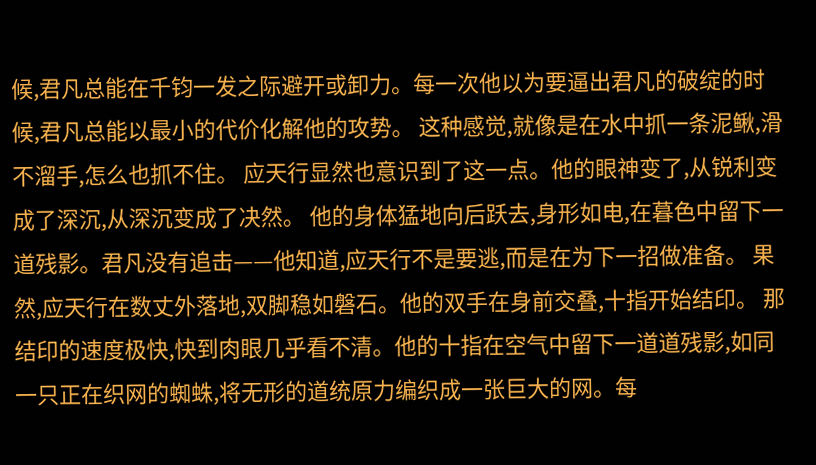候,君凡总能在千钧一发之际避开或卸力。每一次他以为要逼出君凡的破绽的时候,君凡总能以最小的代价化解他的攻势。 这种感觉,就像是在水中抓一条泥鳅,滑不溜手,怎么也抓不住。 应天行显然也意识到了这一点。他的眼神变了,从锐利变成了深沉,从深沉变成了决然。 他的身体猛地向后跃去,身形如电,在暮色中留下一道残影。君凡没有追击——他知道,应天行不是要逃,而是在为下一招做准备。 果然,应天行在数丈外落地,双脚稳如磐石。他的双手在身前交叠,十指开始结印。 那结印的速度极快,快到肉眼几乎看不清。他的十指在空气中留下一道道残影,如同一只正在织网的蜘蛛,将无形的道统原力编织成一张巨大的网。每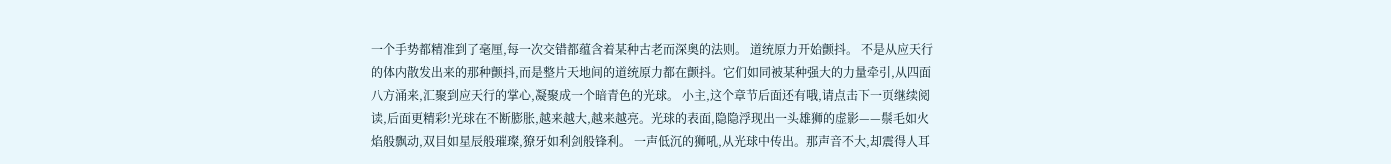一个手势都精准到了毫厘,每一次交错都蕴含着某种古老而深奥的法则。 道统原力开始颤抖。 不是从应天行的体内散发出来的那种颤抖,而是整片天地间的道统原力都在颤抖。它们如同被某种强大的力量牵引,从四面八方涌来,汇聚到应天行的掌心,凝聚成一个暗青色的光球。 小主,这个章节后面还有哦,请点击下一页继续阅读,后面更精彩!光球在不断膨胀,越来越大,越来越亮。光球的表面,隐隐浮现出一头雄狮的虚影——鬃毛如火焰般飘动,双目如星辰般璀璨,獠牙如利剑般锋利。 一声低沉的狮吼,从光球中传出。那声音不大,却震得人耳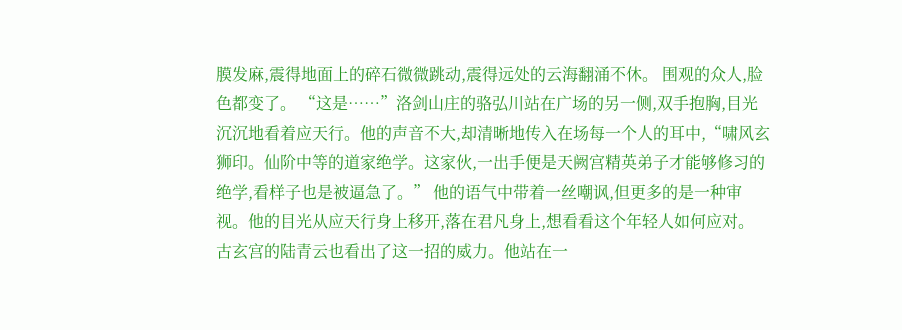膜发麻,震得地面上的碎石微微跳动,震得远处的云海翻涌不休。 围观的众人,脸色都变了。 “这是……”洛剑山庄的骆弘川站在广场的另一侧,双手抱胸,目光沉沉地看着应天行。他的声音不大,却清晰地传入在场每一个人的耳中,“啸风玄狮印。仙阶中等的道家绝学。这家伙,一出手便是天阙宫精英弟子才能够修习的绝学,看样子也是被逼急了。” 他的语气中带着一丝嘲讽,但更多的是一种审视。他的目光从应天行身上移开,落在君凡身上,想看看这个年轻人如何应对。 古玄宫的陆青云也看出了这一招的威力。他站在一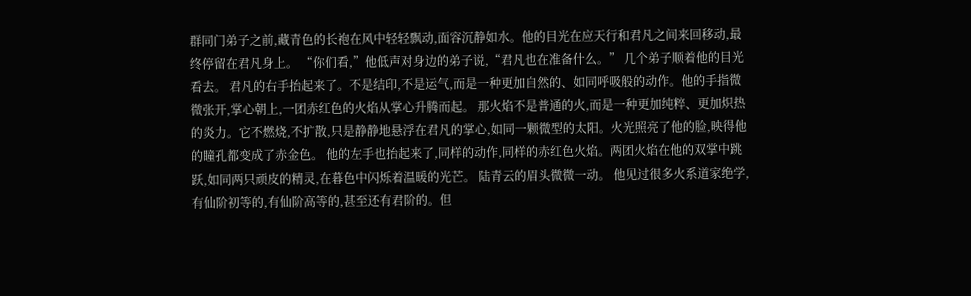群同门弟子之前,藏青色的长袍在风中轻轻飘动,面容沉静如水。他的目光在应天行和君凡之间来回移动,最终停留在君凡身上。 “你们看,”他低声对身边的弟子说,“君凡也在准备什么。” 几个弟子顺着他的目光看去。 君凡的右手抬起来了。不是结印,不是运气,而是一种更加自然的、如同呼吸般的动作。他的手指微微张开,掌心朝上,一团赤红色的火焰从掌心升腾而起。 那火焰不是普通的火,而是一种更加纯粹、更加炽热的炎力。它不燃烧,不扩散,只是静静地悬浮在君凡的掌心,如同一颗微型的太阳。火光照亮了他的脸,映得他的瞳孔都变成了赤金色。 他的左手也抬起来了,同样的动作,同样的赤红色火焰。两团火焰在他的双掌中跳跃,如同两只顽皮的精灵,在暮色中闪烁着温暖的光芒。 陆青云的眉头微微一动。 他见过很多火系道家绝学,有仙阶初等的,有仙阶高等的,甚至还有君阶的。但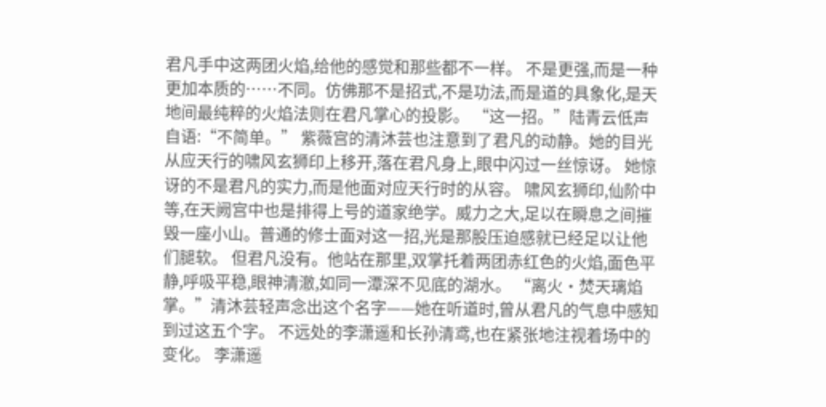君凡手中这两团火焰,给他的感觉和那些都不一样。 不是更强,而是一种更加本质的……不同。仿佛那不是招式,不是功法,而是道的具象化,是天地间最纯粹的火焰法则在君凡掌心的投影。 “这一招。”陆青云低声自语:“不简单。” 紫薇宫的清沐芸也注意到了君凡的动静。她的目光从应天行的啸风玄狮印上移开,落在君凡身上,眼中闪过一丝惊讶。 她惊讶的不是君凡的实力,而是他面对应天行时的从容。 啸风玄狮印,仙阶中等,在天阙宫中也是排得上号的道家绝学。威力之大,足以在瞬息之间摧毁一座小山。普通的修士面对这一招,光是那股压迫感就已经足以让他们腿软。 但君凡没有。他站在那里,双掌托着两团赤红色的火焰,面色平静,呼吸平稳,眼神清澈,如同一潭深不见底的湖水。 “离火·焚天璃焰掌。”清沐芸轻声念出这个名字——她在听道时,曾从君凡的气息中感知到过这五个字。 不远处的李潇遥和长孙清鸢,也在紧张地注视着场中的变化。 李潇遥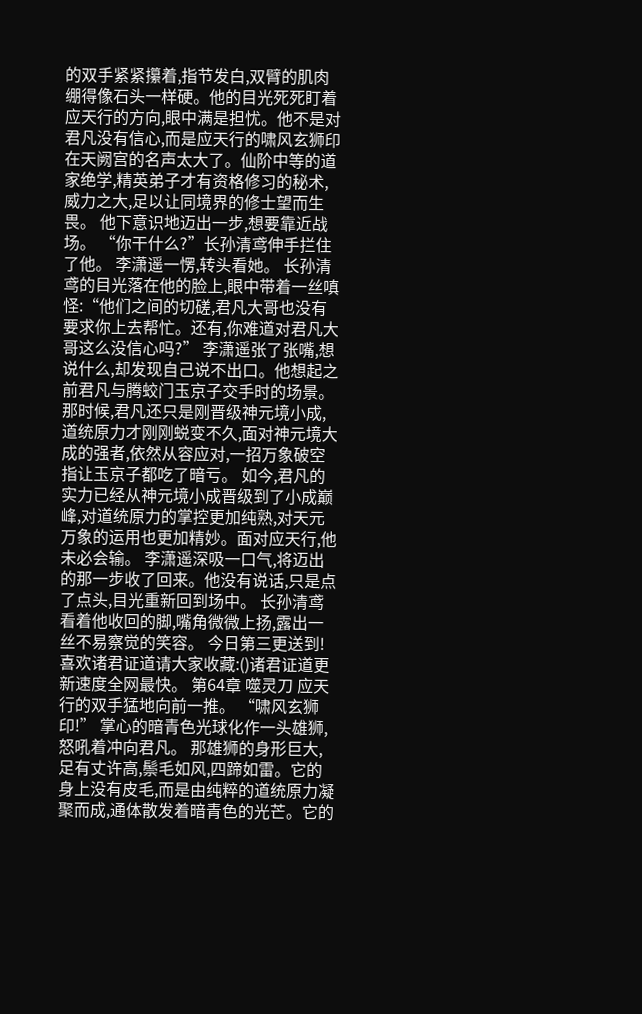的双手紧紧攥着,指节发白,双臂的肌肉绷得像石头一样硬。他的目光死死盯着应天行的方向,眼中满是担忧。他不是对君凡没有信心,而是应天行的啸风玄狮印在天阙宫的名声太大了。仙阶中等的道家绝学,精英弟子才有资格修习的秘术,威力之大,足以让同境界的修士望而生畏。 他下意识地迈出一步,想要靠近战场。 “你干什么?”长孙清鸢伸手拦住了他。 李潇遥一愣,转头看她。 长孙清鸢的目光落在他的脸上,眼中带着一丝嗔怪:“他们之间的切磋,君凡大哥也没有要求你上去帮忙。还有,你难道对君凡大哥这么没信心吗?” 李潇遥张了张嘴,想说什么,却发现自己说不出口。他想起之前君凡与腾蛟门玉京子交手时的场景。那时候,君凡还只是刚晋级神元境小成,道统原力才刚刚蜕变不久,面对神元境大成的强者,依然从容应对,一招万象破空指让玉京子都吃了暗亏。 如今,君凡的实力已经从神元境小成晋级到了小成巅峰,对道统原力的掌控更加纯熟,对天元万象的运用也更加精妙。面对应天行,他未必会输。 李潇遥深吸一口气,将迈出的那一步收了回来。他没有说话,只是点了点头,目光重新回到场中。 长孙清鸢看着他收回的脚,嘴角微微上扬,露出一丝不易察觉的笑容。 今日第三更送到! 喜欢诸君证道请大家收藏:()诸君证道更新速度全网最快。 第64章 噬灵刀 应天行的双手猛地向前一推。 “啸风玄狮印!” 掌心的暗青色光球化作一头雄狮,怒吼着冲向君凡。 那雄狮的身形巨大,足有丈许高,鬃毛如风,四蹄如雷。它的身上没有皮毛,而是由纯粹的道统原力凝聚而成,通体散发着暗青色的光芒。它的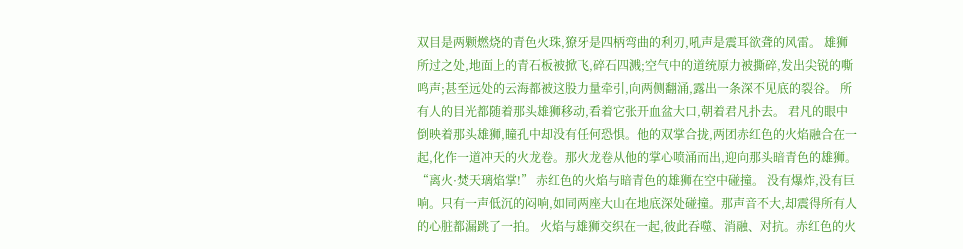双目是两颗燃烧的青色火珠,獠牙是四柄弯曲的利刃,吼声是震耳欲聋的风雷。 雄狮所过之处,地面上的青石板被掀飞,碎石四溅;空气中的道统原力被撕碎,发出尖锐的嘶鸣声;甚至远处的云海都被这股力量牵引,向两侧翻涌,露出一条深不见底的裂谷。 所有人的目光都随着那头雄狮移动,看着它张开血盆大口,朝着君凡扑去。 君凡的眼中倒映着那头雄狮,瞳孔中却没有任何恐惧。他的双掌合拢,两团赤红色的火焰融合在一起,化作一道冲天的火龙卷。那火龙卷从他的掌心喷涌而出,迎向那头暗青色的雄狮。 “离火·焚天璃焰掌!” 赤红色的火焰与暗青色的雄狮在空中碰撞。 没有爆炸,没有巨响。只有一声低沉的闷响,如同两座大山在地底深处碰撞。那声音不大,却震得所有人的心脏都漏跳了一拍。 火焰与雄狮交织在一起,彼此吞噬、消融、对抗。赤红色的火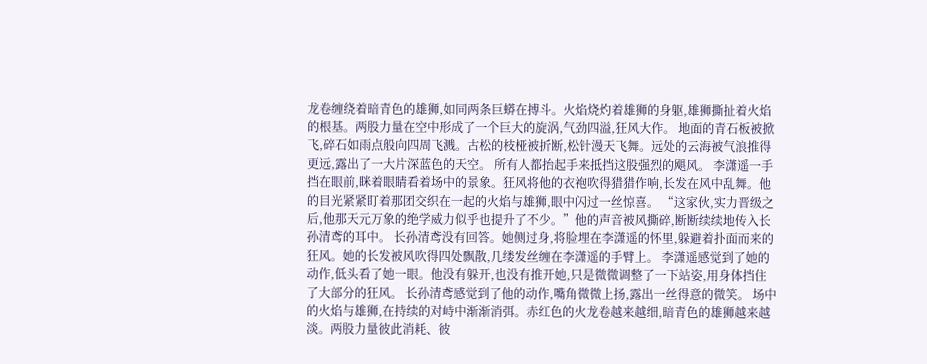龙卷缠绕着暗青色的雄狮,如同两条巨蟒在搏斗。火焰烧灼着雄狮的身躯,雄狮撕扯着火焰的根基。两股力量在空中形成了一个巨大的旋涡,气劲四溢,狂风大作。 地面的青石板被掀飞,碎石如雨点般向四周飞溅。古松的枝桠被折断,松针漫天飞舞。远处的云海被气浪推得更远,露出了一大片深蓝色的天空。 所有人都抬起手来抵挡这股强烈的飓风。 李潇遥一手挡在眼前,眯着眼睛看着场中的景象。狂风将他的衣袍吹得猎猎作响,长发在风中乱舞。他的目光紧紧盯着那团交织在一起的火焰与雄狮,眼中闪过一丝惊喜。 “这家伙,实力晋级之后,他那天元万象的绝学威力似乎也提升了不少。”他的声音被风撕碎,断断续续地传入长孙清鸢的耳中。 长孙清鸢没有回答。她侧过身,将脸埋在李潇遥的怀里,躲避着扑面而来的狂风。她的长发被风吹得四处飘散,几缕发丝缠在李潇遥的手臂上。 李潇遥感觉到了她的动作,低头看了她一眼。他没有躲开,也没有推开她,只是微微调整了一下站姿,用身体挡住了大部分的狂风。 长孙清鸢感觉到了他的动作,嘴角微微上扬,露出一丝得意的微笑。 场中的火焰与雄狮,在持续的对峙中渐渐消弭。赤红色的火龙卷越来越细,暗青色的雄狮越来越淡。两股力量彼此消耗、彼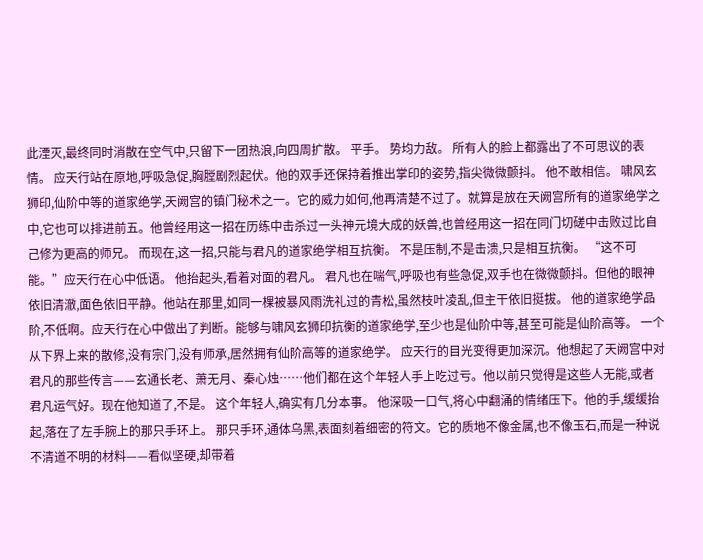此湮灭,最终同时消散在空气中,只留下一团热浪,向四周扩散。 平手。 势均力敌。 所有人的脸上都露出了不可思议的表情。 应天行站在原地,呼吸急促,胸膛剧烈起伏。他的双手还保持着推出掌印的姿势,指尖微微颤抖。 他不敢相信。 啸风玄狮印,仙阶中等的道家绝学,天阙宫的镇门秘术之一。它的威力如何,他再清楚不过了。就算是放在天阙宫所有的道家绝学之中,它也可以排进前五。他曾经用这一招在历练中击杀过一头神元境大成的妖兽,也曾经用这一招在同门切磋中击败过比自己修为更高的师兄。 而现在,这一招,只能与君凡的道家绝学相互抗衡。 不是压制,不是击溃,只是相互抗衡。 “这不可能。”应天行在心中低语。 他抬起头,看着对面的君凡。 君凡也在喘气,呼吸也有些急促,双手也在微微颤抖。但他的眼神依旧清澈,面色依旧平静。他站在那里,如同一棵被暴风雨洗礼过的青松,虽然枝叶凌乱,但主干依旧挺拔。 他的道家绝学品阶,不低啊。应天行在心中做出了判断。能够与啸风玄狮印抗衡的道家绝学,至少也是仙阶中等,甚至可能是仙阶高等。 一个从下界上来的散修,没有宗门,没有师承,居然拥有仙阶高等的道家绝学。 应天行的目光变得更加深沉。他想起了天阙宫中对君凡的那些传言——玄通长老、萧无月、秦心烛……他们都在这个年轻人手上吃过亏。他以前只觉得是这些人无能,或者君凡运气好。现在他知道了,不是。 这个年轻人,确实有几分本事。 他深吸一口气,将心中翻涌的情绪压下。他的手,缓缓抬起,落在了左手腕上的那只手环上。 那只手环,通体乌黑,表面刻着细密的符文。它的质地不像金属,也不像玉石,而是一种说不清道不明的材料——看似坚硬,却带着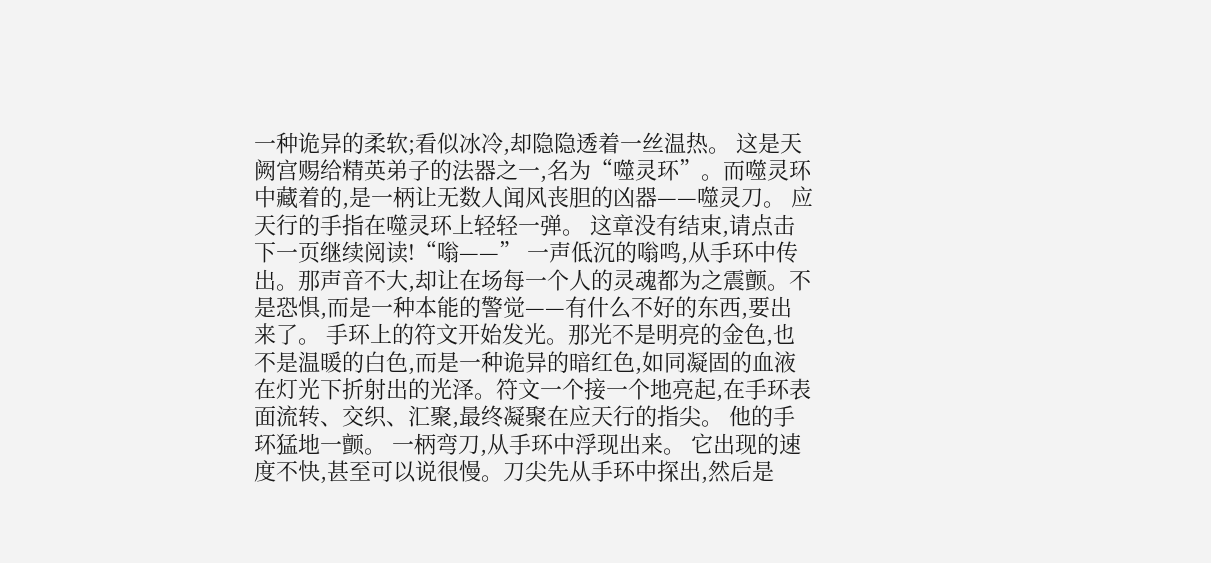一种诡异的柔软;看似冰冷,却隐隐透着一丝温热。 这是天阙宫赐给精英弟子的法器之一,名为“噬灵环”。而噬灵环中藏着的,是一柄让无数人闻风丧胆的凶器——噬灵刀。 应天行的手指在噬灵环上轻轻一弹。 这章没有结束,请点击下一页继续阅读!“嗡——” 一声低沉的嗡鸣,从手环中传出。那声音不大,却让在场每一个人的灵魂都为之震颤。不是恐惧,而是一种本能的警觉——有什么不好的东西,要出来了。 手环上的符文开始发光。那光不是明亮的金色,也不是温暖的白色,而是一种诡异的暗红色,如同凝固的血液在灯光下折射出的光泽。符文一个接一个地亮起,在手环表面流转、交织、汇聚,最终凝聚在应天行的指尖。 他的手环猛地一颤。 一柄弯刀,从手环中浮现出来。 它出现的速度不快,甚至可以说很慢。刀尖先从手环中探出,然后是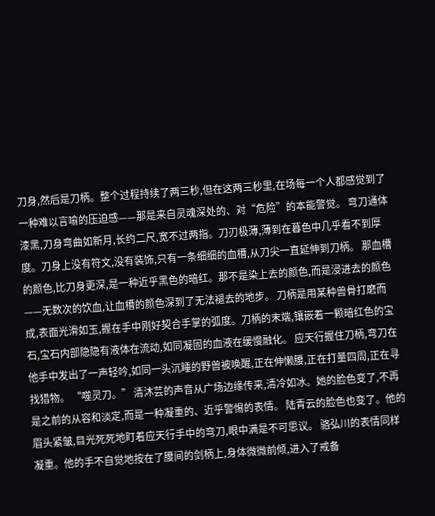刀身,然后是刀柄。整个过程持续了两三秒,但在这两三秒里,在场每一个人都感觉到了一种难以言喻的压迫感——那是来自灵魂深处的、对“危险”的本能警觉。 弯刀通体漆黑,刀身弯曲如新月,长约二尺,宽不过两指。刀刃极薄,薄到在暮色中几乎看不到厚度。刀身上没有符文,没有装饰,只有一条细细的血槽,从刀尖一直延伸到刀柄。 那血槽的颜色,比刀身更深,是一种近乎黑色的暗红。那不是染上去的颜色,而是浸进去的颜色——无数次的饮血,让血槽的颜色深到了无法褪去的地步。 刀柄是用某种兽骨打磨而成,表面光滑如玉,握在手中刚好契合手掌的弧度。刀柄的末端,镶嵌着一颗暗红色的宝石,宝石内部隐隐有液体在流动,如同凝固的血液在缓慢融化。 应天行握住刀柄,弯刀在他手中发出了一声轻吟,如同一头沉睡的野兽被唤醒,正在伸懒腰,正在打量四周,正在寻找猎物。 “噬灵刀。” 清沐芸的声音从广场边缘传来,清冷如冰。她的脸色变了,不再是之前的从容和淡定,而是一种凝重的、近乎警惕的表情。 陆青云的脸色也变了。他的眉头紧皱,目光死死地盯着应天行手中的弯刀,眼中满是不可思议。 骆弘川的表情同样凝重。他的手不自觉地按在了腰间的剑柄上,身体微微前倾,进入了戒备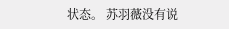状态。 苏羽薇没有说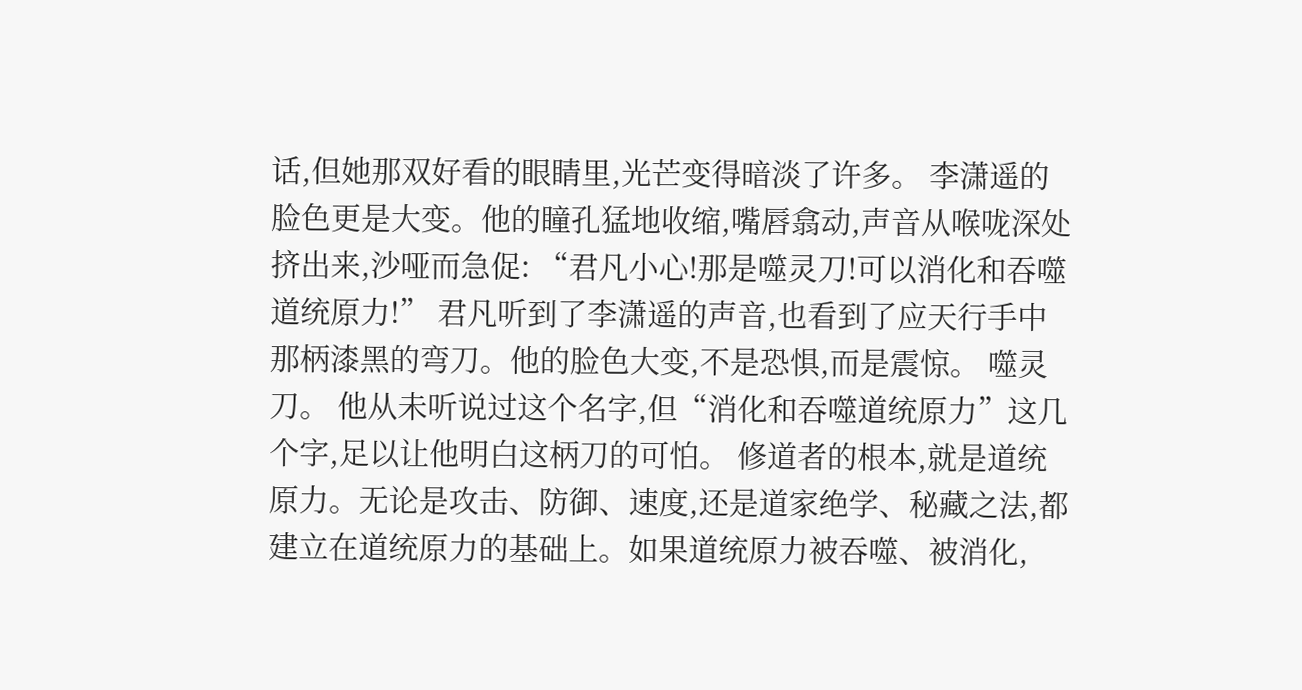话,但她那双好看的眼睛里,光芒变得暗淡了许多。 李潇遥的脸色更是大变。他的瞳孔猛地收缩,嘴唇翕动,声音从喉咙深处挤出来,沙哑而急促: “君凡小心!那是噬灵刀!可以消化和吞噬道统原力!” 君凡听到了李潇遥的声音,也看到了应天行手中那柄漆黑的弯刀。他的脸色大变,不是恐惧,而是震惊。 噬灵刀。 他从未听说过这个名字,但“消化和吞噬道统原力”这几个字,足以让他明白这柄刀的可怕。 修道者的根本,就是道统原力。无论是攻击、防御、速度,还是道家绝学、秘藏之法,都建立在道统原力的基础上。如果道统原力被吞噬、被消化,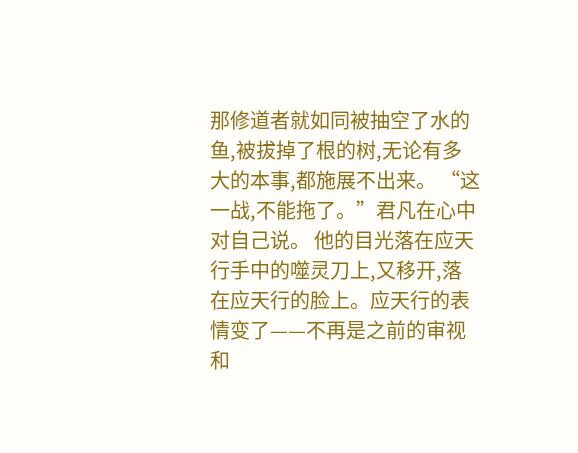那修道者就如同被抽空了水的鱼,被拔掉了根的树,无论有多大的本事,都施展不出来。 “这一战,不能拖了。”君凡在心中对自己说。 他的目光落在应天行手中的噬灵刀上,又移开,落在应天行的脸上。应天行的表情变了——不再是之前的审视和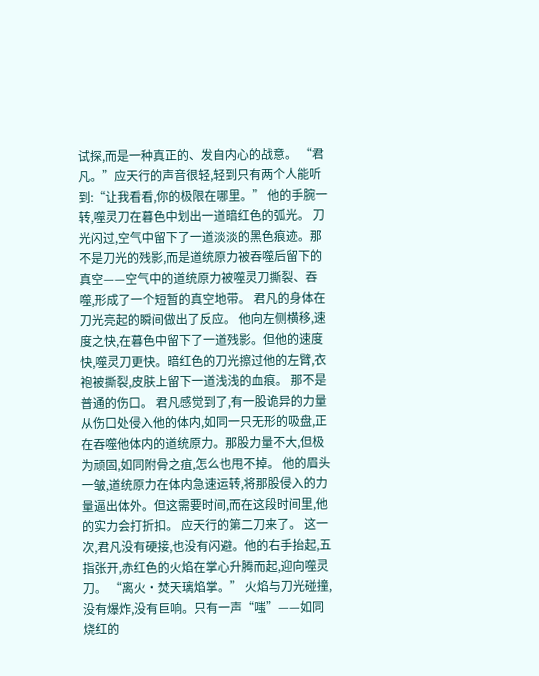试探,而是一种真正的、发自内心的战意。 “君凡。”应天行的声音很轻,轻到只有两个人能听到:“让我看看,你的极限在哪里。” 他的手腕一转,噬灵刀在暮色中划出一道暗红色的弧光。 刀光闪过,空气中留下了一道淡淡的黑色痕迹。那不是刀光的残影,而是道统原力被吞噬后留下的真空——空气中的道统原力被噬灵刀撕裂、吞噬,形成了一个短暂的真空地带。 君凡的身体在刀光亮起的瞬间做出了反应。 他向左侧横移,速度之快,在暮色中留下了一道残影。但他的速度快,噬灵刀更快。暗红色的刀光擦过他的左臂,衣袍被撕裂,皮肤上留下一道浅浅的血痕。 那不是普通的伤口。 君凡感觉到了,有一股诡异的力量从伤口处侵入他的体内,如同一只无形的吸盘,正在吞噬他体内的道统原力。那股力量不大,但极为顽固,如同附骨之疽,怎么也甩不掉。 他的眉头一皱,道统原力在体内急速运转,将那股侵入的力量逼出体外。但这需要时间,而在这段时间里,他的实力会打折扣。 应天行的第二刀来了。 这一次,君凡没有硬接,也没有闪避。他的右手抬起,五指张开,赤红色的火焰在掌心升腾而起,迎向噬灵刀。 “离火·焚天璃焰掌。” 火焰与刀光碰撞,没有爆炸,没有巨响。只有一声“嗤”——如同烧红的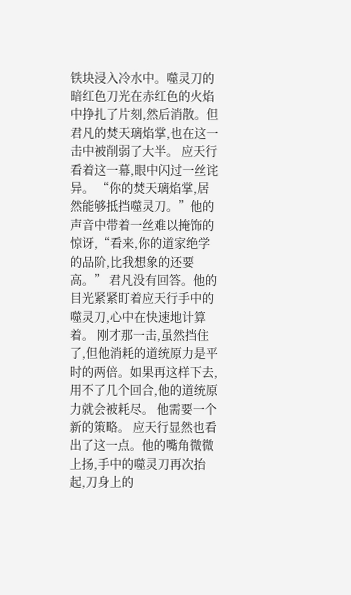铁块浸入冷水中。噬灵刀的暗红色刀光在赤红色的火焰中挣扎了片刻,然后消散。但君凡的焚天璃焰掌,也在这一击中被削弱了大半。 应天行看着这一幕,眼中闪过一丝诧异。 “你的焚天璃焰掌,居然能够抵挡噬灵刀。”他的声音中带着一丝难以掩饰的惊讶,“看来,你的道家绝学的品阶,比我想象的还要高。” 君凡没有回答。他的目光紧紧盯着应天行手中的噬灵刀,心中在快速地计算着。 刚才那一击,虽然挡住了,但他消耗的道统原力是平时的两倍。如果再这样下去,用不了几个回合,他的道统原力就会被耗尽。 他需要一个新的策略。 应天行显然也看出了这一点。他的嘴角微微上扬,手中的噬灵刀再次抬起,刀身上的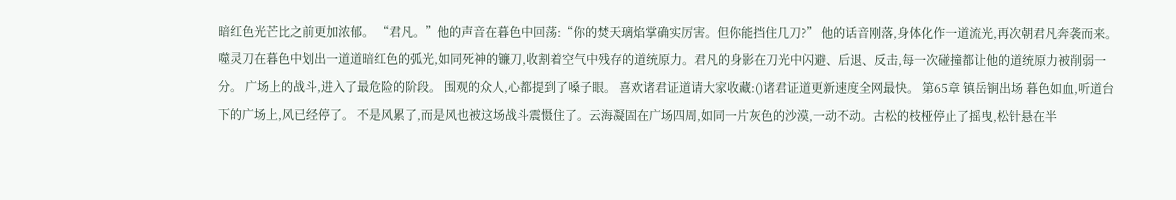暗红色光芒比之前更加浓郁。 “君凡。”他的声音在暮色中回荡:“你的焚天璃焰掌确实厉害。但你能挡住几刀?” 他的话音刚落,身体化作一道流光,再次朝君凡奔袭而来。 噬灵刀在暮色中划出一道道暗红色的弧光,如同死神的镰刀,收割着空气中残存的道统原力。君凡的身影在刀光中闪避、后退、反击,每一次碰撞都让他的道统原力被削弱一分。 广场上的战斗,进入了最危险的阶段。 围观的众人,心都提到了嗓子眼。 喜欢诸君证道请大家收藏:()诸君证道更新速度全网最快。 第65章 镇岳锏出场 暮色如血,听道台下的广场上,风已经停了。 不是风累了,而是风也被这场战斗震慑住了。云海凝固在广场四周,如同一片灰色的沙漠,一动不动。古松的枝桠停止了摇曳,松针悬在半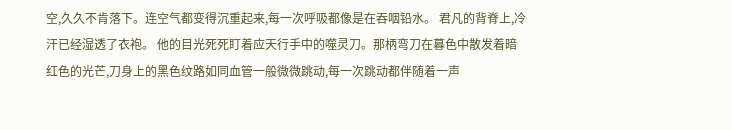空,久久不肯落下。连空气都变得沉重起来,每一次呼吸都像是在吞咽铅水。 君凡的背脊上,冷汗已经湿透了衣袍。 他的目光死死盯着应天行手中的噬灵刀。那柄弯刀在暮色中散发着暗红色的光芒,刀身上的黑色纹路如同血管一般微微跳动,每一次跳动都伴随着一声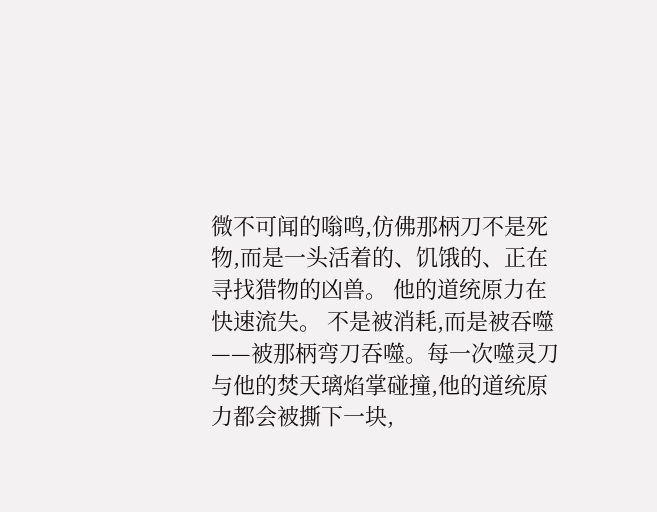微不可闻的嗡鸣,仿佛那柄刀不是死物,而是一头活着的、饥饿的、正在寻找猎物的凶兽。 他的道统原力在快速流失。 不是被消耗,而是被吞噬——被那柄弯刀吞噬。每一次噬灵刀与他的焚天璃焰掌碰撞,他的道统原力都会被撕下一块,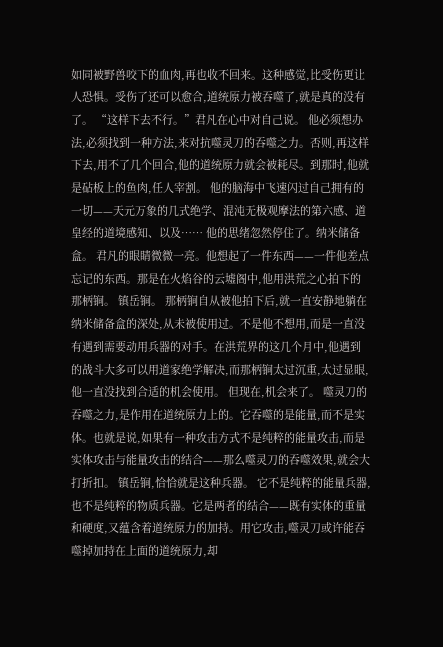如同被野兽咬下的血肉,再也收不回来。这种感觉,比受伤更让人恐惧。受伤了还可以愈合,道统原力被吞噬了,就是真的没有了。 “这样下去不行。”君凡在心中对自己说。 他必须想办法,必须找到一种方法,来对抗噬灵刀的吞噬之力。否则,再这样下去,用不了几个回合,他的道统原力就会被耗尽。到那时,他就是砧板上的鱼肉,任人宰割。 他的脑海中飞速闪过自己拥有的一切——天元万象的几式绝学、混沌无极观摩法的第六感、道皇经的道境感知、以及…… 他的思绪忽然停住了。纳米储备盒。 君凡的眼睛微微一亮。他想起了一件东西——一件他差点忘记的东西。那是在火焰谷的云墟阁中,他用洪荒之心拍下的那柄锏。 镇岳锏。 那柄锏自从被他拍下后,就一直安静地躺在纳米储备盒的深处,从未被使用过。不是他不想用,而是一直没有遇到需要动用兵器的对手。在洪荒界的这几个月中,他遇到的战斗大多可以用道家绝学解决,而那柄锏太过沉重,太过显眼,他一直没找到合适的机会使用。 但现在,机会来了。 噬灵刀的吞噬之力,是作用在道统原力上的。它吞噬的是能量,而不是实体。也就是说,如果有一种攻击方式不是纯粹的能量攻击,而是实体攻击与能量攻击的结合——那么噬灵刀的吞噬效果,就会大打折扣。 镇岳锏,恰恰就是这种兵器。 它不是纯粹的能量兵器,也不是纯粹的物质兵器。它是两者的结合——既有实体的重量和硬度,又蕴含着道统原力的加持。用它攻击,噬灵刀或许能吞噬掉加持在上面的道统原力,却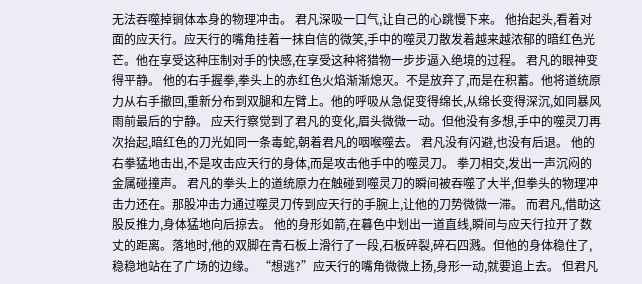无法吞噬掉锏体本身的物理冲击。 君凡深吸一口气,让自己的心跳慢下来。 他抬起头,看着对面的应天行。应天行的嘴角挂着一抹自信的微笑,手中的噬灵刀散发着越来越浓郁的暗红色光芒。他在享受这种压制对手的快感,在享受这种将猎物一步步逼入绝境的过程。 君凡的眼神变得平静。 他的右手握拳,拳头上的赤红色火焰渐渐熄灭。不是放弃了,而是在积蓄。他将道统原力从右手撤回,重新分布到双腿和左臂上。他的呼吸从急促变得绵长,从绵长变得深沉,如同暴风雨前最后的宁静。 应天行察觉到了君凡的变化,眉头微微一动。但他没有多想,手中的噬灵刀再次抬起,暗红色的刀光如同一条毒蛇,朝着君凡的咽喉噬去。 君凡没有闪避,也没有后退。 他的右拳猛地击出,不是攻击应天行的身体,而是攻击他手中的噬灵刀。 拳刀相交,发出一声沉闷的金属碰撞声。 君凡的拳头上的道统原力在触碰到噬灵刀的瞬间被吞噬了大半,但拳头的物理冲击力还在。那股冲击力通过噬灵刀传到应天行的手腕上,让他的刀势微微一滞。 而君凡,借助这股反推力,身体猛地向后掠去。 他的身形如箭,在暮色中划出一道直线,瞬间与应天行拉开了数丈的距离。落地时,他的双脚在青石板上滑行了一段,石板碎裂,碎石四溅。但他的身体稳住了,稳稳地站在了广场的边缘。 “想逃?”应天行的嘴角微微上扬,身形一动,就要追上去。 但君凡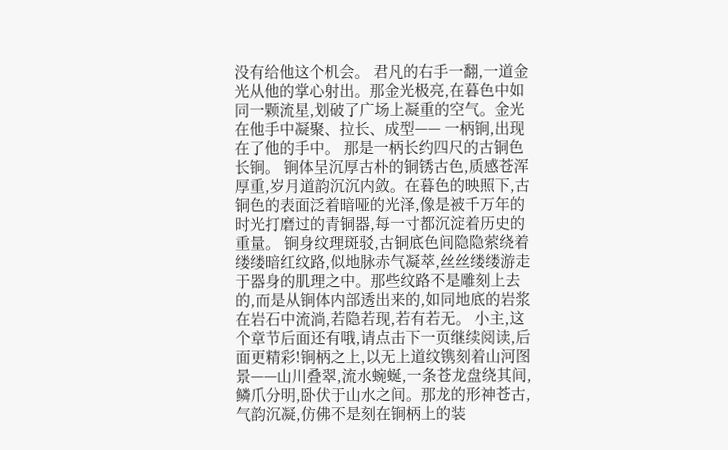没有给他这个机会。 君凡的右手一翻,一道金光从他的掌心射出。那金光极亮,在暮色中如同一颗流星,划破了广场上凝重的空气。金光在他手中凝聚、拉长、成型—— 一柄锏,出现在了他的手中。 那是一柄长约四尺的古铜色长锏。 锏体呈沉厚古朴的铜锈古色,质感苍浑厚重,岁月道韵沉沉内敛。在暮色的映照下,古铜色的表面泛着暗哑的光泽,像是被千万年的时光打磨过的青铜器,每一寸都沉淀着历史的重量。 锏身纹理斑驳,古铜底色间隐隐萦绕着缕缕暗红纹路,似地脉赤气凝萃,丝丝缕缕游走于器身的肌理之中。那些纹路不是雕刻上去的,而是从锏体内部透出来的,如同地底的岩浆在岩石中流淌,若隐若现,若有若无。 小主,这个章节后面还有哦,请点击下一页继续阅读,后面更精彩!锏柄之上,以无上道纹镌刻着山河图景——山川叠翠,流水蜿蜒,一条苍龙盘绕其间,鳞爪分明,卧伏于山水之间。那龙的形神苍古,气韵沉凝,仿佛不是刻在锏柄上的装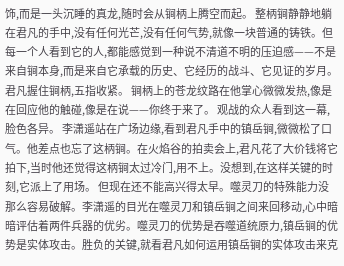饰,而是一头沉睡的真龙,随时会从锏柄上腾空而起。 整柄锏静静地躺在君凡的手中,没有任何光芒,没有任何气势,就像一块普通的铸铁。但每一个人看到它的人,都能感觉到一种说不清道不明的压迫感——不是来自锏本身,而是来自它承载的历史、它经历的战斗、它见证的岁月。 君凡握住锏柄,五指收紧。 锏柄上的苍龙纹路在他掌心微微发热,像是在回应他的触碰,像是在说——你终于来了。 观战的众人看到这一幕,脸色各异。 李潇遥站在广场边缘,看到君凡手中的镇岳锏,微微松了口气。他差点也忘了这柄锏。在火焰谷的拍卖会上,君凡花了大价钱将它拍下,当时他还觉得这柄锏太过冷门,用不上。没想到,在这样关键的时刻,它派上了用场。 但现在还不能高兴得太早。噬灵刀的特殊能力没那么容易破解。李潇遥的目光在噬灵刀和镇岳锏之间来回移动,心中暗暗评估着两件兵器的优劣。噬灵刀的优势是吞噬道统原力,镇岳锏的优势是实体攻击。胜负的关键,就看君凡如何运用镇岳锏的实体攻击来克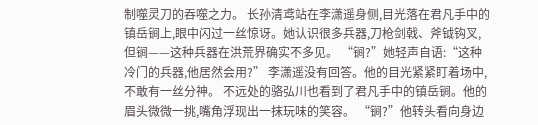制噬灵刀的吞噬之力。 长孙清鸢站在李潇遥身侧,目光落在君凡手中的镇岳锏上,眼中闪过一丝惊讶。她认识很多兵器,刀枪剑戟、斧钺钩叉,但锏——这种兵器在洪荒界确实不多见。 “锏?”她轻声自语:“这种冷门的兵器,他居然会用?” 李潇遥没有回答。他的目光紧紧盯着场中,不敢有一丝分神。 不远处的骆弘川也看到了君凡手中的镇岳锏。他的眉头微微一挑,嘴角浮现出一抹玩味的笑容。 “锏?”他转头看向身边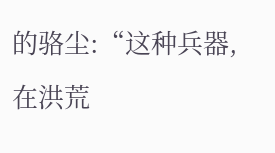的骆尘:“这种兵器,在洪荒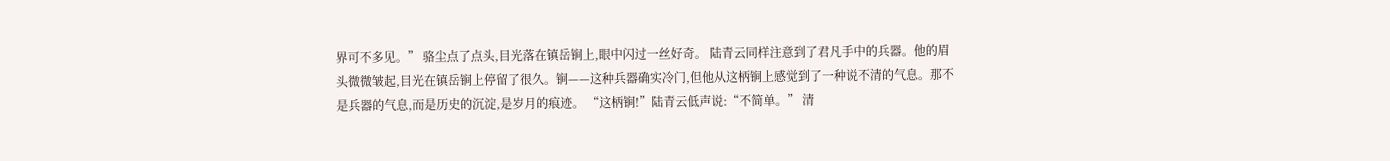界可不多见。” 骆尘点了点头,目光落在镇岳锏上,眼中闪过一丝好奇。 陆青云同样注意到了君凡手中的兵器。他的眉头微微皱起,目光在镇岳锏上停留了很久。锏——这种兵器确实冷门,但他从这柄锏上感觉到了一种说不清的气息。那不是兵器的气息,而是历史的沉淀,是岁月的痕迹。 “这柄锏!”陆青云低声说:“不简单。” 清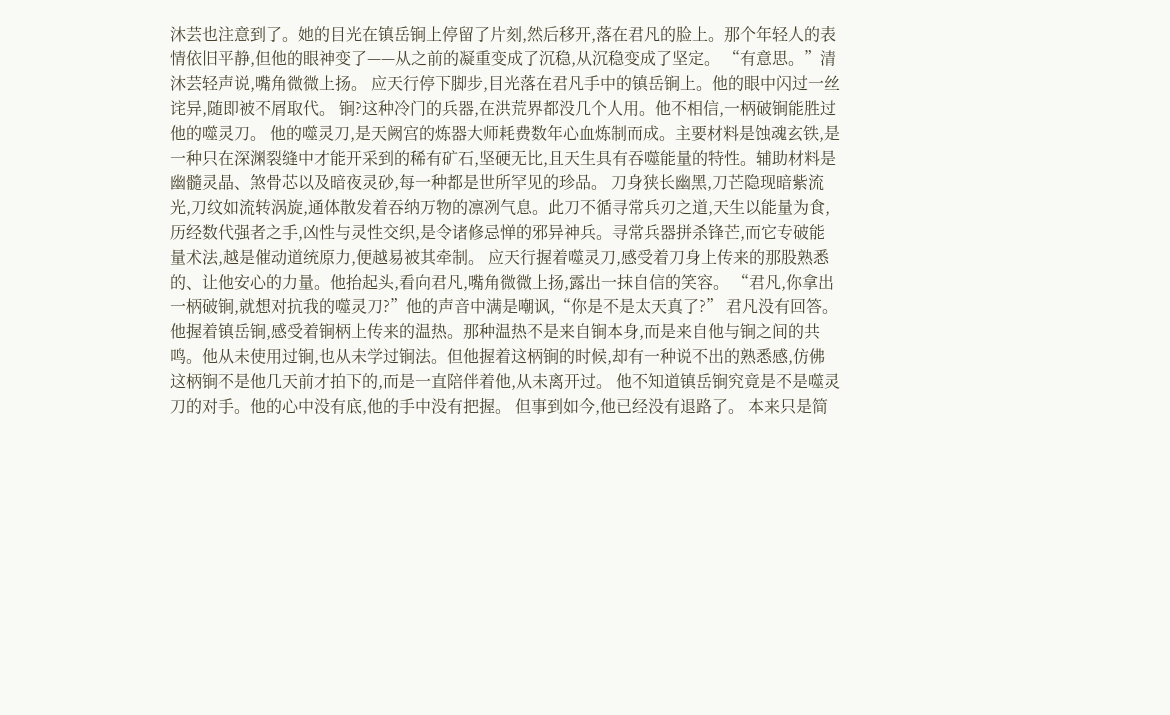沐芸也注意到了。她的目光在镇岳锏上停留了片刻,然后移开,落在君凡的脸上。那个年轻人的表情依旧平静,但他的眼神变了——从之前的凝重变成了沉稳,从沉稳变成了坚定。 “有意思。”清沐芸轻声说,嘴角微微上扬。 应天行停下脚步,目光落在君凡手中的镇岳锏上。他的眼中闪过一丝诧异,随即被不屑取代。 锏?这种冷门的兵器,在洪荒界都没几个人用。他不相信,一柄破锏能胜过他的噬灵刀。 他的噬灵刀,是天阙宫的炼器大师耗费数年心血炼制而成。主要材料是蚀魂玄铁,是一种只在深渊裂缝中才能开采到的稀有矿石,坚硬无比,且天生具有吞噬能量的特性。辅助材料是幽髓灵晶、煞骨芯以及暗夜灵砂,每一种都是世所罕见的珍品。 刀身狭长幽黑,刀芒隐现暗紫流光,刀纹如流转涡旋,通体散发着吞纳万物的凛冽气息。此刀不循寻常兵刃之道,天生以能量为食,历经数代强者之手,凶性与灵性交织,是令诸修忌惮的邪异神兵。寻常兵器拼杀锋芒,而它专破能量术法,越是催动道统原力,便越易被其牵制。 应天行握着噬灵刀,感受着刀身上传来的那股熟悉的、让他安心的力量。他抬起头,看向君凡,嘴角微微上扬,露出一抹自信的笑容。 “君凡,你拿出一柄破锏,就想对抗我的噬灵刀?”他的声音中满是嘲讽,“你是不是太天真了?” 君凡没有回答。 他握着镇岳锏,感受着锏柄上传来的温热。那种温热不是来自锏本身,而是来自他与锏之间的共鸣。他从未使用过锏,也从未学过锏法。但他握着这柄锏的时候,却有一种说不出的熟悉感,仿佛这柄锏不是他几天前才拍下的,而是一直陪伴着他,从未离开过。 他不知道镇岳锏究竟是不是噬灵刀的对手。他的心中没有底,他的手中没有把握。 但事到如今,他已经没有退路了。 本来只是简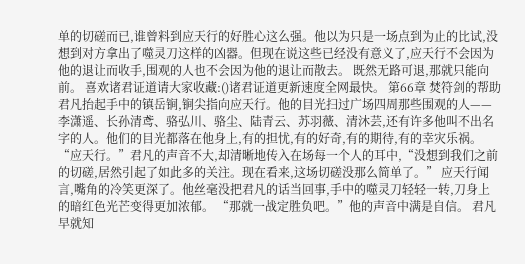单的切磋而已,谁曾料到应天行的好胜心这么强。他以为只是一场点到为止的比试,没想到对方拿出了噬灵刀这样的凶器。但现在说这些已经没有意义了,应天行不会因为他的退让而收手,围观的人也不会因为他的退让而散去。 既然无路可退,那就只能向前。 喜欢诸君证道请大家收藏:()诸君证道更新速度全网最快。 第66章 焚符剑的帮助 君凡抬起手中的镇岳锏,锏尖指向应天行。他的目光扫过广场四周那些围观的人——李潇遥、长孙清鸢、骆弘川、骆尘、陆青云、苏羽薇、清沐芸,还有许多他叫不出名字的人。他们的目光都落在他身上,有的担忧,有的好奇,有的期待,有的幸灾乐祸。 “应天行。”君凡的声音不大,却清晰地传入在场每一个人的耳中,“没想到我们之前的切磋,居然引起了如此多的关注。现在看来,这场切磋没那么简单了。” 应天行闻言,嘴角的冷笑更深了。他丝毫没把君凡的话当回事,手中的噬灵刀轻轻一转,刀身上的暗红色光芒变得更加浓郁。 “那就一战定胜负吧。”他的声音中满是自信。 君凡早就知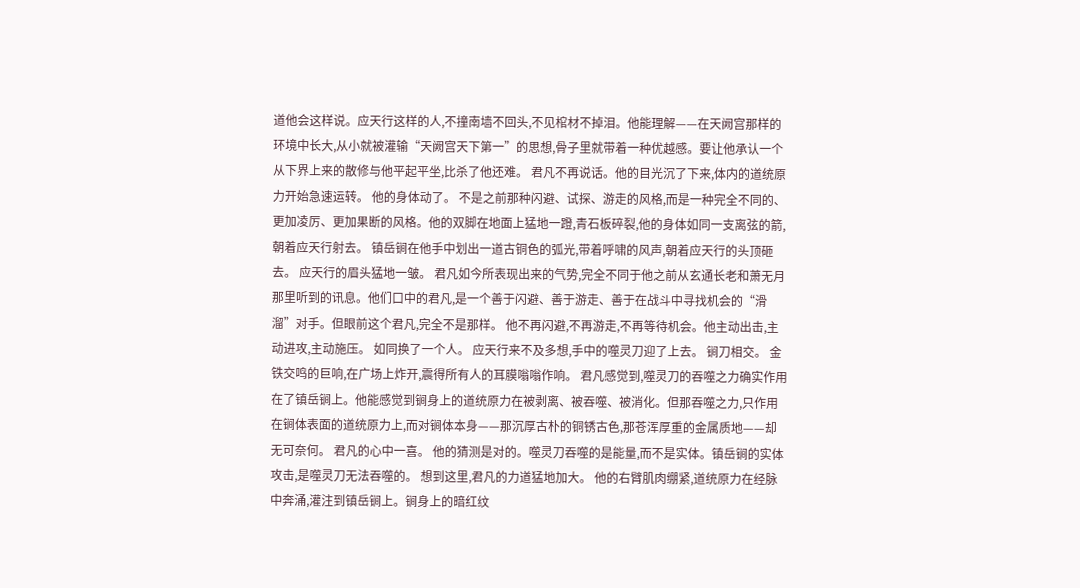道他会这样说。应天行这样的人,不撞南墙不回头,不见棺材不掉泪。他能理解——在天阙宫那样的环境中长大,从小就被灌输“天阙宫天下第一”的思想,骨子里就带着一种优越感。要让他承认一个从下界上来的散修与他平起平坐,比杀了他还难。 君凡不再说话。他的目光沉了下来,体内的道统原力开始急速运转。 他的身体动了。 不是之前那种闪避、试探、游走的风格,而是一种完全不同的、更加凌厉、更加果断的风格。他的双脚在地面上猛地一蹬,青石板碎裂,他的身体如同一支离弦的箭,朝着应天行射去。 镇岳锏在他手中划出一道古铜色的弧光,带着呼啸的风声,朝着应天行的头顶砸去。 应天行的眉头猛地一皱。 君凡如今所表现出来的气势,完全不同于他之前从玄通长老和萧无月那里听到的讯息。他们口中的君凡,是一个善于闪避、善于游走、善于在战斗中寻找机会的“滑溜”对手。但眼前这个君凡,完全不是那样。 他不再闪避,不再游走,不再等待机会。他主动出击,主动进攻,主动施压。 如同换了一个人。 应天行来不及多想,手中的噬灵刀迎了上去。 锏刀相交。 金铁交鸣的巨响,在广场上炸开,震得所有人的耳膜嗡嗡作响。 君凡感觉到,噬灵刀的吞噬之力确实作用在了镇岳锏上。他能感觉到锏身上的道统原力在被剥离、被吞噬、被消化。但那吞噬之力,只作用在锏体表面的道统原力上,而对锏体本身——那沉厚古朴的铜锈古色,那苍浑厚重的金属质地——却无可奈何。 君凡的心中一喜。 他的猜测是对的。噬灵刀吞噬的是能量,而不是实体。镇岳锏的实体攻击,是噬灵刀无法吞噬的。 想到这里,君凡的力道猛地加大。 他的右臂肌肉绷紧,道统原力在经脉中奔涌,灌注到镇岳锏上。锏身上的暗红纹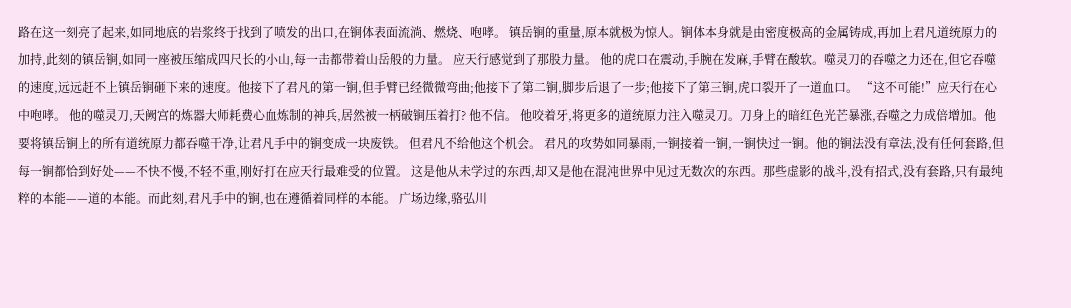路在这一刻亮了起来,如同地底的岩浆终于找到了喷发的出口,在锏体表面流淌、燃烧、咆哮。 镇岳锏的重量,原本就极为惊人。锏体本身就是由密度极高的金属铸成,再加上君凡道统原力的加持,此刻的镇岳锏,如同一座被压缩成四尺长的小山,每一击都带着山岳般的力量。 应天行感觉到了那股力量。 他的虎口在震动,手腕在发麻,手臂在酸软。噬灵刀的吞噬之力还在,但它吞噬的速度,远远赶不上镇岳锏砸下来的速度。他接下了君凡的第一锏,但手臂已经微微弯曲;他接下了第二锏,脚步后退了一步;他接下了第三锏,虎口裂开了一道血口。 “这不可能!”应天行在心中咆哮。 他的噬灵刀,天阙宫的炼器大师耗费心血炼制的神兵,居然被一柄破锏压着打? 他不信。 他咬着牙,将更多的道统原力注入噬灵刀。刀身上的暗红色光芒暴涨,吞噬之力成倍增加。他要将镇岳锏上的所有道统原力都吞噬干净,让君凡手中的锏变成一块废铁。 但君凡不给他这个机会。 君凡的攻势如同暴雨,一锏接着一锏,一锏快过一锏。他的锏法没有章法,没有任何套路,但每一锏都恰到好处——不快不慢,不轻不重,刚好打在应天行最难受的位置。 这是他从未学过的东西,却又是他在混沌世界中见过无数次的东西。那些虚影的战斗,没有招式,没有套路,只有最纯粹的本能——道的本能。而此刻,君凡手中的锏,也在遵循着同样的本能。 广场边缘,骆弘川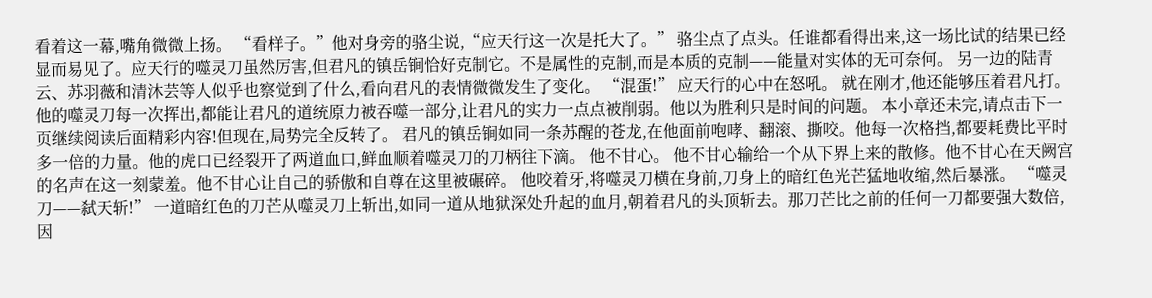看着这一幕,嘴角微微上扬。 “看样子。”他对身旁的骆尘说,“应天行这一次是托大了。” 骆尘点了点头。任谁都看得出来,这一场比试的结果已经显而易见了。应天行的噬灵刀虽然厉害,但君凡的镇岳锏恰好克制它。不是属性的克制,而是本质的克制——能量对实体的无可奈何。 另一边的陆青云、苏羽薇和清沐芸等人似乎也察觉到了什么,看向君凡的表情微微发生了变化。 “混蛋!” 应天行的心中在怒吼。 就在刚才,他还能够压着君凡打。他的噬灵刀每一次挥出,都能让君凡的道统原力被吞噬一部分,让君凡的实力一点点被削弱。他以为胜利只是时间的问题。 本小章还未完,请点击下一页继续阅读后面精彩内容!但现在,局势完全反转了。 君凡的镇岳锏如同一条苏醒的苍龙,在他面前咆哮、翻滚、撕咬。他每一次格挡,都要耗费比平时多一倍的力量。他的虎口已经裂开了两道血口,鲜血顺着噬灵刀的刀柄往下滴。 他不甘心。 他不甘心输给一个从下界上来的散修。他不甘心在天阙宫的名声在这一刻蒙羞。他不甘心让自己的骄傲和自尊在这里被碾碎。 他咬着牙,将噬灵刀横在身前,刀身上的暗红色光芒猛地收缩,然后暴涨。 “噬灵刀——弑天斩!” 一道暗红色的刀芒从噬灵刀上斩出,如同一道从地狱深处升起的血月,朝着君凡的头顶斩去。那刀芒比之前的任何一刀都要强大数倍,因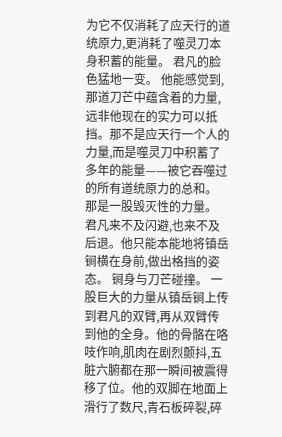为它不仅消耗了应天行的道统原力,更消耗了噬灵刀本身积蓄的能量。 君凡的脸色猛地一变。 他能感觉到,那道刀芒中蕴含着的力量,远非他现在的实力可以抵挡。那不是应天行一个人的力量,而是噬灵刀中积蓄了多年的能量——被它吞噬过的所有道统原力的总和。 那是一股毁灭性的力量。 君凡来不及闪避,也来不及后退。他只能本能地将镇岳锏横在身前,做出格挡的姿态。 锏身与刀芒碰撞。 一股巨大的力量从镇岳锏上传到君凡的双臂,再从双臂传到他的全身。他的骨骼在咯吱作响,肌肉在剧烈颤抖,五脏六腑都在那一瞬间被震得移了位。他的双脚在地面上滑行了数尺,青石板碎裂,碎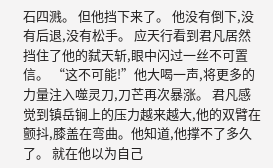石四溅。 但他挡下来了。 他没有倒下,没有后退,没有松手。 应天行看到君凡居然挡住了他的弑天斩,眼中闪过一丝不可置信。 “这不可能!”他大喝一声,将更多的力量注入噬灵刀,刀芒再次暴涨。 君凡感觉到镇岳锏上的压力越来越大,他的双臂在颤抖,膝盖在弯曲。他知道,他撑不了多久了。 就在他以为自己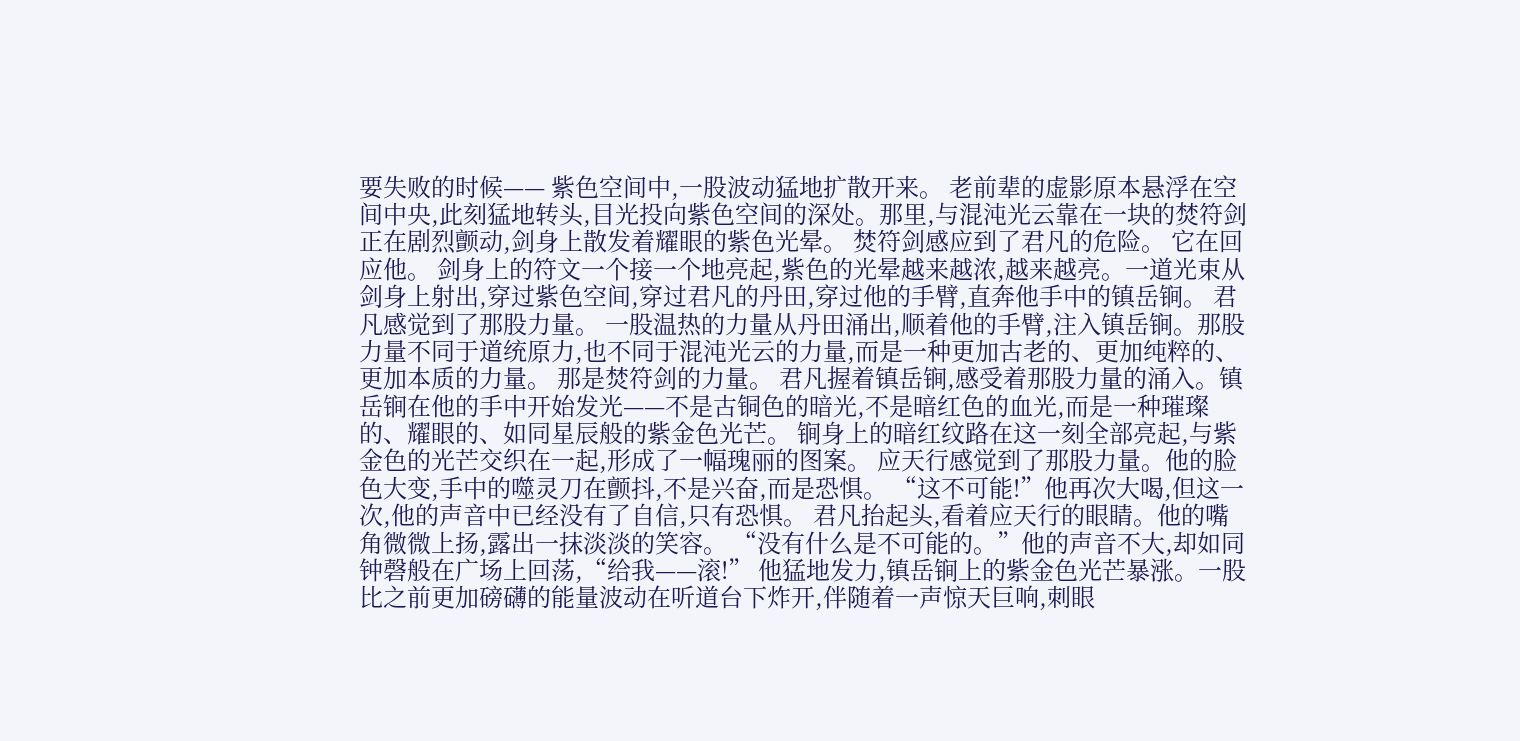要失败的时候—— 紫色空间中,一股波动猛地扩散开来。 老前辈的虚影原本悬浮在空间中央,此刻猛地转头,目光投向紫色空间的深处。那里,与混沌光云靠在一块的焚符剑正在剧烈颤动,剑身上散发着耀眼的紫色光晕。 焚符剑感应到了君凡的危险。 它在回应他。 剑身上的符文一个接一个地亮起,紫色的光晕越来越浓,越来越亮。一道光束从剑身上射出,穿过紫色空间,穿过君凡的丹田,穿过他的手臂,直奔他手中的镇岳锏。 君凡感觉到了那股力量。 一股温热的力量从丹田涌出,顺着他的手臂,注入镇岳锏。那股力量不同于道统原力,也不同于混沌光云的力量,而是一种更加古老的、更加纯粹的、更加本质的力量。 那是焚符剑的力量。 君凡握着镇岳锏,感受着那股力量的涌入。镇岳锏在他的手中开始发光——不是古铜色的暗光,不是暗红色的血光,而是一种璀璨的、耀眼的、如同星辰般的紫金色光芒。 锏身上的暗红纹路在这一刻全部亮起,与紫金色的光芒交织在一起,形成了一幅瑰丽的图案。 应天行感觉到了那股力量。他的脸色大变,手中的噬灵刀在颤抖,不是兴奋,而是恐惧。 “这不可能!”他再次大喝,但这一次,他的声音中已经没有了自信,只有恐惧。 君凡抬起头,看着应天行的眼睛。他的嘴角微微上扬,露出一抹淡淡的笑容。 “没有什么是不可能的。”他的声音不大,却如同钟磬般在广场上回荡,“给我——滚!” 他猛地发力,镇岳锏上的紫金色光芒暴涨。一股比之前更加磅礴的能量波动在听道台下炸开,伴随着一声惊天巨响,刺眼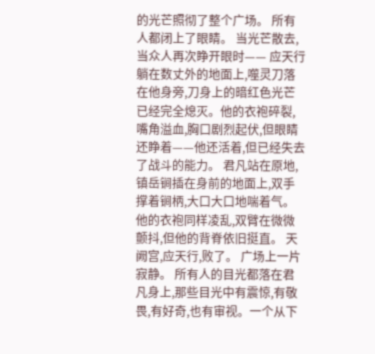的光芒照彻了整个广场。 所有人都闭上了眼睛。 当光芒散去,当众人再次睁开眼时—— 应天行躺在数丈外的地面上,噬灵刀落在他身旁,刀身上的暗红色光芒已经完全熄灭。他的衣袍碎裂,嘴角溢血,胸口剧烈起伏,但眼睛还睁着——他还活着,但已经失去了战斗的能力。 君凡站在原地,镇岳锏插在身前的地面上,双手撑着锏柄,大口大口地喘着气。他的衣袍同样凌乱,双臂在微微颤抖,但他的背脊依旧挺直。 天阙宫,应天行,败了。 广场上一片寂静。 所有人的目光都落在君凡身上,那些目光中有震惊,有敬畏,有好奇,也有审视。一个从下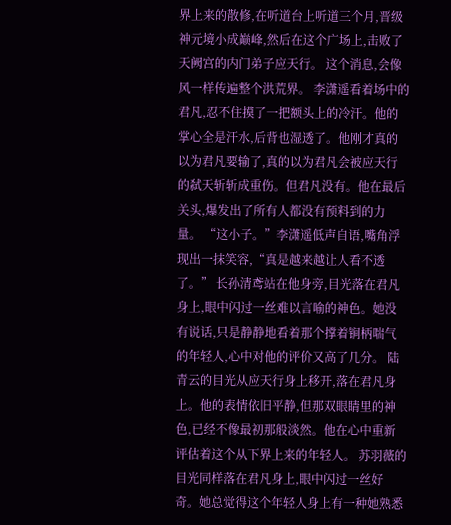界上来的散修,在听道台上听道三个月,晋级神元境小成巅峰,然后在这个广场上,击败了天阙宫的内门弟子应天行。 这个消息,会像风一样传遍整个洪荒界。 李潇遥看着场中的君凡,忍不住摸了一把额头上的冷汗。他的掌心全是汗水,后背也湿透了。他刚才真的以为君凡要输了,真的以为君凡会被应天行的弑天斩斩成重伤。但君凡没有。他在最后关头,爆发出了所有人都没有预料到的力量。 “这小子。”李潇遥低声自语,嘴角浮现出一抹笑容,“真是越来越让人看不透了。” 长孙清鸢站在他身旁,目光落在君凡身上,眼中闪过一丝难以言喻的神色。她没有说话,只是静静地看着那个撑着锏柄喘气的年轻人,心中对他的评价又高了几分。 陆青云的目光从应天行身上移开,落在君凡身上。他的表情依旧平静,但那双眼睛里的神色,已经不像最初那般淡然。他在心中重新评估着这个从下界上来的年轻人。 苏羽薇的目光同样落在君凡身上,眼中闪过一丝好奇。她总觉得这个年轻人身上有一种她熟悉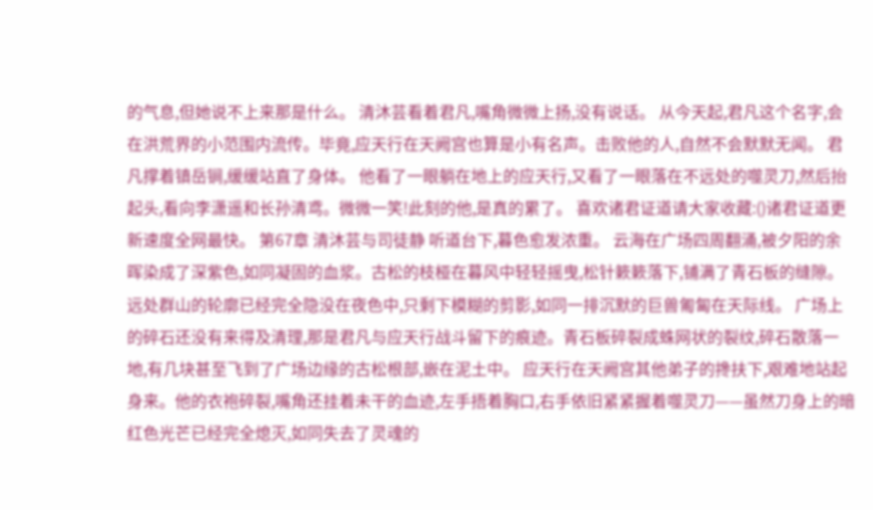的气息,但她说不上来那是什么。 清沐芸看着君凡,嘴角微微上扬,没有说话。 从今天起,君凡这个名字,会在洪荒界的小范围内流传。毕竟,应天行在天阙宫也算是小有名声。击败他的人,自然不会默默无闻。 君凡撑着镇岳锏,缓缓站直了身体。 他看了一眼躺在地上的应天行,又看了一眼落在不远处的噬灵刀,然后抬起头,看向李潇遥和长孙清鸢。微微一笑!此刻的他,是真的累了。 喜欢诸君证道请大家收藏:()诸君证道更新速度全网最快。 第67章 清沐芸与司徒静 听道台下,暮色愈发浓重。 云海在广场四周翻涌,被夕阳的余晖染成了深紫色,如同凝固的血浆。古松的枝桠在暮风中轻轻摇曳,松针簌簌落下,铺满了青石板的缝隙。远处群山的轮廓已经完全隐没在夜色中,只剩下模糊的剪影,如同一排沉默的巨兽匍匐在天际线。 广场上的碎石还没有来得及清理,那是君凡与应天行战斗留下的痕迹。青石板碎裂成蛛网状的裂纹,碎石散落一地,有几块甚至飞到了广场边缘的古松根部,嵌在泥土中。 应天行在天阙宫其他弟子的搀扶下,艰难地站起身来。他的衣袍碎裂,嘴角还挂着未干的血迹,左手捂着胸口,右手依旧紧紧握着噬灵刀——虽然刀身上的暗红色光芒已经完全熄灭,如同失去了灵魂的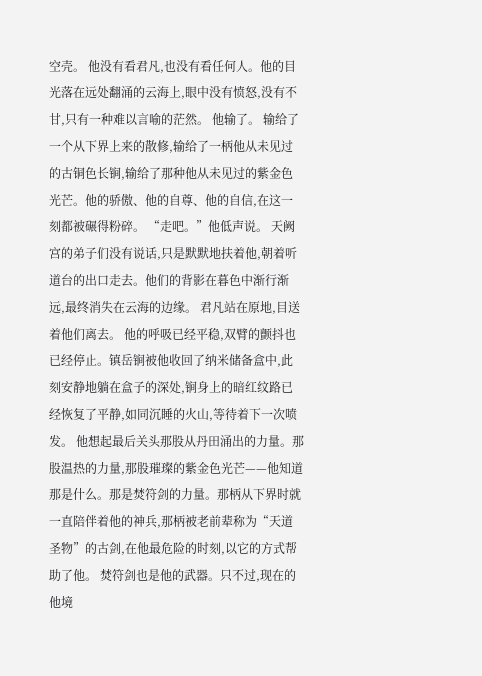空壳。 他没有看君凡,也没有看任何人。他的目光落在远处翻涌的云海上,眼中没有愤怒,没有不甘,只有一种难以言喻的茫然。 他输了。 输给了一个从下界上来的散修,输给了一柄他从未见过的古铜色长锏,输给了那种他从未见过的紫金色光芒。他的骄傲、他的自尊、他的自信,在这一刻都被碾得粉碎。 “走吧。”他低声说。 天阙宫的弟子们没有说话,只是默默地扶着他,朝着听道台的出口走去。他们的背影在暮色中渐行渐远,最终消失在云海的边缘。 君凡站在原地,目送着他们离去。 他的呼吸已经平稳,双臂的颤抖也已经停止。镇岳锏被他收回了纳米储备盒中,此刻安静地躺在盒子的深处,锏身上的暗红纹路已经恢复了平静,如同沉睡的火山,等待着下一次喷发。 他想起最后关头那股从丹田涌出的力量。那股温热的力量,那股璀璨的紫金色光芒——他知道那是什么。那是焚符剑的力量。那柄从下界时就一直陪伴着他的神兵,那柄被老前辈称为“天道圣物”的古剑,在他最危险的时刻,以它的方式帮助了他。 焚符剑也是他的武器。只不过,现在的他境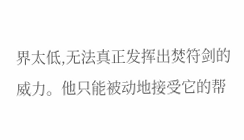界太低,无法真正发挥出焚符剑的威力。他只能被动地接受它的帮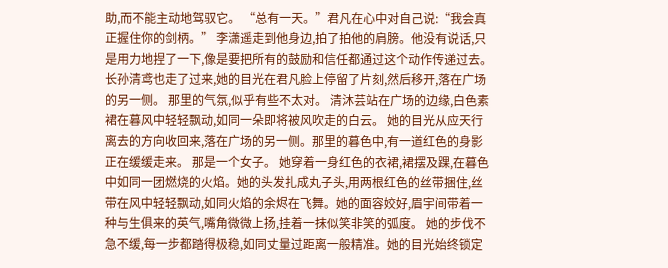助,而不能主动地驾驭它。 “总有一天。”君凡在心中对自己说:“我会真正握住你的剑柄。” 李潇遥走到他身边,拍了拍他的肩膀。他没有说话,只是用力地捏了一下,像是要把所有的鼓励和信任都通过这个动作传递过去。 长孙清鸢也走了过来,她的目光在君凡脸上停留了片刻,然后移开,落在广场的另一侧。 那里的气氛,似乎有些不太对。 清沐芸站在广场的边缘,白色素裙在暮风中轻轻飘动,如同一朵即将被风吹走的白云。 她的目光从应天行离去的方向收回来,落在广场的另一侧。那里的暮色中,有一道红色的身影正在缓缓走来。 那是一个女子。 她穿着一身红色的衣裙,裙摆及踝,在暮色中如同一团燃烧的火焰。她的头发扎成丸子头,用两根红色的丝带捆住,丝带在风中轻轻飘动,如同火焰的余烬在飞舞。她的面容姣好,眉宇间带着一种与生俱来的英气,嘴角微微上扬,挂着一抹似笑非笑的弧度。 她的步伐不急不缓,每一步都踏得极稳,如同丈量过距离一般精准。她的目光始终锁定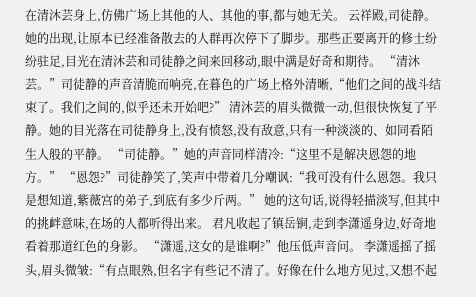在清沐芸身上,仿佛广场上其他的人、其他的事,都与她无关。 云祥殿,司徒静。 她的出现,让原本已经准备散去的人群再次停下了脚步。那些正要离开的修士纷纷驻足,目光在清沐芸和司徒静之间来回移动,眼中满是好奇和期待。 “清沐芸。”司徒静的声音清脆而响亮,在暮色的广场上格外清晰,“他们之间的战斗结束了。我们之间的,似乎还未开始吧?” 清沐芸的眉头微微一动,但很快恢复了平静。她的目光落在司徒静身上,没有愤怒,没有敌意,只有一种淡淡的、如同看陌生人般的平静。 “司徒静。”她的声音同样清冷:“这里不是解决恩怨的地方。” “恩怨?”司徒静笑了,笑声中带着几分嘲讽:“我可没有什么恩怨。我只是想知道,紫薇宫的弟子,到底有多少斤两。” 她的这句话,说得轻描淡写,但其中的挑衅意味,在场的人都听得出来。 君凡收起了镇岳锏,走到李潇遥身边,好奇地看着那道红色的身影。 “潇遥,这女的是谁啊?”他压低声音问。 李潇遥摇了摇头,眉头微皱:“有点眼熟,但名字有些记不清了。好像在什么地方见过,又想不起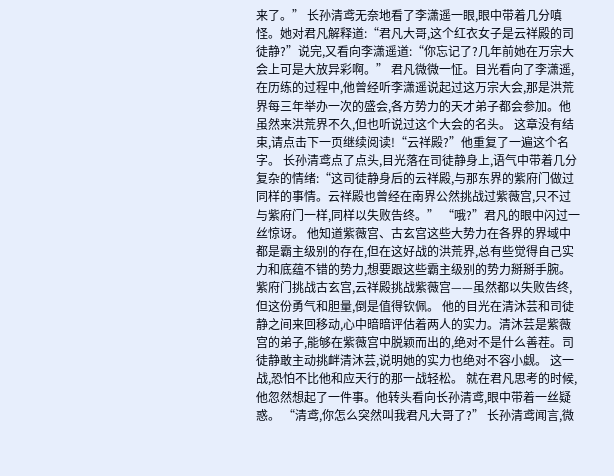来了。” 长孙清鸢无奈地看了李潇遥一眼,眼中带着几分嗔怪。她对君凡解释道:“君凡大哥,这个红衣女子是云祥殿的司徒静?”说完,又看向李潇遥道:“你忘记了?几年前她在万宗大会上可是大放异彩啊。” 君凡微微一怔。目光看向了李潇遥,在历练的过程中,他曾经听李潇遥说起过这万宗大会,那是洪荒界每三年举办一次的盛会,各方势力的天才弟子都会参加。他虽然来洪荒界不久,但也听说过这个大会的名头。 这章没有结束,请点击下一页继续阅读!“云祥殿?”他重复了一遍这个名字。 长孙清鸢点了点头,目光落在司徒静身上,语气中带着几分复杂的情绪:“这司徒静身后的云祥殿,与那东界的紫府门做过同样的事情。云祥殿也曾经在南界公然挑战过紫薇宫,只不过与紫府门一样,同样以失败告终。” “哦?”君凡的眼中闪过一丝惊讶。 他知道紫薇宫、古玄宫这些大势力在各界的界域中都是霸主级别的存在,但在这好战的洪荒界,总有些觉得自己实力和底蕴不错的势力,想要跟这些霸主级别的势力掰掰手腕。紫府门挑战古玄宫,云祥殿挑战紫薇宫——虽然都以失败告终,但这份勇气和胆量,倒是值得钦佩。 他的目光在清沐芸和司徒静之间来回移动,心中暗暗评估着两人的实力。清沐芸是紫薇宫的弟子,能够在紫薇宫中脱颖而出的,绝对不是什么善茬。司徒静敢主动挑衅清沐芸,说明她的实力也绝对不容小觑。 这一战,恐怕不比他和应天行的那一战轻松。 就在君凡思考的时候,他忽然想起了一件事。他转头看向长孙清鸢,眼中带着一丝疑惑。 “清鸢,你怎么突然叫我君凡大哥了?” 长孙清鸢闻言,微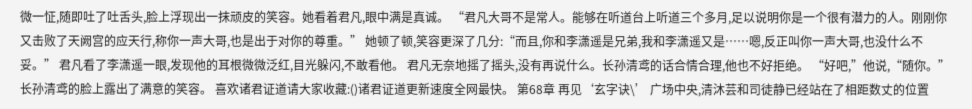微一怔,随即吐了吐舌头,脸上浮现出一抹顽皮的笑容。她看着君凡,眼中满是真诚。 “君凡大哥不是常人。能够在听道台上听道三个多月,足以说明你是一个很有潜力的人。刚刚你又击败了天阙宫的应天行,称你一声大哥,也是出于对你的尊重。” 她顿了顿,笑容更深了几分:“而且,你和李潇遥是兄弟,我和李潇遥又是……嗯,反正叫你一声大哥,也没什么不妥。” 君凡看了李潇遥一眼,发现他的耳根微微泛红,目光躲闪,不敢看他。 君凡无奈地摇了摇头,没有再说什么。长孙清鸢的话合情合理,他也不好拒绝。 “好吧,”他说,“随你。” 长孙清鸢的脸上露出了满意的笑容。 喜欢诸君证道请大家收藏:()诸君证道更新速度全网最快。 第68章 再见‘玄字诀\’ 广场中央,清沐芸和司徒静已经站在了相距数丈的位置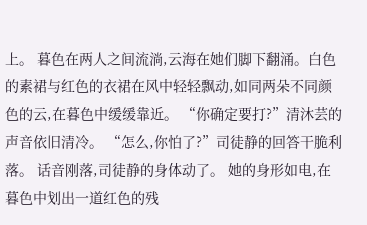上。 暮色在两人之间流淌,云海在她们脚下翻涌。白色的素裙与红色的衣裙在风中轻轻飘动,如同两朵不同颜色的云,在暮色中缓缓靠近。 “你确定要打?”清沐芸的声音依旧清冷。 “怎么,你怕了?”司徒静的回答干脆利落。 话音刚落,司徒静的身体动了。 她的身形如电,在暮色中划出一道红色的残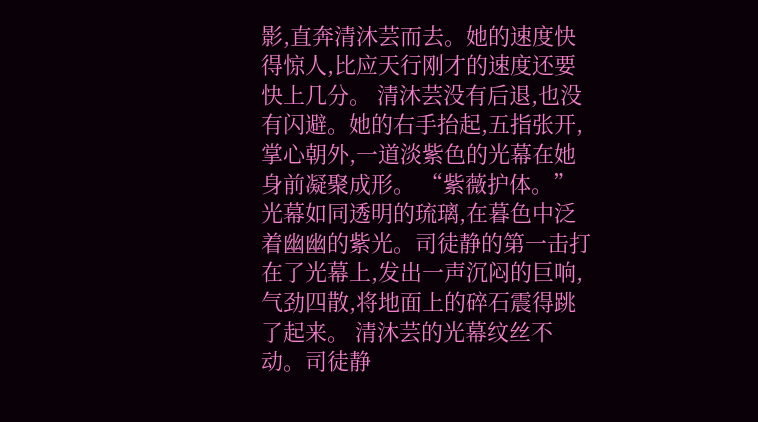影,直奔清沐芸而去。她的速度快得惊人,比应天行刚才的速度还要快上几分。 清沐芸没有后退,也没有闪避。她的右手抬起,五指张开,掌心朝外,一道淡紫色的光幕在她身前凝聚成形。 “紫薇护体。” 光幕如同透明的琉璃,在暮色中泛着幽幽的紫光。司徒静的第一击打在了光幕上,发出一声沉闷的巨响,气劲四散,将地面上的碎石震得跳了起来。 清沐芸的光幕纹丝不动。司徒静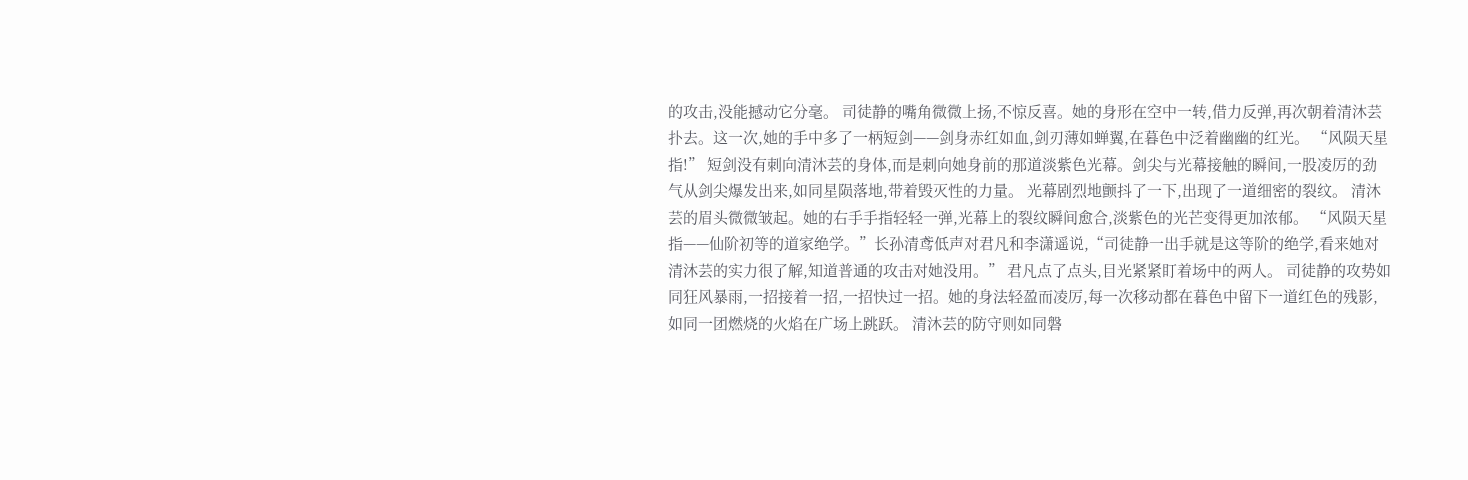的攻击,没能撼动它分毫。 司徒静的嘴角微微上扬,不惊反喜。她的身形在空中一转,借力反弹,再次朝着清沐芸扑去。这一次,她的手中多了一柄短剑——剑身赤红如血,剑刃薄如蝉翼,在暮色中泛着幽幽的红光。 “风陨天星指!” 短剑没有刺向清沐芸的身体,而是刺向她身前的那道淡紫色光幕。剑尖与光幕接触的瞬间,一股凌厉的劲气从剑尖爆发出来,如同星陨落地,带着毁灭性的力量。 光幕剧烈地颤抖了一下,出现了一道细密的裂纹。 清沐芸的眉头微微皱起。她的右手手指轻轻一弹,光幕上的裂纹瞬间愈合,淡紫色的光芒变得更加浓郁。 “风陨天星指——仙阶初等的道家绝学。”长孙清鸢低声对君凡和李潇遥说,“司徒静一出手就是这等阶的绝学,看来她对清沐芸的实力很了解,知道普通的攻击对她没用。” 君凡点了点头,目光紧紧盯着场中的两人。 司徒静的攻势如同狂风暴雨,一招接着一招,一招快过一招。她的身法轻盈而凌厉,每一次移动都在暮色中留下一道红色的残影,如同一团燃烧的火焰在广场上跳跃。 清沐芸的防守则如同磐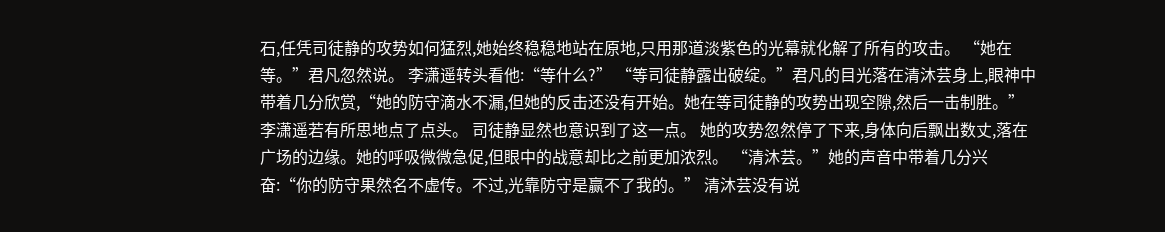石,任凭司徒静的攻势如何猛烈,她始终稳稳地站在原地,只用那道淡紫色的光幕就化解了所有的攻击。 “她在等。”君凡忽然说。 李潇遥转头看他:“等什么?” “等司徒静露出破绽。”君凡的目光落在清沐芸身上,眼神中带着几分欣赏,“她的防守滴水不漏,但她的反击还没有开始。她在等司徒静的攻势出现空隙,然后一击制胜。” 李潇遥若有所思地点了点头。 司徒静显然也意识到了这一点。 她的攻势忽然停了下来,身体向后飘出数丈,落在广场的边缘。她的呼吸微微急促,但眼中的战意却比之前更加浓烈。 “清沐芸。”她的声音中带着几分兴奋:“你的防守果然名不虚传。不过,光靠防守是赢不了我的。” 清沐芸没有说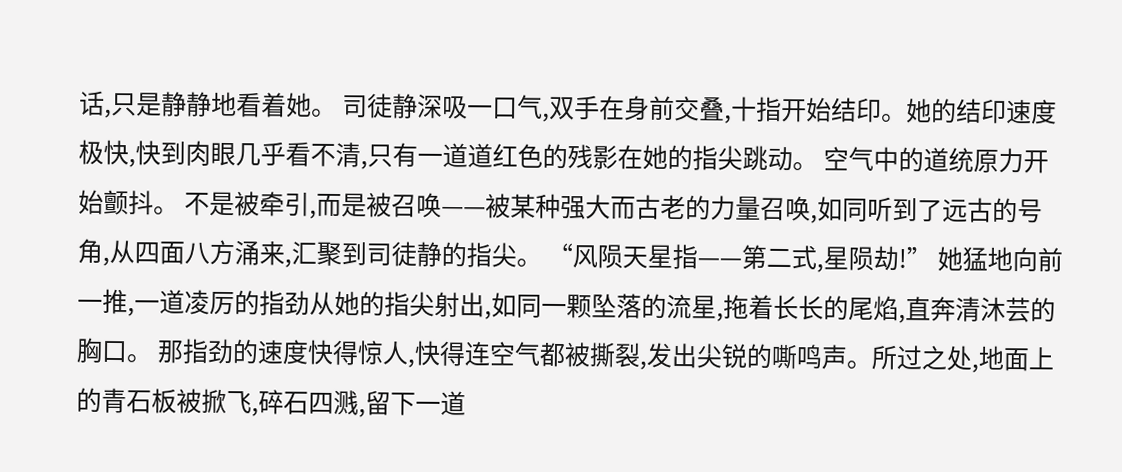话,只是静静地看着她。 司徒静深吸一口气,双手在身前交叠,十指开始结印。她的结印速度极快,快到肉眼几乎看不清,只有一道道红色的残影在她的指尖跳动。 空气中的道统原力开始颤抖。 不是被牵引,而是被召唤——被某种强大而古老的力量召唤,如同听到了远古的号角,从四面八方涌来,汇聚到司徒静的指尖。 “风陨天星指——第二式,星陨劫!” 她猛地向前一推,一道凌厉的指劲从她的指尖射出,如同一颗坠落的流星,拖着长长的尾焰,直奔清沐芸的胸口。 那指劲的速度快得惊人,快得连空气都被撕裂,发出尖锐的嘶鸣声。所过之处,地面上的青石板被掀飞,碎石四溅,留下一道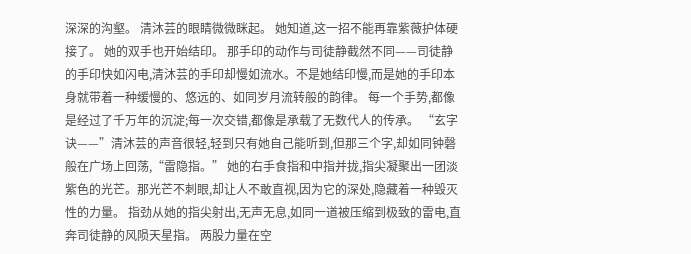深深的沟壑。 清沐芸的眼睛微微眯起。 她知道,这一招不能再靠紫薇护体硬接了。 她的双手也开始结印。 那手印的动作与司徒静截然不同——司徒静的手印快如闪电,清沐芸的手印却慢如流水。不是她结印慢,而是她的手印本身就带着一种缓慢的、悠远的、如同岁月流转般的韵律。 每一个手势,都像是经过了千万年的沉淀;每一次交错,都像是承载了无数代人的传承。 “玄字诀——”清沐芸的声音很轻,轻到只有她自己能听到,但那三个字,却如同钟磬般在广场上回荡,“雷隐指。” 她的右手食指和中指并拢,指尖凝聚出一团淡紫色的光芒。那光芒不刺眼,却让人不敢直视,因为它的深处,隐藏着一种毁灭性的力量。 指劲从她的指尖射出,无声无息,如同一道被压缩到极致的雷电,直奔司徒静的风陨天星指。 两股力量在空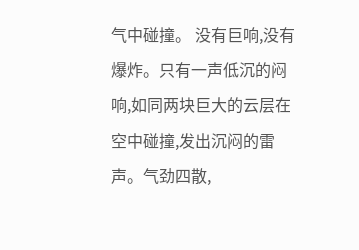气中碰撞。 没有巨响,没有爆炸。只有一声低沉的闷响,如同两块巨大的云层在空中碰撞,发出沉闷的雷声。气劲四散,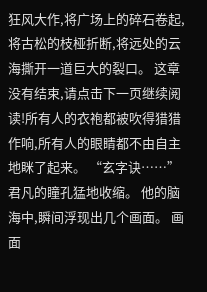狂风大作,将广场上的碎石卷起,将古松的枝桠折断,将远处的云海撕开一道巨大的裂口。 这章没有结束,请点击下一页继续阅读!所有人的衣袍都被吹得猎猎作响,所有人的眼睛都不由自主地眯了起来。 “玄字诀……” 君凡的瞳孔猛地收缩。 他的脑海中,瞬间浮现出几个画面。 画面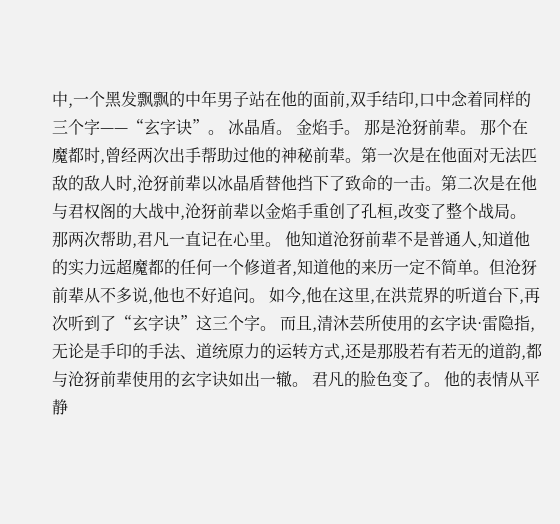中,一个黑发飘飘的中年男子站在他的面前,双手结印,口中念着同样的三个字——“玄字诀”。 冰晶盾。 金焰手。 那是沧犽前辈。 那个在魔都时,曾经两次出手帮助过他的神秘前辈。第一次是在他面对无法匹敌的敌人时,沧犽前辈以冰晶盾替他挡下了致命的一击。第二次是在他与君权阁的大战中,沧犽前辈以金焰手重创了孔桓,改变了整个战局。 那两次帮助,君凡一直记在心里。 他知道沧犽前辈不是普通人,知道他的实力远超魔都的任何一个修道者,知道他的来历一定不简单。但沧犽前辈从不多说,他也不好追问。 如今,他在这里,在洪荒界的听道台下,再次听到了“玄字诀”这三个字。 而且,清沐芸所使用的玄字诀·雷隐指,无论是手印的手法、道统原力的运转方式,还是那股若有若无的道韵,都与沧犽前辈使用的玄字诀如出一辙。 君凡的脸色变了。 他的表情从平静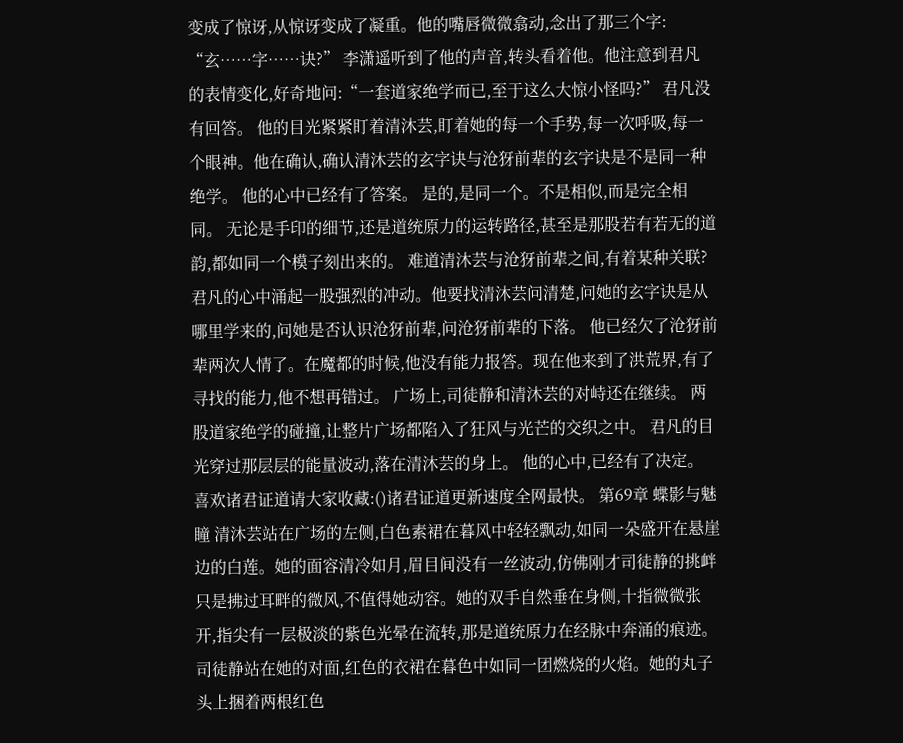变成了惊讶,从惊讶变成了凝重。他的嘴唇微微翕动,念出了那三个字: “玄……字……诀?” 李潇遥听到了他的声音,转头看着他。他注意到君凡的表情变化,好奇地问:“一套道家绝学而已,至于这么大惊小怪吗?” 君凡没有回答。 他的目光紧紧盯着清沐芸,盯着她的每一个手势,每一次呼吸,每一个眼神。他在确认,确认清沐芸的玄字诀与沧犽前辈的玄字诀是不是同一种绝学。 他的心中已经有了答案。 是的,是同一个。不是相似,而是完全相同。 无论是手印的细节,还是道统原力的运转路径,甚至是那股若有若无的道韵,都如同一个模子刻出来的。 难道清沐芸与沧犽前辈之间,有着某种关联? 君凡的心中涌起一股强烈的冲动。他要找清沐芸问清楚,问她的玄字诀是从哪里学来的,问她是否认识沧犽前辈,问沧犽前辈的下落。 他已经欠了沧犽前辈两次人情了。在魔都的时候,他没有能力报答。现在他来到了洪荒界,有了寻找的能力,他不想再错过。 广场上,司徒静和清沐芸的对峙还在继续。 两股道家绝学的碰撞,让整片广场都陷入了狂风与光芒的交织之中。 君凡的目光穿过那层层的能量波动,落在清沐芸的身上。 他的心中,已经有了决定。 喜欢诸君证道请大家收藏:()诸君证道更新速度全网最快。 第69章 蝶影与魅瞳 清沐芸站在广场的左侧,白色素裙在暮风中轻轻飘动,如同一朵盛开在悬崖边的白莲。她的面容清冷如月,眉目间没有一丝波动,仿佛刚才司徒静的挑衅只是拂过耳畔的微风,不值得她动容。她的双手自然垂在身侧,十指微微张开,指尖有一层极淡的紫色光晕在流转,那是道统原力在经脉中奔涌的痕迹。 司徒静站在她的对面,红色的衣裙在暮色中如同一团燃烧的火焰。她的丸子头上捆着两根红色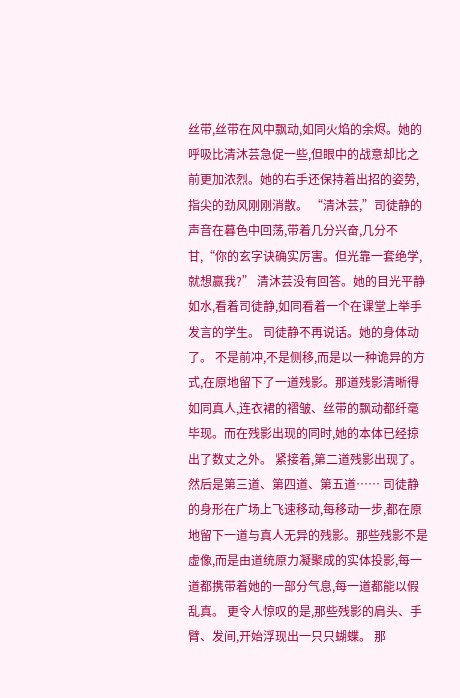丝带,丝带在风中飘动,如同火焰的余烬。她的呼吸比清沐芸急促一些,但眼中的战意却比之前更加浓烈。她的右手还保持着出招的姿势,指尖的劲风刚刚消散。 “清沐芸,”司徒静的声音在暮色中回荡,带着几分兴奋,几分不甘,“你的玄字诀确实厉害。但光靠一套绝学,就想赢我?” 清沐芸没有回答。她的目光平静如水,看着司徒静,如同看着一个在课堂上举手发言的学生。 司徒静不再说话。她的身体动了。 不是前冲,不是侧移,而是以一种诡异的方式,在原地留下了一道残影。那道残影清晰得如同真人,连衣裙的褶皱、丝带的飘动都纤毫毕现。而在残影出现的同时,她的本体已经掠出了数丈之外。 紧接着,第二道残影出现了。然后是第三道、第四道、第五道…… 司徒静的身形在广场上飞速移动,每移动一步,都在原地留下一道与真人无异的残影。那些残影不是虚像,而是由道统原力凝聚成的实体投影,每一道都携带着她的一部分气息,每一道都能以假乱真。 更令人惊叹的是,那些残影的肩头、手臂、发间,开始浮现出一只只蝴蝶。 那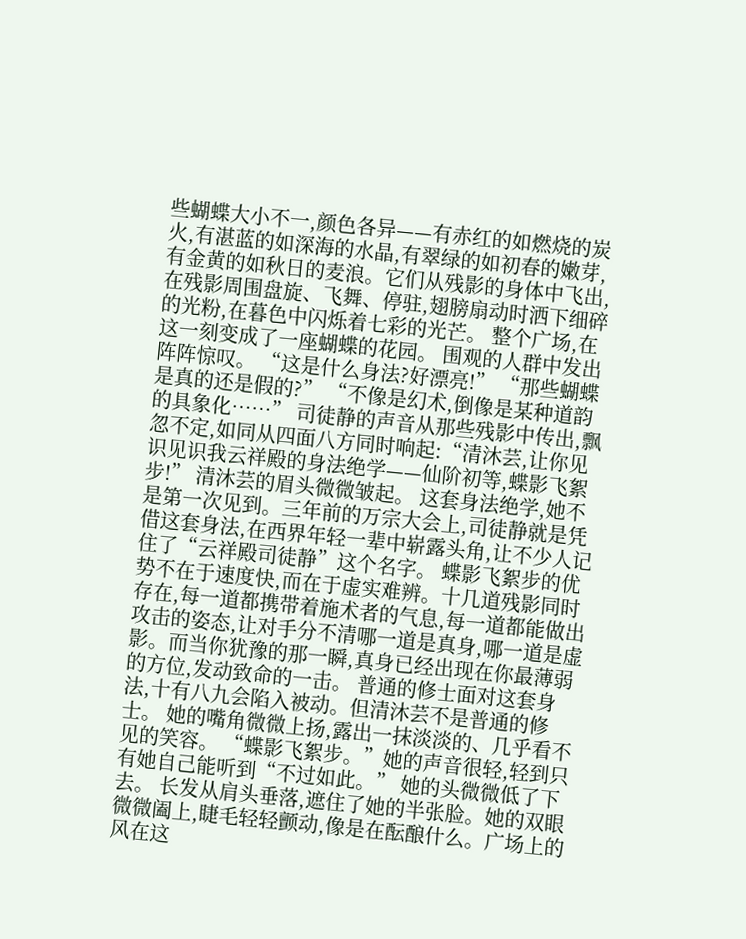些蝴蝶大小不一,颜色各异——有赤红的如燃烧的炭火,有湛蓝的如深海的水晶,有翠绿的如初春的嫩芽,有金黄的如秋日的麦浪。它们从残影的身体中飞出,在残影周围盘旋、飞舞、停驻,翅膀扇动时洒下细碎的光粉,在暮色中闪烁着七彩的光芒。 整个广场,在这一刻变成了一座蝴蝶的花园。 围观的人群中发出阵阵惊叹。 “这是什么身法?好漂亮!” “那些蝴蝶是真的还是假的?” “不像是幻术,倒像是某种道韵的具象化……” 司徒静的声音从那些残影中传出,飘忽不定,如同从四面八方同时响起:“清沐芸,让你见识见识我云祥殿的身法绝学——仙阶初等,蝶影飞絮步!” 清沐芸的眉头微微皱起。 这套身法绝学,她不是第一次见到。三年前的万宗大会上,司徒静就是凭借这套身法,在西界年轻一辈中崭露头角,让不少人记住了“云祥殿司徒静”这个名字。 蝶影飞絮步的优势不在于速度快,而在于虚实难辨。十几道残影同时存在,每一道都携带着施术者的气息,每一道都能做出攻击的姿态,让对手分不清哪一道是真身,哪一道是虚影。而当你犹豫的那一瞬,真身已经出现在你最薄弱的方位,发动致命的一击。 普通的修士面对这套身法,十有八九会陷入被动。但清沐芸不是普通的修士。 她的嘴角微微上扬,露出一抹淡淡的、几乎看不见的笑容。 “蝶影飞絮步。”她的声音很轻,轻到只有她自己能听到“不过如此。” 她的头微微低了下去。 长发从肩头垂落,遮住了她的半张脸。她的双眼微微阖上,睫毛轻轻颤动,像是在酝酿什么。广场上的风在这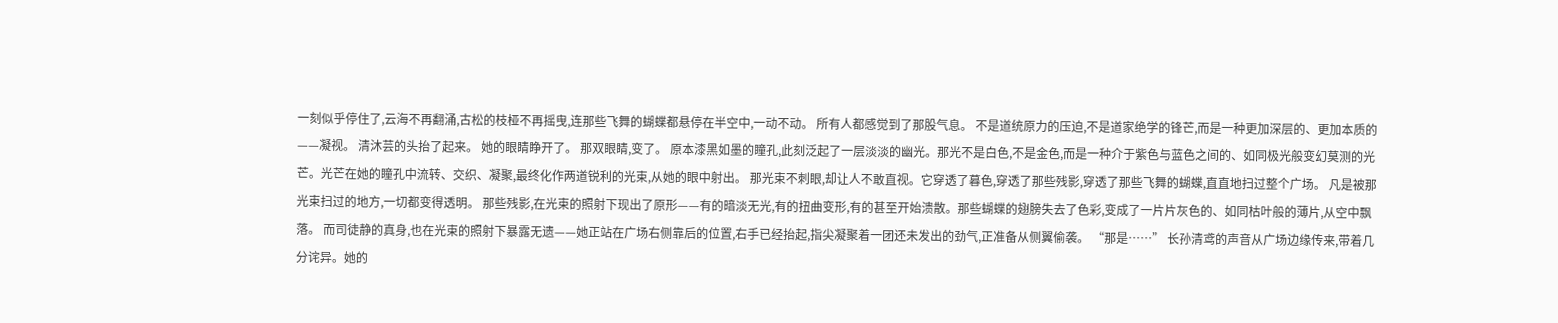一刻似乎停住了,云海不再翻涌,古松的枝桠不再摇曳,连那些飞舞的蝴蝶都悬停在半空中,一动不动。 所有人都感觉到了那股气息。 不是道统原力的压迫,不是道家绝学的锋芒,而是一种更加深层的、更加本质的——凝视。 清沐芸的头抬了起来。 她的眼睛睁开了。 那双眼睛,变了。 原本漆黑如墨的瞳孔,此刻泛起了一层淡淡的幽光。那光不是白色,不是金色,而是一种介于紫色与蓝色之间的、如同极光般变幻莫测的光芒。光芒在她的瞳孔中流转、交织、凝聚,最终化作两道锐利的光束,从她的眼中射出。 那光束不刺眼,却让人不敢直视。它穿透了暮色,穿透了那些残影,穿透了那些飞舞的蝴蝶,直直地扫过整个广场。 凡是被那光束扫过的地方,一切都变得透明。 那些残影,在光束的照射下现出了原形——有的暗淡无光,有的扭曲变形,有的甚至开始溃散。那些蝴蝶的翅膀失去了色彩,变成了一片片灰色的、如同枯叶般的薄片,从空中飘落。 而司徒静的真身,也在光束的照射下暴露无遗——她正站在广场右侧靠后的位置,右手已经抬起,指尖凝聚着一团还未发出的劲气,正准备从侧翼偷袭。 “那是……” 长孙清鸢的声音从广场边缘传来,带着几分诧异。她的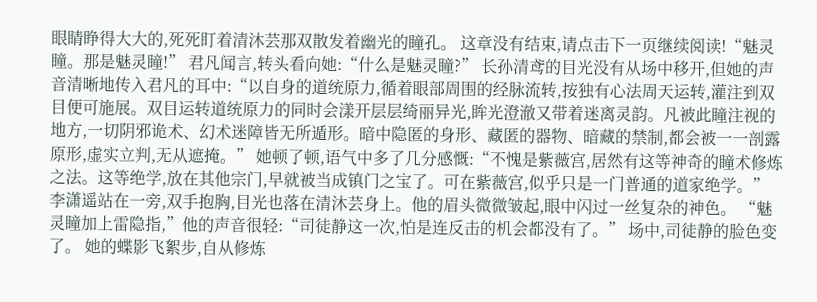眼睛睁得大大的,死死盯着清沐芸那双散发着幽光的瞳孔。 这章没有结束,请点击下一页继续阅读!“魅灵瞳。那是魅灵瞳!” 君凡闻言,转头看向她:“什么是魅灵瞳?” 长孙清鸢的目光没有从场中移开,但她的声音清晰地传入君凡的耳中:“以自身的道统原力,循着眼部周围的经脉流转,按独有心法周天运转,灌注到双目便可施展。双目运转道统原力的同时会漾开层层绮丽异光,眸光澄澈又带着迷离灵韵。凡被此瞳注视的地方,一切阴邪诡术、幻术迷障皆无所遁形。暗中隐匿的身形、藏匿的器物、暗藏的禁制,都会被一一剖露原形,虚实立判,无从遮掩。” 她顿了顿,语气中多了几分感慨:“不愧是紫薇宫,居然有这等神奇的瞳术修炼之法。这等绝学,放在其他宗门,早就被当成镇门之宝了。可在紫薇宫,似乎只是一门普通的道家绝学。” 李潇遥站在一旁,双手抱胸,目光也落在清沐芸身上。他的眉头微微皱起,眼中闪过一丝复杂的神色。 “魅灵瞳加上雷隐指,”他的声音很轻:“司徒静这一次,怕是连反击的机会都没有了。” 场中,司徒静的脸色变了。 她的蝶影飞絮步,自从修炼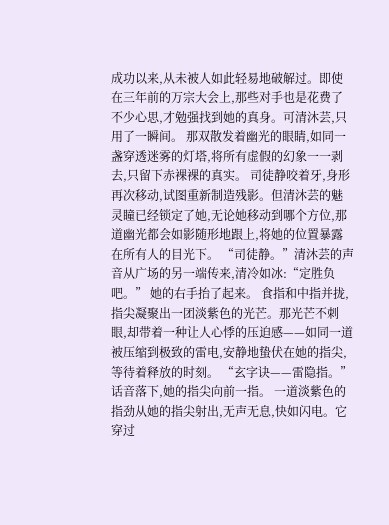成功以来,从未被人如此轻易地破解过。即使在三年前的万宗大会上,那些对手也是花费了不少心思,才勉强找到她的真身。可清沐芸,只用了一瞬间。 那双散发着幽光的眼睛,如同一盏穿透迷雾的灯塔,将所有虚假的幻象一一剥去,只留下赤裸裸的真实。 司徒静咬着牙,身形再次移动,试图重新制造残影。但清沐芸的魅灵瞳已经锁定了她,无论她移动到哪个方位,那道幽光都会如影随形地跟上,将她的位置暴露在所有人的目光下。 “司徒静。”清沐芸的声音从广场的另一端传来,清冷如冰:“定胜负吧。” 她的右手抬了起来。 食指和中指并拢,指尖凝聚出一团淡紫色的光芒。那光芒不刺眼,却带着一种让人心悸的压迫感——如同一道被压缩到极致的雷电,安静地蛰伏在她的指尖,等待着释放的时刻。 “玄字诀——雷隐指。” 话音落下,她的指尖向前一指。 一道淡紫色的指劲从她的指尖射出,无声无息,快如闪电。它穿过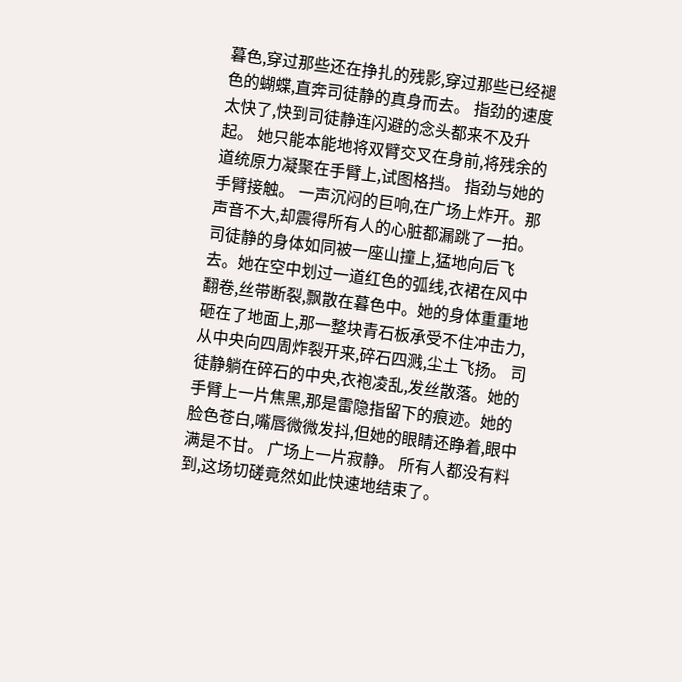暮色,穿过那些还在挣扎的残影,穿过那些已经褪色的蝴蝶,直奔司徒静的真身而去。 指劲的速度太快了,快到司徒静连闪避的念头都来不及升起。 她只能本能地将双臂交叉在身前,将残余的道统原力凝聚在手臂上,试图格挡。 指劲与她的手臂接触。 一声沉闷的巨响,在广场上炸开。那声音不大,却震得所有人的心脏都漏跳了一拍。 司徒静的身体如同被一座山撞上,猛地向后飞去。她在空中划过一道红色的弧线,衣裙在风中翻卷,丝带断裂,飘散在暮色中。她的身体重重地砸在了地面上,那一整块青石板承受不住冲击力,从中央向四周炸裂开来,碎石四溅,尘土飞扬。 司徒静躺在碎石的中央,衣袍凌乱,发丝散落。她的手臂上一片焦黑,那是雷隐指留下的痕迹。她的脸色苍白,嘴唇微微发抖,但她的眼睛还睁着,眼中满是不甘。 广场上一片寂静。 所有人都没有料到,这场切磋竟然如此快速地结束了。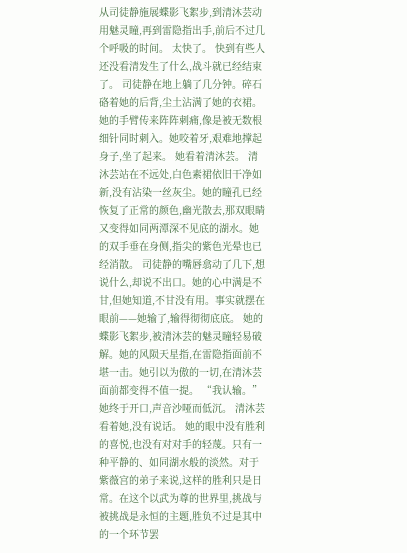从司徒静施展蝶影飞絮步,到清沐芸动用魅灵瞳,再到雷隐指出手,前后不过几个呼吸的时间。 太快了。 快到有些人还没看清发生了什么,战斗就已经结束了。 司徒静在地上躺了几分钟。碎石硌着她的后背,尘土沾满了她的衣裙。她的手臂传来阵阵刺痛,像是被无数根细针同时刺入。她咬着牙,艰难地撑起身子,坐了起来。 她看着清沐芸。 清沐芸站在不远处,白色素裙依旧干净如新,没有沾染一丝灰尘。她的瞳孔已经恢复了正常的颜色,幽光散去,那双眼睛又变得如同两潭深不见底的湖水。她的双手垂在身侧,指尖的紫色光晕也已经消散。 司徒静的嘴唇翕动了几下,想说什么,却说不出口。她的心中满是不甘,但她知道,不甘没有用。事实就摆在眼前——她输了,输得彻彻底底。 她的蝶影飞絮步,被清沐芸的魅灵瞳轻易破解。她的风陨天星指,在雷隐指面前不堪一击。她引以为傲的一切,在清沐芸面前都变得不值一提。 “我认输。”她终于开口,声音沙哑而低沉。 清沐芸看着她,没有说话。 她的眼中没有胜利的喜悦,也没有对对手的轻蔑。只有一种平静的、如同湖水般的淡然。对于紫薇宫的弟子来说,这样的胜利只是日常。在这个以武为尊的世界里,挑战与被挑战是永恒的主题,胜负不过是其中的一个环节罢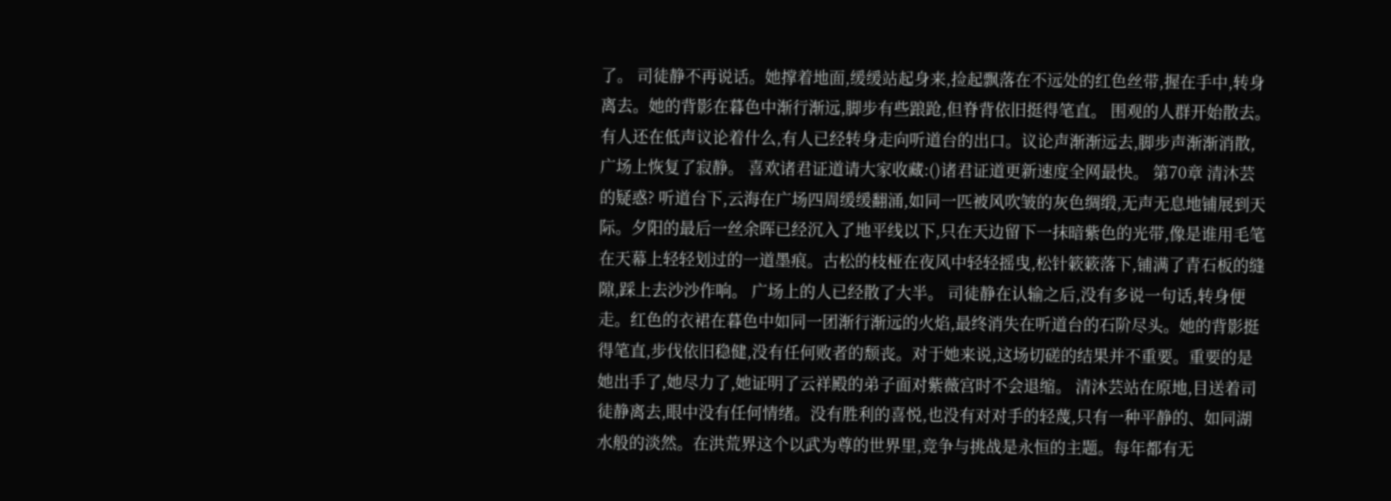了。 司徒静不再说话。她撑着地面,缓缓站起身来,捡起飘落在不远处的红色丝带,握在手中,转身离去。她的背影在暮色中渐行渐远,脚步有些踉跄,但脊背依旧挺得笔直。 围观的人群开始散去。有人还在低声议论着什么,有人已经转身走向听道台的出口。议论声渐渐远去,脚步声渐渐消散,广场上恢复了寂静。 喜欢诸君证道请大家收藏:()诸君证道更新速度全网最快。 第70章 清沐芸的疑惑? 听道台下,云海在广场四周缓缓翻涌,如同一匹被风吹皱的灰色绸缎,无声无息地铺展到天际。夕阳的最后一丝余晖已经沉入了地平线以下,只在天边留下一抹暗紫色的光带,像是谁用毛笔在天幕上轻轻划过的一道墨痕。古松的枝桠在夜风中轻轻摇曳,松针簌簌落下,铺满了青石板的缝隙,踩上去沙沙作响。 广场上的人已经散了大半。 司徒静在认输之后,没有多说一句话,转身便走。红色的衣裙在暮色中如同一团渐行渐远的火焰,最终消失在听道台的石阶尽头。她的背影挺得笔直,步伐依旧稳健,没有任何败者的颓丧。对于她来说,这场切磋的结果并不重要。重要的是她出手了,她尽力了,她证明了云祥殿的弟子面对紫薇宫时不会退缩。 清沐芸站在原地,目送着司徒静离去,眼中没有任何情绪。没有胜利的喜悦,也没有对对手的轻蔑,只有一种平静的、如同湖水般的淡然。在洪荒界这个以武为尊的世界里,竞争与挑战是永恒的主题。每年都有无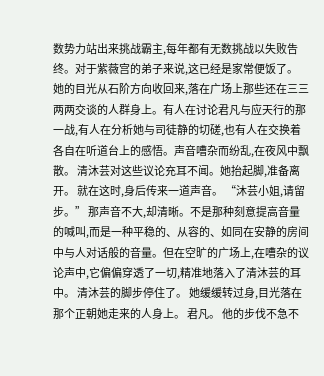数势力站出来挑战霸主,每年都有无数挑战以失败告终。对于紫薇宫的弟子来说,这已经是家常便饭了。 她的目光从石阶方向收回来,落在广场上那些还在三三两两交谈的人群身上。有人在讨论君凡与应天行的那一战,有人在分析她与司徒静的切磋,也有人在交换着各自在听道台上的感悟。声音嘈杂而纷乱,在夜风中飘散。 清沐芸对这些议论充耳不闻。她抬起脚,准备离开。 就在这时,身后传来一道声音。 “沐芸小姐,请留步。” 那声音不大,却清晰。不是那种刻意提高音量的喊叫,而是一种平稳的、从容的、如同在安静的房间中与人对话般的音量。但在空旷的广场上,在嘈杂的议论声中,它偏偏穿透了一切,精准地落入了清沐芸的耳中。 清沐芸的脚步停住了。 她缓缓转过身,目光落在那个正朝她走来的人身上。 君凡。 他的步伐不急不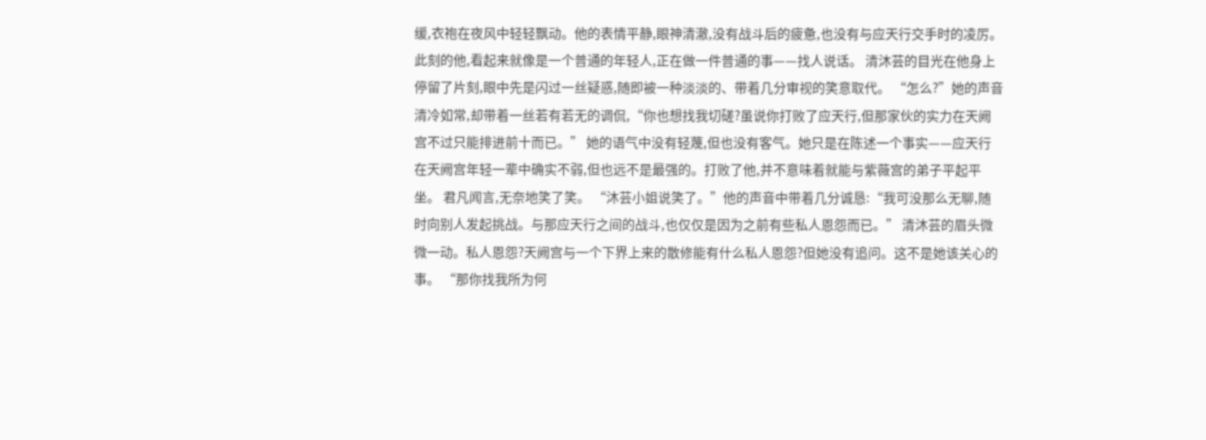缓,衣袍在夜风中轻轻飘动。他的表情平静,眼神清澈,没有战斗后的疲惫,也没有与应天行交手时的凌厉。此刻的他,看起来就像是一个普通的年轻人,正在做一件普通的事——找人说话。 清沐芸的目光在他身上停留了片刻,眼中先是闪过一丝疑惑,随即被一种淡淡的、带着几分审视的笑意取代。 “怎么?”她的声音清冷如常,却带着一丝若有若无的调侃,“你也想找我切磋?虽说你打败了应天行,但那家伙的实力在天阙宫不过只能排进前十而已。” 她的语气中没有轻蔑,但也没有客气。她只是在陈述一个事实——应天行在天阙宫年轻一辈中确实不弱,但也远不是最强的。打败了他,并不意味着就能与紫薇宫的弟子平起平坐。 君凡闻言,无奈地笑了笑。 “沐芸小姐说笑了。”他的声音中带着几分诚恳:“我可没那么无聊,随时向别人发起挑战。与那应天行之间的战斗,也仅仅是因为之前有些私人恩怨而已。” 清沐芸的眉头微微一动。私人恩怨?天阙宫与一个下界上来的散修能有什么私人恩怨?但她没有追问。这不是她该关心的事。 “那你找我所为何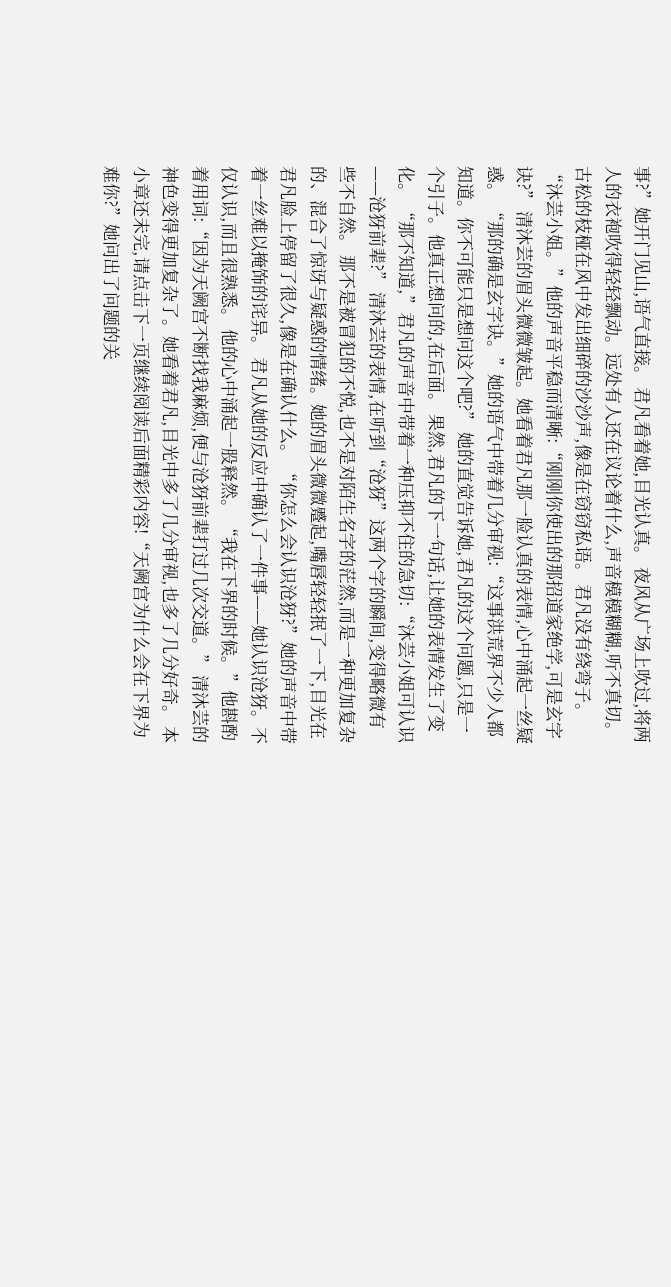事?”她开门见山,语气直接。 君凡看着她,目光认真。 夜风从广场上吹过,将两人的衣袍吹得轻轻飘动。远处有人还在议论着什么,声音模模糊糊,听不真切。古松的枝桠在风中发出细碎的沙沙声,像是在窃窃私语。 君凡没有绕弯子。 “沐芸小姐。”他的声音平稳而清晰:“刚刚你使出的那招道家绝学,可是玄字诀?” 清沐芸的眉头微微皱起。她看着君凡那一脸认真的表情,心中涌起一丝疑惑。 “那的确是玄字诀。”她的语气中带着几分审视:“这事洪荒界不少人都知道。你不可能只是想问这个吧?” 她的直觉告诉她,君凡的这个问题,只是一个引子。他真正想问的,在后面。 果然,君凡的下一句话,让她的表情发生了变化。 “那不知道,”君凡的声音中带着一种压抑不住的急切:“沐芸小姐可认识——沧犽前辈?” 清沐芸的表情,在听到“沧犽”这两个字的瞬间,变得略微有些不自然。 那不是被冒犯的不悦,也不是对陌生名字的茫然,而是一种更加复杂的、混合了惊讶与疑惑的情绪。她的眉头微微蹙起,嘴唇轻轻抿了一下,目光在君凡脸上停留了很久,像是在确认什么。 “你怎么会认识沧犽?”她的声音中带着一丝难以掩饰的诧异。 君凡从她的反应中确认了一件事——她认识沧犽。不仅认识,而且很熟悉。 他的心中涌起一股释然。 “我在下界的时候。”他斟酌着用词:“因为天阙宫不断找我麻烦,便与沧犽前辈打过几次交道。” 清沐芸的神色变得更加复杂了。她看着君凡,目光中多了几分审视,也多了几分好奇。 本小章还未完,请点击下一页继续阅读后面精彩内容!“天阙宫为什么会在下界为难你?”她问出了问题的关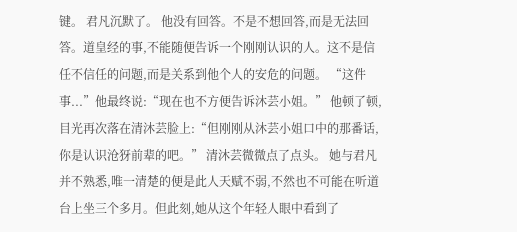键。 君凡沉默了。 他没有回答。不是不想回答,而是无法回答。道皇经的事,不能随便告诉一个刚刚认识的人。这不是信任不信任的问题,而是关系到他个人的安危的问题。 “这件事...”他最终说:“现在也不方便告诉沐芸小姐。” 他顿了顿,目光再次落在清沐芸脸上:“但刚刚从沐芸小姐口中的那番话,你是认识沧犽前辈的吧。” 清沐芸微微点了点头。 她与君凡并不熟悉,唯一清楚的便是此人天赋不弱,不然也不可能在听道台上坐三个多月。但此刻,她从这个年轻人眼中看到了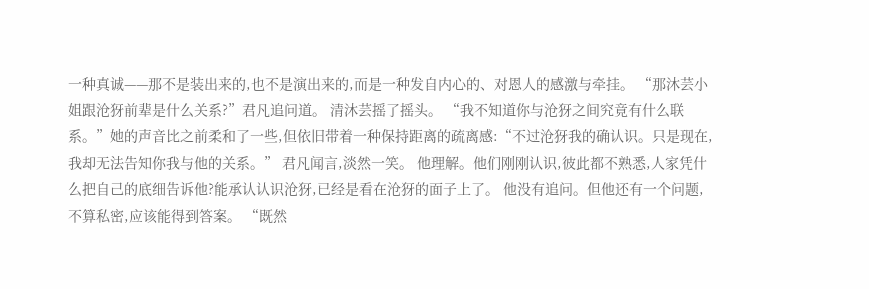一种真诚——那不是装出来的,也不是演出来的,而是一种发自内心的、对恩人的感激与牵挂。 “那沐芸小姐跟沧犽前辈是什么关系?”君凡追问道。 清沐芸摇了摇头。 “我不知道你与沧犽之间究竟有什么联系。”她的声音比之前柔和了一些,但依旧带着一种保持距离的疏离感:“不过沧犽我的确认识。只是现在,我却无法告知你我与他的关系。” 君凡闻言,淡然一笑。 他理解。他们刚刚认识,彼此都不熟悉,人家凭什么把自己的底细告诉他?能承认认识沧犽,已经是看在沧犽的面子上了。 他没有追问。但他还有一个问题,不算私密,应该能得到答案。 “既然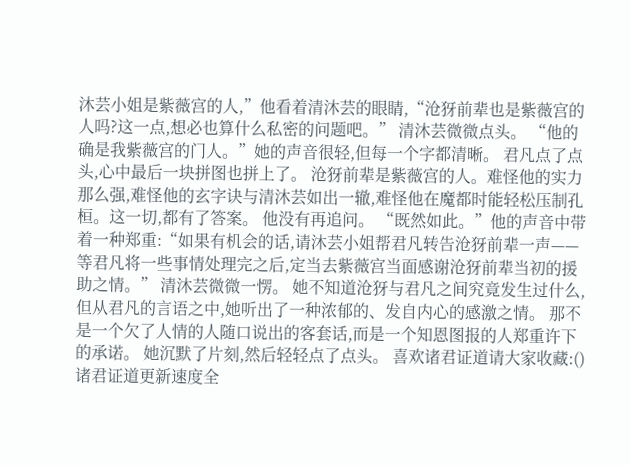沐芸小姐是紫薇宫的人,”他看着清沐芸的眼睛,“沧犽前辈也是紫薇宫的人吗?这一点,想必也算什么私密的问题吧。” 清沐芸微微点头。 “他的确是我紫薇宫的门人。”她的声音很轻,但每一个字都清晰。 君凡点了点头,心中最后一块拼图也拼上了。 沧犽前辈是紫薇宫的人。难怪他的实力那么强,难怪他的玄字诀与清沐芸如出一辙,难怪他在魔都时能轻松压制孔桓。这一切,都有了答案。 他没有再追问。 “既然如此。”他的声音中带着一种郑重:“如果有机会的话,请沐芸小姐帮君凡转告沧犽前辈一声——等君凡将一些事情处理完之后,定当去紫薇宫当面感谢沧犽前辈当初的援助之情。” 清沐芸微微一愣。 她不知道沧犽与君凡之间究竟发生过什么,但从君凡的言语之中,她听出了一种浓郁的、发自内心的感激之情。 那不是一个欠了人情的人随口说出的客套话,而是一个知恩图报的人郑重许下的承诺。 她沉默了片刻,然后轻轻点了点头。 喜欢诸君证道请大家收藏:()诸君证道更新速度全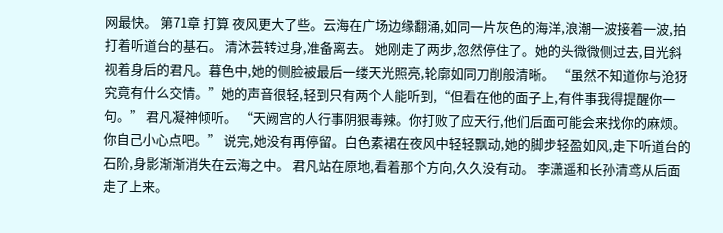网最快。 第71章 打算 夜风更大了些。云海在广场边缘翻涌,如同一片灰色的海洋,浪潮一波接着一波,拍打着听道台的基石。 清沐芸转过身,准备离去。 她刚走了两步,忽然停住了。她的头微微侧过去,目光斜视着身后的君凡。暮色中,她的侧脸被最后一缕天光照亮,轮廓如同刀削般清晰。 “虽然不知道你与沧犽究竟有什么交情。”她的声音很轻,轻到只有两个人能听到,“但看在他的面子上,有件事我得提醒你一句。” 君凡凝神倾听。 “天阙宫的人行事阴狠毒辣。你打败了应天行,他们后面可能会来找你的麻烦。你自己小心点吧。” 说完,她没有再停留。白色素裙在夜风中轻轻飘动,她的脚步轻盈如风,走下听道台的石阶,身影渐渐消失在云海之中。 君凡站在原地,看着那个方向,久久没有动。 李潇遥和长孙清鸢从后面走了上来。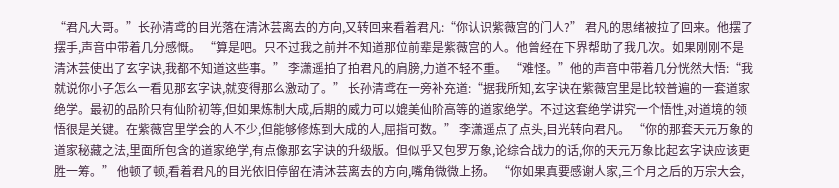“君凡大哥。”长孙清鸢的目光落在清沐芸离去的方向,又转回来看着君凡:“你认识紫薇宫的门人?” 君凡的思绪被拉了回来。他摆了摆手,声音中带着几分感慨。 “算是吧。只不过我之前并不知道那位前辈是紫薇宫的人。他曾经在下界帮助了我几次。如果刚刚不是清沐芸使出了玄字诀,我都不知道这些事。” 李潇遥拍了拍君凡的肩膀,力道不轻不重。 “难怪。”他的声音中带着几分恍然大悟:“我就说你小子怎么一看见那玄字诀,就变得那么激动了。” 长孙清鸢在一旁补充道:“据我所知,玄字诀在紫薇宫里是比较普遍的一套道家绝学。最初的品阶只有仙阶初等,但如果炼制大成,后期的威力可以媲美仙阶高等的道家绝学。不过这套绝学讲究一个悟性,对道境的领悟很是关键。在紫薇宫里学会的人不少,但能够修炼到大成的人,屈指可数。” 李潇遥点了点头,目光转向君凡。 “你的那套天元万象的道家秘藏之法,里面所包含的道家绝学,有点像那玄字诀的升级版。但似乎又包罗万象,论综合战力的话,你的天元万象比起玄字诀应该更胜一筹。” 他顿了顿,看着君凡的目光依旧停留在清沐芸离去的方向,嘴角微微上扬。 “你如果真要感谢人家,三个月之后的万宗大会,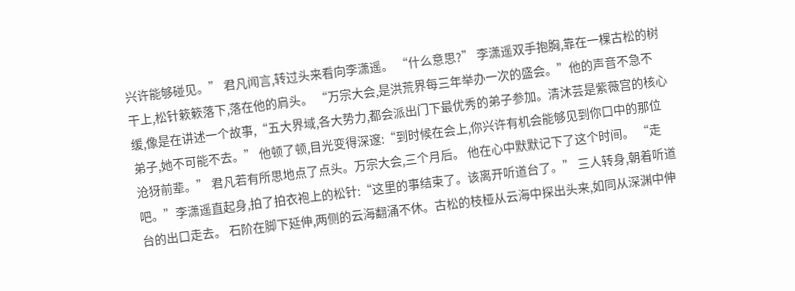兴许能够碰见。” 君凡闻言,转过头来看向李潇遥。 “什么意思?” 李潇遥双手抱胸,靠在一棵古松的树干上,松针簌簌落下,落在他的肩头。 “万宗大会,是洪荒界每三年举办一次的盛会。”他的声音不急不缓,像是在讲述一个故事,“五大界域,各大势力,都会派出门下最优秀的弟子参加。清沐芸是紫薇宫的核心弟子,她不可能不去。” 他顿了顿,目光变得深邃:“到时候在会上,你兴许有机会能够见到你口中的那位沧犽前辈。” 君凡若有所思地点了点头。万宗大会,三个月后。 他在心中默默记下了这个时间。 “走吧。”李潇遥直起身,拍了拍衣袍上的松针:“这里的事结束了。该离开听道台了。” 三人转身,朝着听道台的出口走去。 石阶在脚下延伸,两侧的云海翻涌不休。古松的枝桠从云海中探出头来,如同从深渊中伸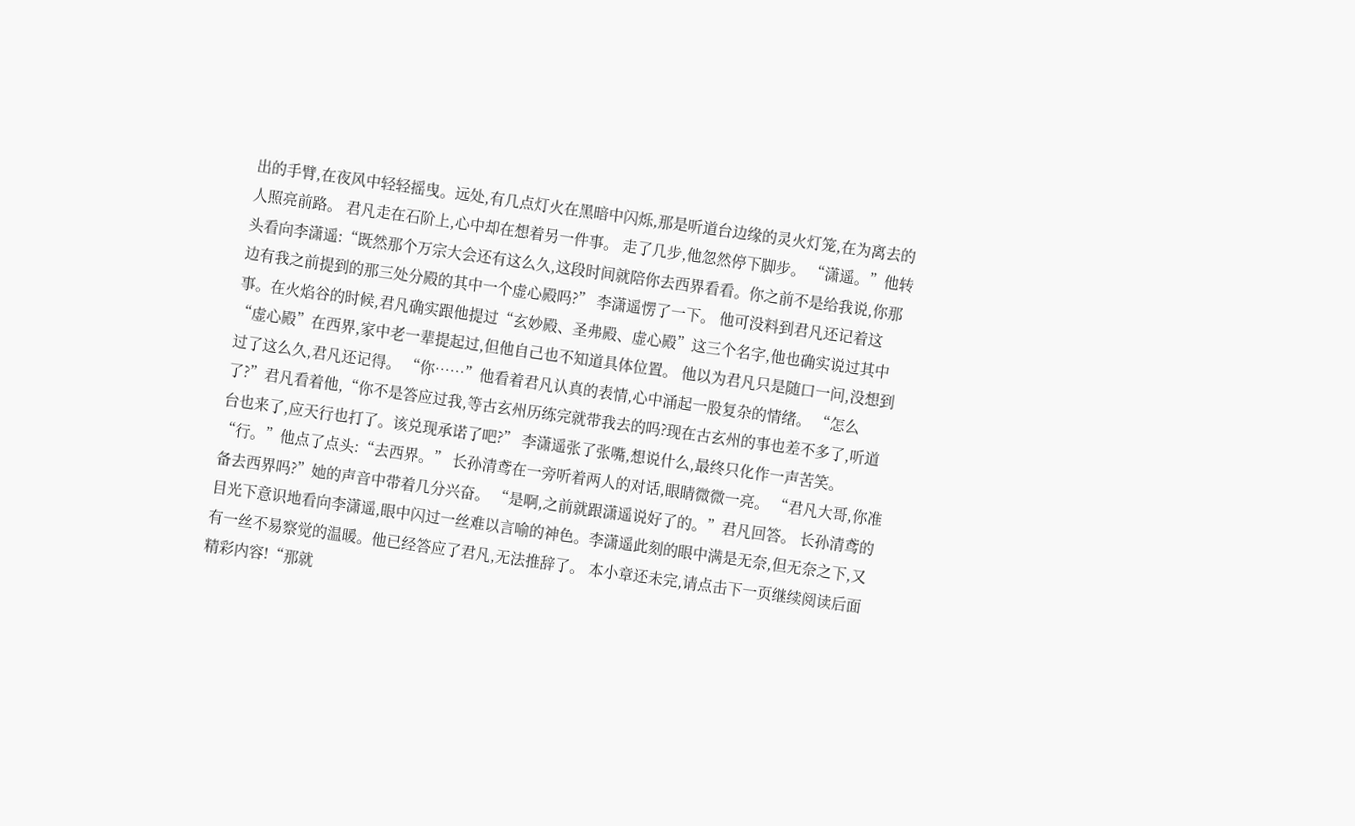出的手臂,在夜风中轻轻摇曳。远处,有几点灯火在黑暗中闪烁,那是听道台边缘的灵火灯笼,在为离去的人照亮前路。 君凡走在石阶上,心中却在想着另一件事。 走了几步,他忽然停下脚步。 “潇遥。”他转头看向李潇遥:“既然那个万宗大会还有这么久,这段时间就陪你去西界看看。你之前不是给我说,你那边有我之前提到的那三处分殿的其中一个虚心殿吗?” 李潇遥愣了一下。 他可没料到君凡还记着这事。在火焰谷的时候,君凡确实跟他提过“玄妙殿、圣弗殿、虚心殿”这三个名字,他也确实说过其中“虚心殿”在西界,家中老一辈提起过,但他自己也不知道具体位置。 他以为君凡只是随口一问,没想到过了这么久,君凡还记得。 “你……”他看着君凡认真的表情,心中涌起一股复杂的情绪。 “怎么了?”君凡看着他,“你不是答应过我,等古玄州历练完就带我去的吗?现在古玄州的事也差不多了,听道台也来了,应天行也打了。该兑现承诺了吧?” 李潇遥张了张嘴,想说什么,最终只化作一声苦笑。 “行。”他点了点头:“去西界。” 长孙清鸢在一旁听着两人的对话,眼睛微微一亮。 “君凡大哥,你准备去西界吗?”她的声音中带着几分兴奋。 “是啊,之前就跟潇遥说好了的。”君凡回答。 长孙清鸢的目光下意识地看向李潇遥,眼中闪过一丝难以言喻的神色。李潇遥此刻的眼中满是无奈,但无奈之下,又有一丝不易察觉的温暖。他已经答应了君凡,无法推辞了。 本小章还未完,请点击下一页继续阅读后面精彩内容!“那就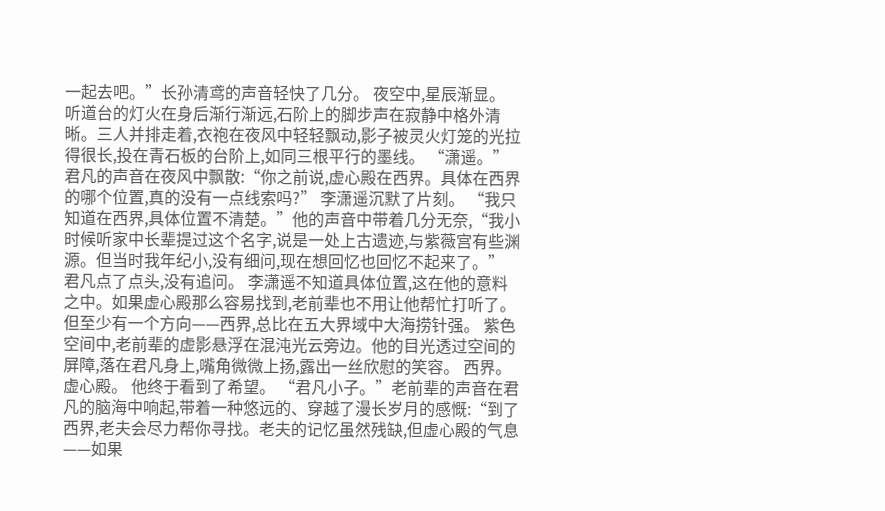一起去吧。”长孙清鸢的声音轻快了几分。 夜空中,星辰渐显。 听道台的灯火在身后渐行渐远,石阶上的脚步声在寂静中格外清晰。三人并排走着,衣袍在夜风中轻轻飘动,影子被灵火灯笼的光拉得很长,投在青石板的台阶上,如同三根平行的墨线。 “潇遥。”君凡的声音在夜风中飘散:“你之前说,虚心殿在西界。具体在西界的哪个位置,真的没有一点线索吗?” 李潇遥沉默了片刻。 “我只知道在西界,具体位置不清楚。”他的声音中带着几分无奈,“我小时候听家中长辈提过这个名字,说是一处上古遗迹,与紫薇宫有些渊源。但当时我年纪小,没有细问,现在想回忆也回忆不起来了。” 君凡点了点头,没有追问。 李潇遥不知道具体位置,这在他的意料之中。如果虚心殿那么容易找到,老前辈也不用让他帮忙打听了。但至少有一个方向——西界,总比在五大界域中大海捞针强。 紫色空间中,老前辈的虚影悬浮在混沌光云旁边。他的目光透过空间的屏障,落在君凡身上,嘴角微微上扬,露出一丝欣慰的笑容。 西界。 虚心殿。 他终于看到了希望。 “君凡小子。”老前辈的声音在君凡的脑海中响起,带着一种悠远的、穿越了漫长岁月的感慨:“到了西界,老夫会尽力帮你寻找。老夫的记忆虽然残缺,但虚心殿的气息——如果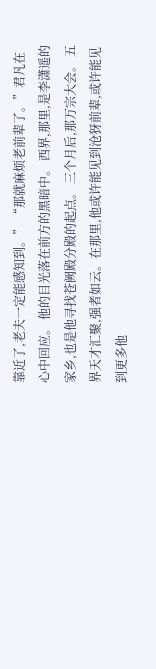靠近了,老夫一定能感知到。” “那就麻烦老前辈了。”君凡在心中回应。 他的目光落在前方的黑暗中。 西界,那里,是李潇遥的家乡,也是他寻找苍阙殿分殿的起点。 三个月后,那万宗大会。 五界天才汇聚,强者如云。在那里,他或许能见到沧犽前辈,或许能见到更多他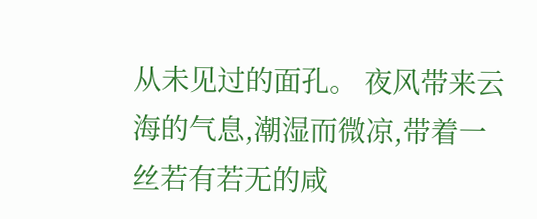从未见过的面孔。 夜风带来云海的气息,潮湿而微凉,带着一丝若有若无的咸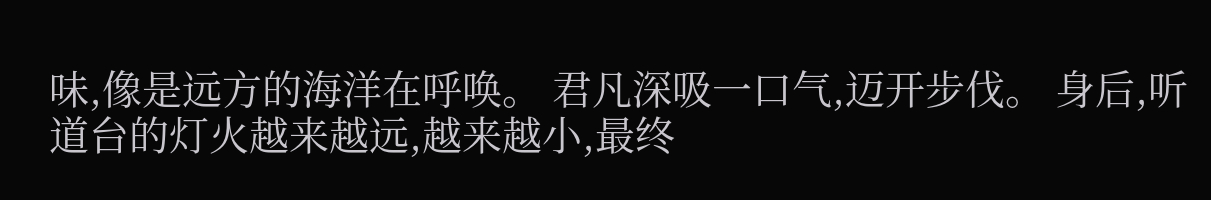味,像是远方的海洋在呼唤。 君凡深吸一口气,迈开步伐。 身后,听道台的灯火越来越远,越来越小,最终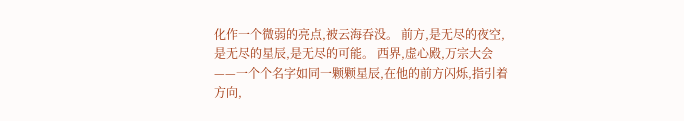化作一个微弱的亮点,被云海吞没。 前方,是无尽的夜空,是无尽的星辰,是无尽的可能。 西界,虚心殿,万宗大会——一个个名字如同一颗颗星辰,在他的前方闪烁,指引着方向,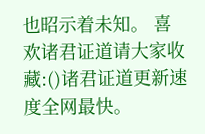也昭示着未知。 喜欢诸君证道请大家收藏:()诸君证道更新速度全网最快。